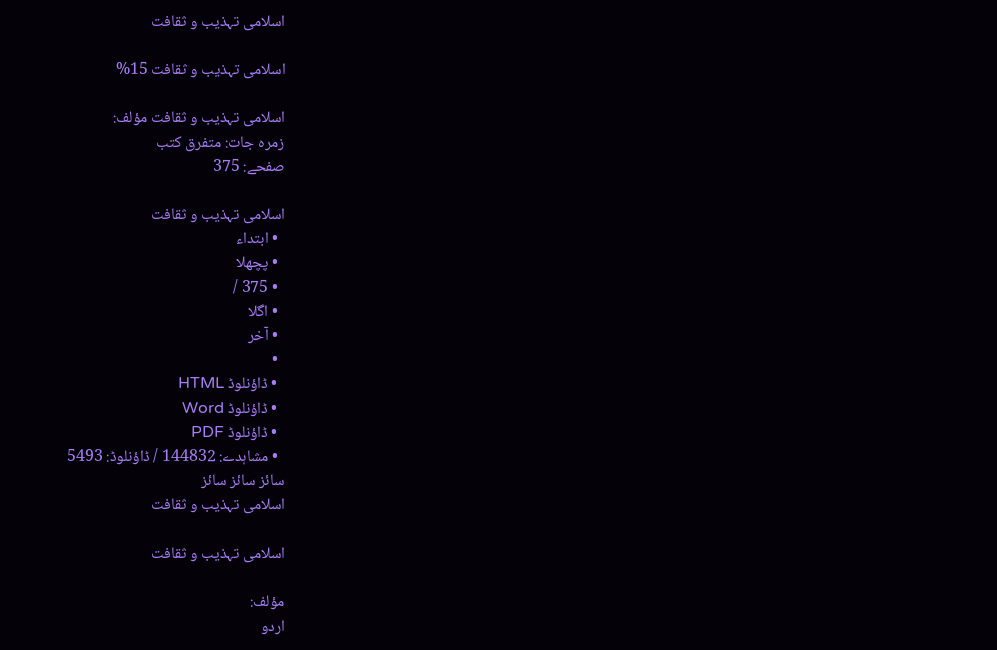اسلامى تہذيب و ثقافت

اسلامى تہذيب و ثقافت 15%

اسلامى تہذيب و ثقافت مؤلف:
زمرہ جات: متفرق کتب
صفحے: 375

اسلامى تہذيب و ثقافت
  • ابتداء
  • پچھلا
  • 375 /
  • اگلا
  • آخر
  •
  • ڈاؤنلوڈ HTML
  • ڈاؤنلوڈ Word
  • ڈاؤنلوڈ PDF
  • مشاہدے: 144832 / ڈاؤنلوڈ: 5493
سائز سائز سائز
اسلامى تہذيب و ثقافت

اسلامى تہذيب و ثقافت

مؤلف:
اردو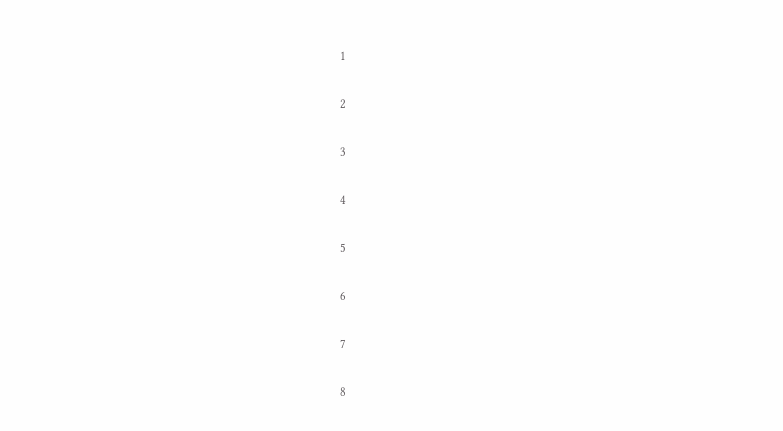1

2

3

4

5

6

7

8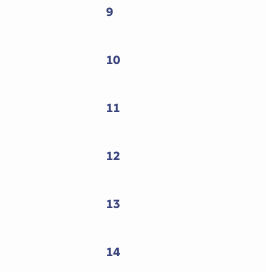9

10

11

12

13

14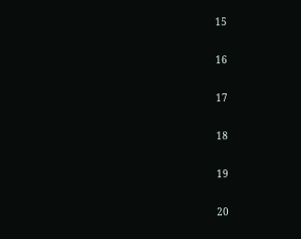15

16

17

18

19

20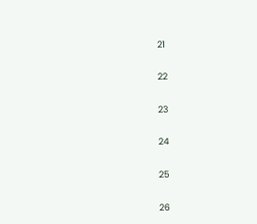21

22

23

24

25

26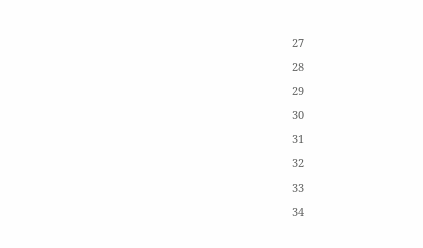27

28

29

30

31

32

33

34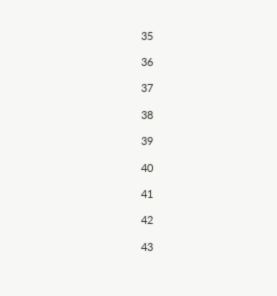35

36

37

38

39

40

41

42

43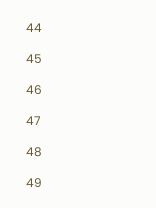44

45

46

47

48

49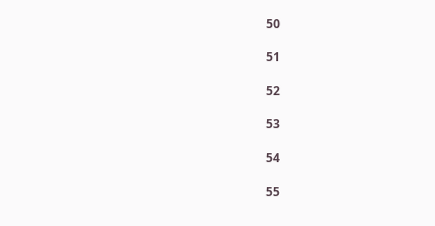50

51

52

53

54

55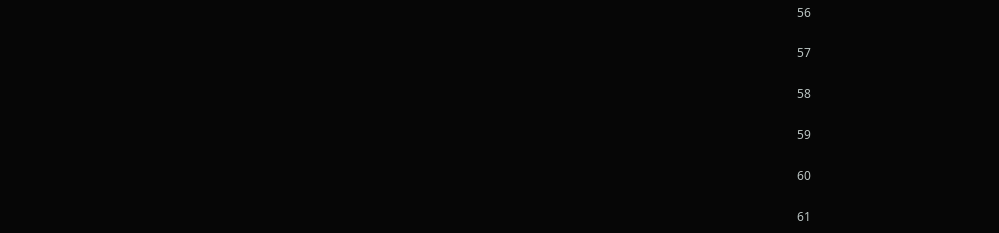56

57

58

59

60

61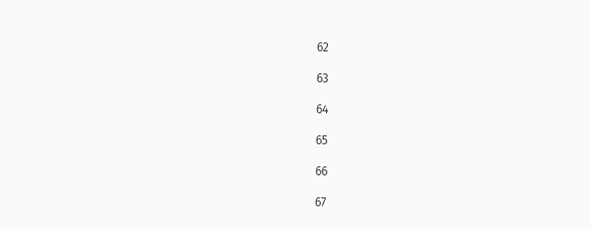62

63

64

65

66

67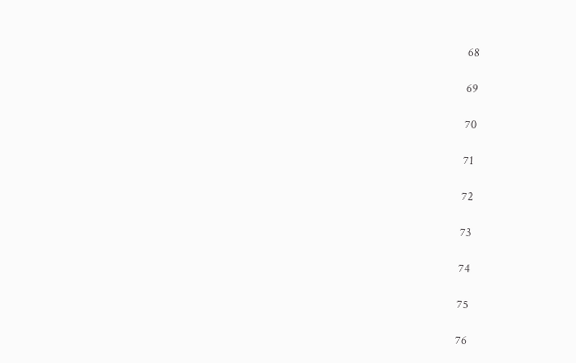68

69

70

71

72

73

74

75

76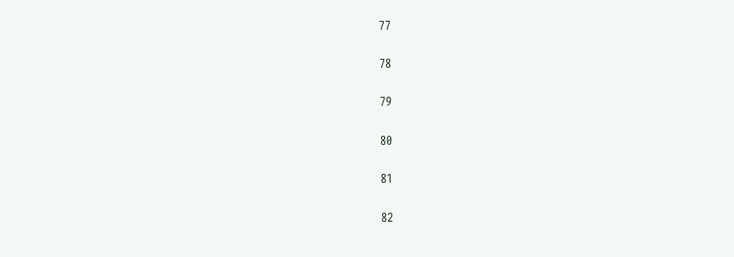77

78

79

80

81

82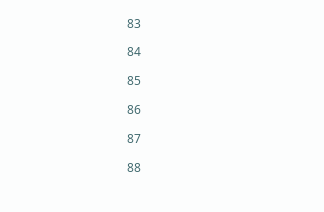83

84

85

86

87

88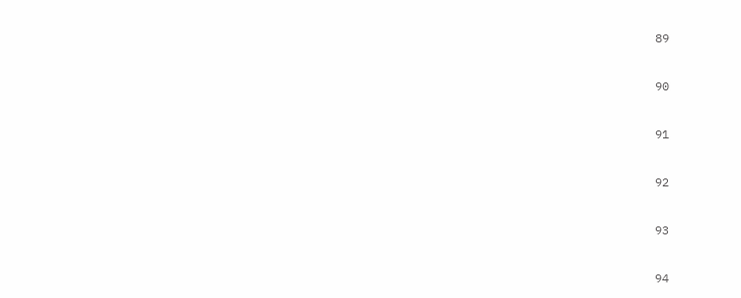89

90

91

92

93

94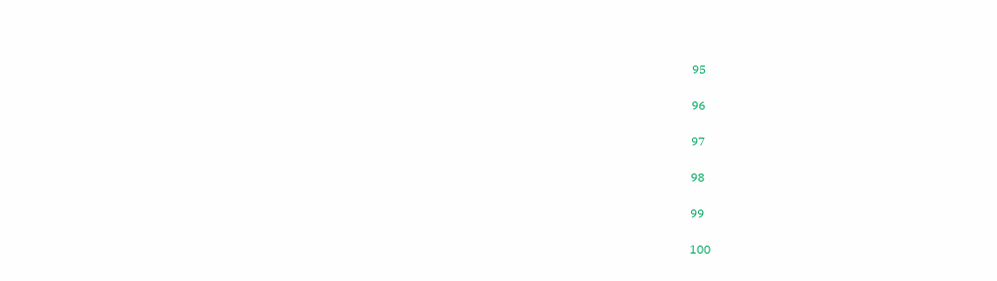95

96

97

98

99

100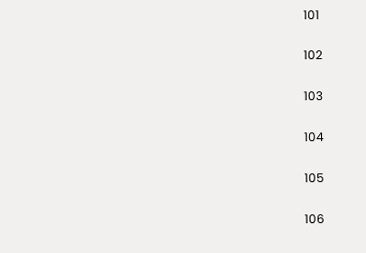101

102

103

104

105

106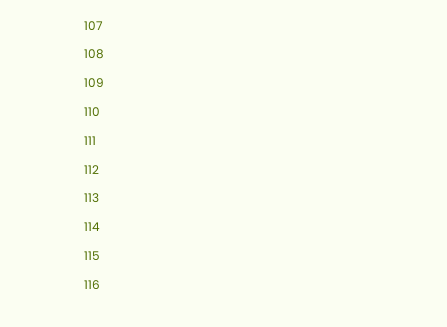107

108

109

110

111

112

113

114

115

116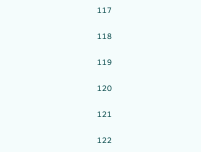117

118

119

120

121

122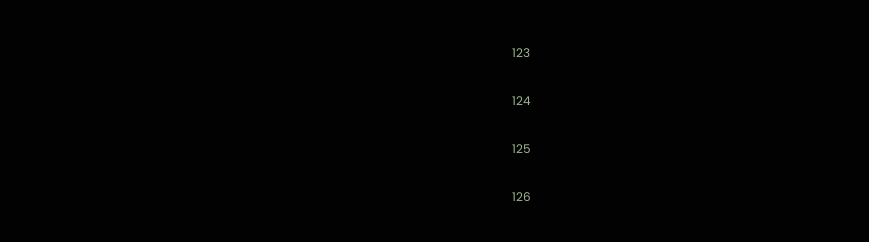123

124

125

126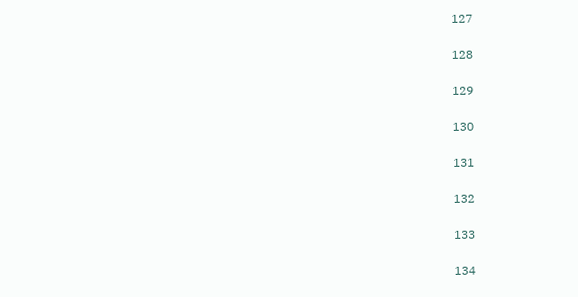127

128

129

130

131

132

133

134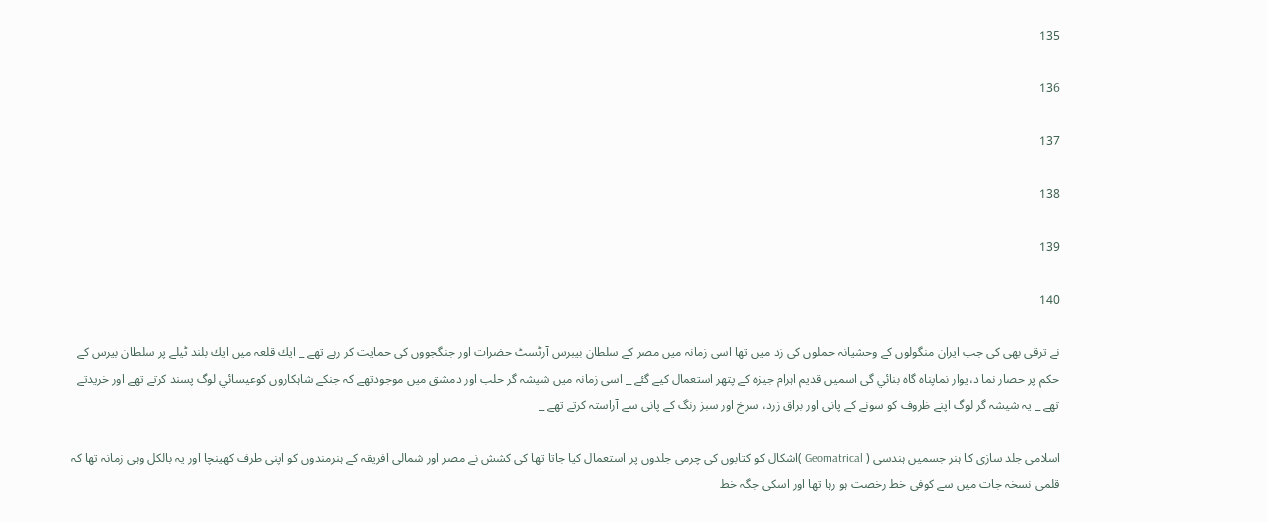135

136

137

138

139

140

نے ترقى بھى كى جب ايران منگولوں كے وحشيانہ حملوں كى زد ميں تھا اسى زمانہ ميں مصر كے سلطان بيبرس آرٹسٹ حضرات اور جنگجووں كى حمايت كر رہے تھے _ ايك قلعہ ميں ايك بلند ٹيلے پر سلطان بيرس كے حكم پر حصار نما د،يوار نماپناہ گاہ بنائي گى اسميں قديم اہرام جيزہ كے پتھر استعمال كيے گئے _ اسى زمانہ ميں شيشہ گر حلب اور دمشق ميں موجودتھے كہ جنكے شاہكاروں كوعيسائي لوگ پسند كرتے تھے اور خريدتے تھے _ يہ شيشہ گر لوگ اپنے ظروف كو سونے كے پانى اور براق زرد، سرخ اور سبز رنگ كے پانى سے آراستہ كرتے تھے _

اسلامى جلد سازى كا ہنر جسميں ہندسى ( Geomatrical )اشكال كو كتابوں كى چرمى جلدوں پر استعمال كيا جاتا تھا كى كشش نے مصر اور شمالى افريقہ كے ہنرمندوں كو اپنى طرف كھينچا اور يہ بالكل وہى زمانہ تھا كہ قلمى نسخہ جات ميں سے كوفى خط رخصت ہو رہا تھا اور اسكى جگہ خط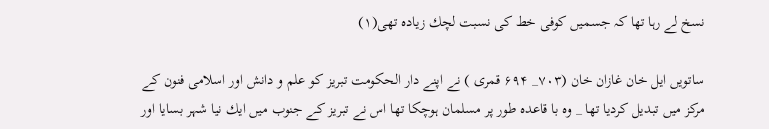نسخ لے رہا تھا كہ جسميں كوفى خط كى نسبت لچك زيادہ تھى(۱)

ساتويں ايل خان غازان خان (۷۰۳_ ۶۹۴ قمرى ) نے اپنے دار الحكومت تبريز كو علم و دانش اور اسلامى فنون كے مركز ميں تبديل كرديا تھا _ وہ با قاعدہ طور پر مسلمان ہوچكا تھا اس نے تبريز كے جنوب ميں ايك نيا شہر بسايا اور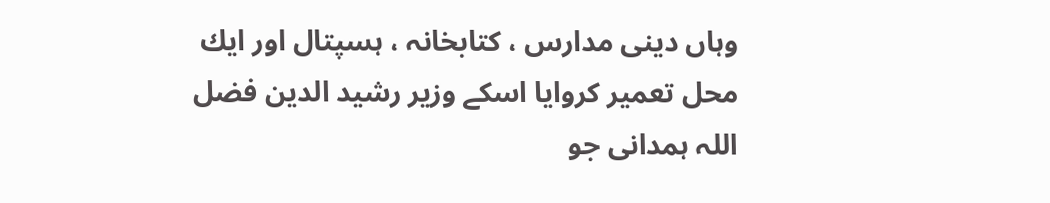وہاں دينى مدارس ، كتابخانہ ، ہسپتال اور ايك محل تعمير كروايا اسكے وزير رشيد الدين فضل اللہ ہمدانى جو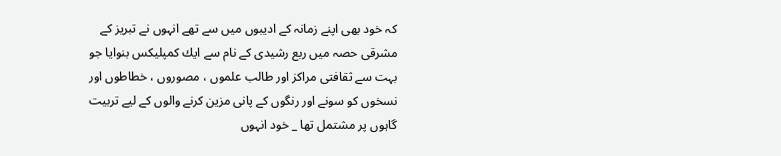كہ خود بھى اپنے زمانہ كے اديبوں ميں سے تھے انہوں نے تبريز كے مشرقى حصہ ميں ربع رشيدى كے نام سے ايك كمپليكس بنوايا جو بہت سے ثقافتى مراكز اور طالب علموں ، مصوروں ، خطاطوں اور نسخوں كو سونے اور رنگوں كے پانى مزين كرنے والوں كے ليے تربيت گاہوں پر مشتمل تھا _ خود انہوں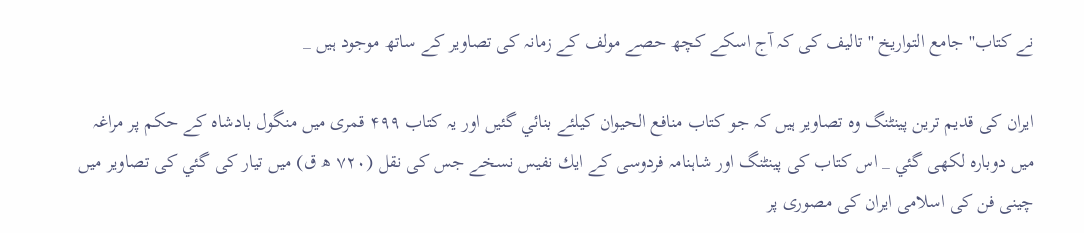نے كتاب'' جامع التواريخ '' تاليف كى كہ آج اسكے كچھ حصے مولف كے زمانہ كى تصاوير كے ساتھ موجود ہيں _

ايران كى قديم ترين پينٹنگ وہ تصاوير ہيں كہ جو كتاب منافع الحيوان كيلئے بنائي گئيں اور يہ كتاب ۴۹۹ قمرى ميں منگول بادشاہ كے حكم پر مراغہ ميں دوبارہ لكھى گئي _ اس كتاب كى پينٹنگ اور شاہنامہ فردوسى كے ايك نفيس نسخے جس كى نقل (۷۲۰ ھ ق) ميں تيار كى گئي كى تصاوير ميں چينى فن كى اسلامى ايران كى مصورى پر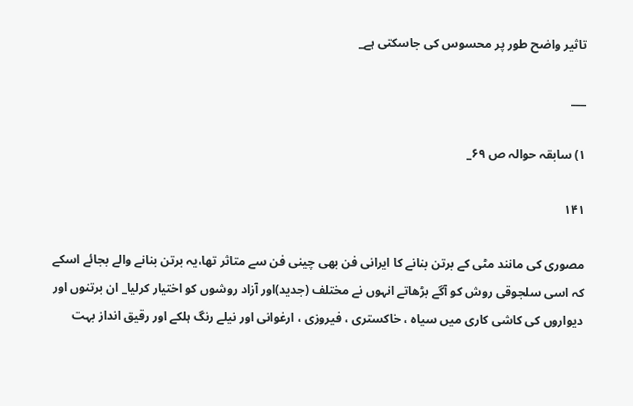تاثير واضح طور پر محسوس كى جاسكتى ہے_

___

۱) سابقہ حوالہ ص ۶۹_

۱۴۱

مصورى كى مانند مٹى كے برتن بنانے كا ايرانى فن بھى چينى فن سے متاثر تھا،يہ برتن بنانے والے بجائے اسكے كہ اسى سلجوقى روش كو آگے بڑھاتے انہوں نے مختلف (جديد)اور آزاد روشوں كو اختيار كرليا_ ان برتنوں اور ديواروں كى كاشى كارى ميں سياہ ، خاكسترى ، فيروزى ، ارغوانى اور نيلے رنگ ہلكے اور رقيق انداز بہت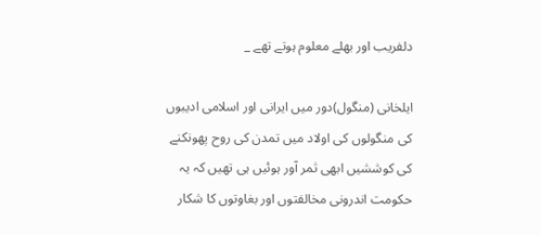دلفريب اور بھلے معلوم ہوتے تھے _

ايلخانى (منگول)دور ميں ايرانى اور اسلامى اديبوں كى منگولوں كى اولاد ميں تمدن كى روح پھونكنے كى كوششيں ابھى ثمر آور ہوئيں ہى تھيں كہ يہ حكومت اندرونى مخالفتوں اور بغاوتوں كا شكار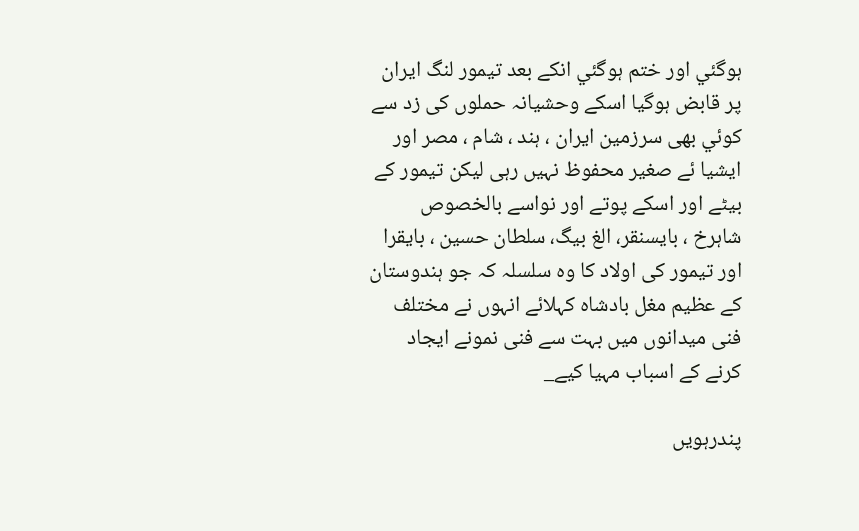ہوگئي اور ختم ہوگئي انكے بعد تيمور لنگ ايران پر قابض ہوگيا اسكے وحشيانہ حملوں كى زد سے كوئي بھى سرزمين ايران ، ہند ، شام ، مصر اور ايشيا ئے صغير محفوظ نہيں رہى ليكن تيمور كے بيٹے اور اسكے پوتے اور نواسے بالخصوص شاہرخ ، بايسنقر، الغ بيگ، سلطان حسين ، بايقرا اور تيمور كى اولاد كا وہ سلسلہ كہ جو ہندوستان كے عظيم مغل بادشاہ كہلائے انہوں نے مختلف فنى ميدانوں ميں بہت سے فنى نمونے ايجاد كرنے كے اسباب مہيا كيے_

پندرہويں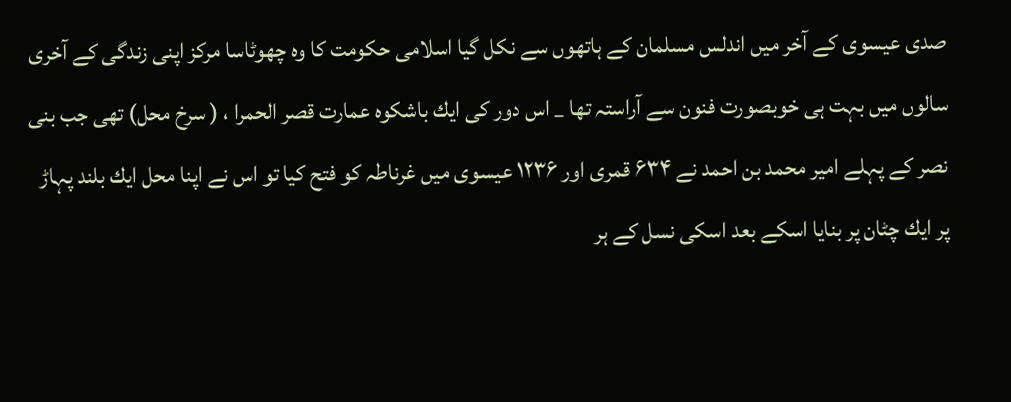صدى عيسوى كے آخر ميں اندلس مسلمان كے ہاتھوں سے نكل گيا اسلامى حكومت كا وہ چھوٹاسا مركز اپنى زندگى كے آخرى سالوں ميں بہت ہى خوبصورت فنون سے آراستہ تھا _ اس دور كى ايك باشكوہ عمارت قصر الحمرا ، ( سرخ محل) تھى جب بنى نصر كے پہلے امير محمد بن احمد نے ۶۳۴ قمرى اور ۱۲۳۶ عيسوى ميں غرناطہ كو فتح كيا تو اس نے اپنا محل ايك بلند پہاڑ پر ايك چٹان پر بنايا اسكے بعد اسكى نسل كے ہر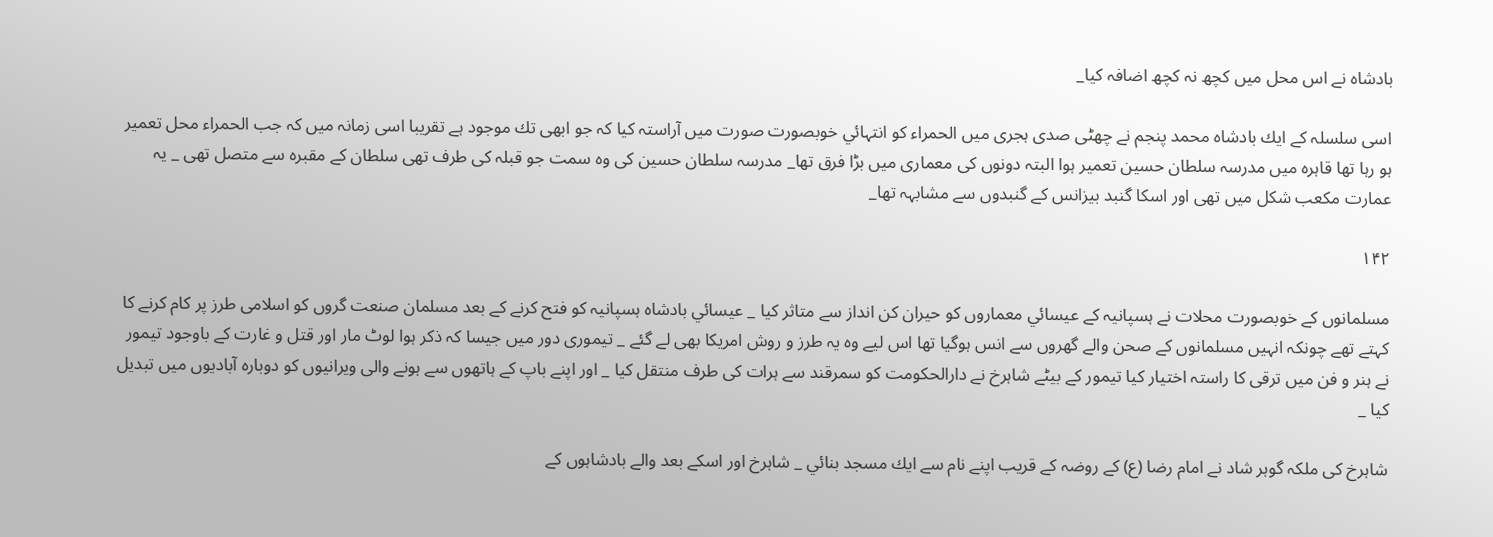بادشاہ نے اس محل ميں كچھ نہ كچھ اضافہ كيا_

اسى سلسلہ كے ايك بادشاہ محمد پنجم نے چھٹى صدى ہجرى ميں الحمراء كو انتہائي خوبصورت صورت ميں آراستہ كيا كہ جو ابھى تك موجود ہے تقريبا اسى زمانہ ميں كہ جب الحمراء محل تعمير ہو رہا تھا قاہرہ ميں مدرسہ سلطان حسين تعمير ہوا البتہ دونوں كى معمارى ميں بڑا فرق تھا_ مدرسہ سلطان حسين كى وہ سمت جو قبلہ كى طرف تھى سلطان كے مقبرہ سے متصل تھى _ يہ عمارت مكعب شكل ميں تھى اور اسكا گنبد بيزانس كے گنبدوں سے مشابہہ تھا_

۱۴۲

مسلمانوں كے خوبصورت محلات نے ہسپانيہ كے عيسائي معماروں كو حيران كن انداز سے متاثر كيا _ عيسائي بادشاہ ہسپانيہ كو فتح كرنے كے بعد مسلمان صنعت گروں كو اسلامى طرز پر كام كرنے كا كہتے تھے چونكہ انہيں مسلمانوں كے صحن والے گھروں سے انس ہوگيا تھا اس ليے وہ يہ طرز و روش امريكا بھى لے گئے _ تيمورى دور ميں جيسا كہ ذكر ہوا لوٹ مار اور قتل و غارت كے باوجود تيمور نے ہنر و فن ميں ترقى كا راستہ اختيار كيا تيمور كے بيٹے شاہرخ نے دارالحكومت كو سمرقند سے ہرات كى طرف منتقل كيا _ اور اپنے باپ كے ہاتھوں سے ہونے والى ويرانيوں كو دوبارہ آباديوں ميں تبديل كيا _

شاہرخ كى ملكہ گوہر شاد نے امام رضا (ع) كے روضہ كے قريب اپنے نام سے ايك مسجد بنائي _ شاہرخ اور اسكے بعد والے بادشاہوں كے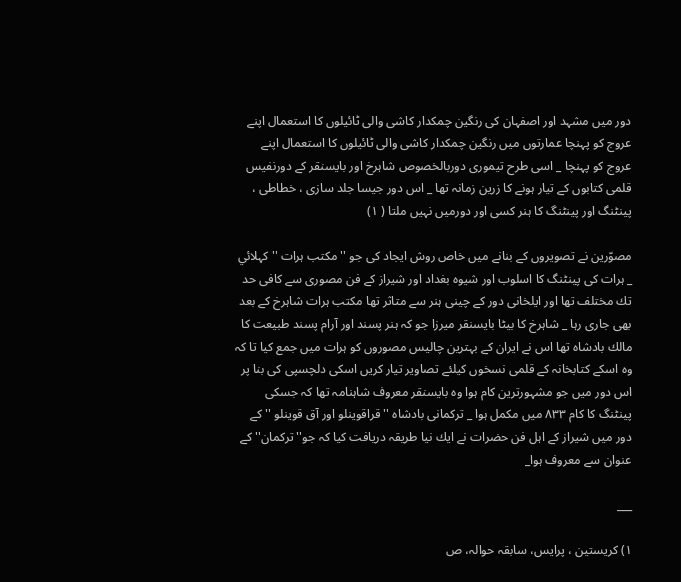دور ميں مشہد اور اصفہان كى رنگين چمكدار كاشى والى ٹائيلوں كا استعمال اپنے عروج كو پہنچا عمارتوں ميں رنگين چمكدار كاشى والى ٹائيلوں كا استعمال اپنے عروج كو پہنچا _ اسى طرح تيمورى دوربالخصوص شاہرخ اور بايسنقر كے دورنفيس قلمى كتابوں كے تيار ہونے كا زرين زمانہ تھا _ اس دور جيسا جلد سازى ، خطاطى ، پينٹنگ اور پينٹنگ كا ہنر كسى اور دورميں نہيں ملتا ( ۱)

مصوّرين نے تصويروں كے بنانے ميں خاص روش ايجاد كى جو ''مكتب ہرات ''كہلائي _ ہرات كى پينٹنگ كا اسلوب اور شيوہ بغداد اور شيراز كے فن مصورى سے كافى حد تك مختلف تھا اور ايلخانى دور كے چينى ہنر سے متاثر تھا مكتب ہرات شاہرخ كے بعد بھى جارى رہا _ شاہرخ كا بيٹا بايسنقر ميرزا جو كہ ہنر پسند اور آرام پسند طبيعت كا مالك بادشاہ تھا اس نے ايران كے بہترين چاليس مصوروں كو ہرات ميں جمع كيا تا كہ وہ اسكے كتابخانہ كے قلمى نسخوں كيلئے تصاوير تيار كريں اسكى دلچسپى كى بنا پر اس دور ميں جو مشہورترين كام ہوا وہ بايسنقر معروف شاہنامہ تھا كہ جسكى پينٹنگ كا كام ۸۳۳ ميں مكمل ہوا _ تركمانى بادشاہ '' قراقوينلو اور آق قوينلو '' كے دور ميں شيراز كے اہل فن حضرات نے ايك نيا طريقہ دريافت كيا كہ جو'' تركمان'' كے عنوان سے معروف ہوا_

___

۱) كريستين ، پرايس، سابقہ حوالہ، ص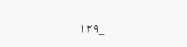۱۲۹_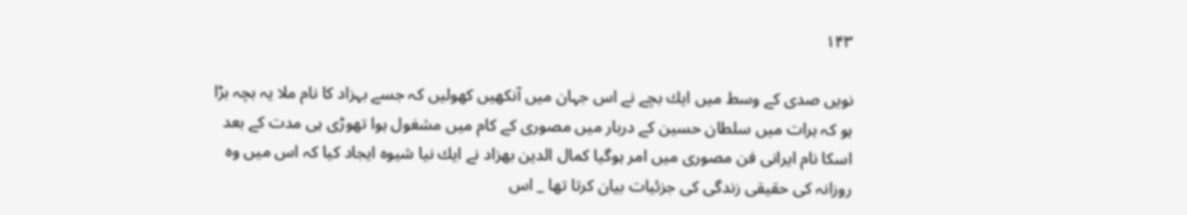۱۴۳

نويں صدى كے وسط ميں ايك بچے نے اس جہان ميں آنكھيں كھوليں كہ جسے بہزاد كا نام ملا يہ بچہ بڑا ہو كہ ہرات ميں سلطان حسين كے دربار ميں مصورى كے كام ميں مشغول ہوا تھوڑى ہى مدت كے بعد اسكا نام ايرانى فن مصورى ميں امر ہوگيا كمال الدين بھزاد نے ايك نيا شيوہ ايجاد كيا كہ اس ميں وہ روزانہ كى حقيقى زندگى كى جزئيات بيان كرتا تھا _ اس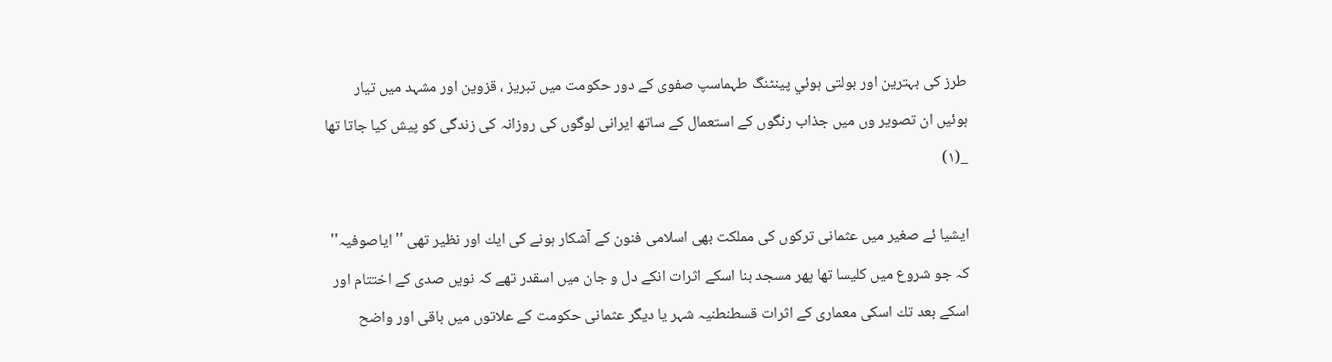طرز كى بہترين اور بولتى ہوئي پينٹنگ طہماسپ صفوى كے دور حكومت ميں تبريز ، قزوين اور مشہد ميں تيار ہوئيں ان تصوير وں ميں جذاب رنگوں كے استعمال كے ساتھ ايرانى لوگوں كى روزانہ كى زندگى كو پيش كيا جاتا تھا _(۱)

ايشيا ئے صغير ميں عثمانى تركوں كى مملكت بھى اسلامى فنون كے آشكار ہونے كى ايك اور نظير تھى '' اياصوفيہ'' كہ جو شروع ميں كليسا تھا پھر مسجد بنا اسكے اثرات انكے دل و جان ميں اسقدر تھے كہ نويں صدى كے اختتام اور اسكے بعد تك اسكى معمارى كے اثرات قسطنطنيہ شہر يا ديگر عثمانى حكومت كے علاتوں ميں باقى اور واضح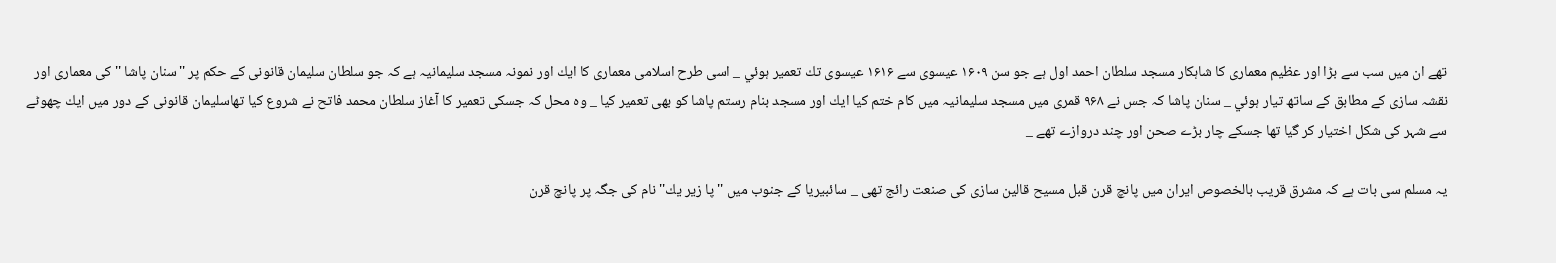تھے ان ميں سب سے بڑا اور عظيم معمارى كا شاہكار مسجد سلطان احمد اول ہے جو سن ۱۶۰۹ عيسوى سے ۱۶۱۶ عيسوى تك تعمير ہوئي _ اسى طرح اسلامى معمارى كا ايك اور نمونہ مسجد سليمانيہ ہے كہ جو سلطان سليمان قانونى كے حكم پر ''سنان پاشا ''كى معمارى اور نقشہ سازى كے مطابق كے ساتھ تيار ہوئي _ سنان پاشا كہ جس نے ۹۶۸ قمرى ميں مسجد سليمانيہ ميں كام ختم كيا ايك اور مسجد بنام رستم پاشا كو بھى تعمير كيا _ وہ محل كہ جسكى تعمير كا آغاز سلطان محمد فاتح نے شروع كيا تھاسليمان قانونى كے دور ميں ايك چھوٹے سے شہر كى شكل اختيار كر گيا تھا جسكے چار بڑے صحن اور چند دروازے تھے _

يہ مسلم سى بات ہے كہ مشرق قريب بالخصوص ايران ميں پانچ قرن قبل مسيح قالين سازى كى صنعت رائج تھى _ سائبيريا كے جنوب ميں ''پا زير يك'' نام كى جگہ پر پانچ قرن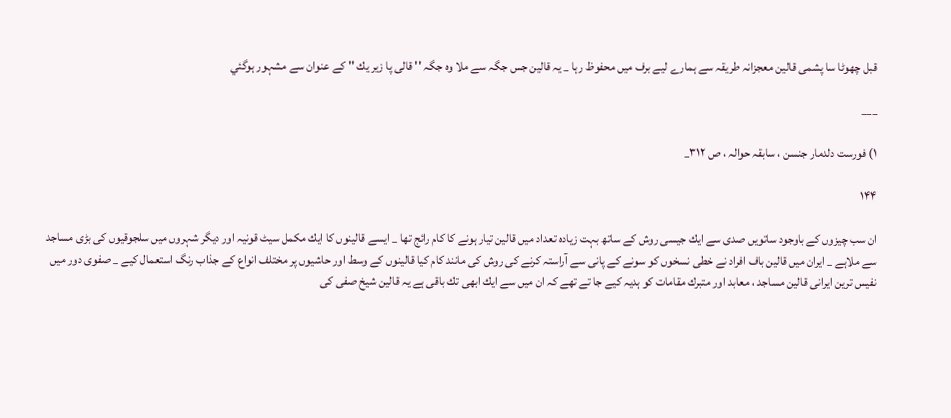قبل چھوٹا سا پشمى قالين معجزانہ طريقہ سے ہمارے ليے برف ميں محفوظ رہا _ يہ قالين جس جگہ سے ملا وہ جگہ '' قالى پا زير يك '' كے عنوان سے مشہور ہوگئي

___

۱) فورست دلدمار جنسن ، سابقہ حوالہ ، ص ۳۱۲_

۱۴۴

ان سب چيزوں كے باوجود ساتويں صدى سے ايك جيسى روش كے ساتھ بہت زيادہ تعداد ميں قالين تيار ہونے كا كام رائج تھا _ ايسے قالينوں كا ايك مكمل سيٹ قونيہ اور ديگر شہروں ميں سلجوقيوں كى بڑى مساجد سے ملاہے _ ايران ميں قالين باف افراد نے خطى نسخوں كو سونے كے پانى سے آراستہ كرنے كى روش كى مانند كام كيا قالينوں كے وسط اور حاشيوں پر مختلف انواع كے جذاب رنگ استعمال كيے _ صفوى دور ميں نفيس ترين ايرانى قالين مساجد ، معابد اور متبرك مقامات كو ہديہ كيے جا تے تھے كہ ان ميں سے ايك ابھى تك باقى ہے يہ قالين شيخ صفى كى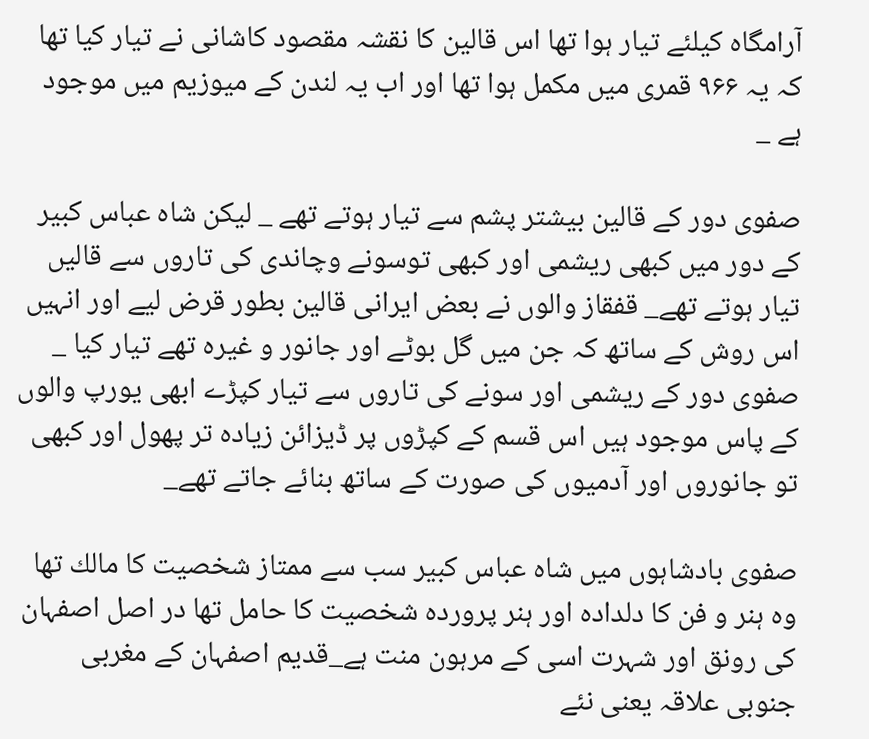آرامگاہ كيلئے تيار ہوا تھا اس قالين كا نقشہ مقصود كاشانى نے تيار كيا تھا كہ يہ ۹۶۶ قمرى ميں مكمل ہوا تھا اور اب يہ لندن كے ميوزيم ميں موجود ہے _

صفوى دور كے قالين بيشتر پشم سے تيار ہوتے تھے _ ليكن شاہ عباس كبير كے دور ميں كبھى ريشمى اور كبھى توسونے وچاندى كى تاروں سے قاليں تيار ہوتے تھے_ قفقاز والوں نے بعض ايرانى قالين بطور قرض ليے اور انہيں اس روش كے ساتھ كہ جن ميں گل بوٹے اور جانور و غيرہ تھے تيار كيا _ صفوى دور كے ريشمى اور سونے كى تاروں سے تيار كپڑے ابھى يورپ والوں كے پاس موجود ہيں اس قسم كے كپڑوں پر ڈيزائن زيادہ تر پھول اور كبھى تو جانوروں اور آدميوں كى صورت كے ساتھ بنائے جاتے تھے_

صفوى بادشاہوں ميں شاہ عباس كبير سب سے ممتاز شخصيت كا مالك تھا وہ ہنر و فن كا دلدادہ اور ہنر پروردہ شخصيت كا حامل تھا در اصل اصفہان كى رونق اور شہرت اسى كے مرہون منت ہے_قديم اصفہان كے مغربى جنوبى علاقہ يعنى نئے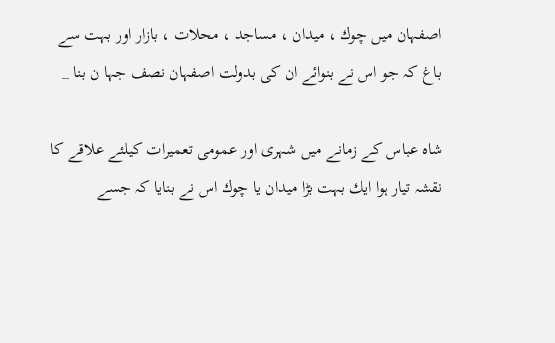اصفہان ميں چوك ، ميدان ، مساجد ، محلات ، بازار اور بہت سے باغ كہ جو اس نے بنوائے ان كى بدولت اصفہان نصف جہا ن بنا _

شاہ عباس كے زمانے ميں شہرى اور عمومى تعميرات كيلئے علاقے كا نقشہ تيار ہوا ايك بہت بڑا ميدان يا چوك اس نے بنايا كہ جسے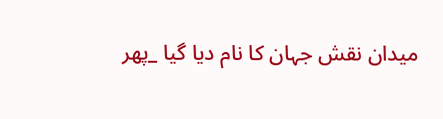ميدان نقش جہان كا نام ديا گيا _پھر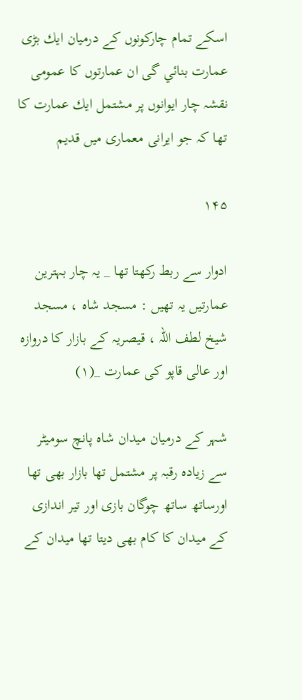اسكے تمام چاركونوں كے درميان ايك بڑى عمارت بنائي گى ان عمارتوں كا عمومى نقشہ چار ايوانوں پر مشتمل ايك عمارت كا تھا كہ جو ايرانى معمارى ميں قديم

۱۴۵

ادوار سے ربط ركھتا تھا _ يہ چار بہترين عمارتيں يہ تھيں : مسجد شاہ ، مسجد شيخ لطف اللہ ، قيصريہ كے بازار كا دروازہ اور عالى قاپو كى عمارت _(۱)

شہر كے درميان ميدان شاہ پانچ سوميٹر سے زيادہ رقبہ پر مشتمل تھا بازار بھى تھا اورساتھ ساتھ چوگان بازى اور تير اندازى كے ميدان كا كام بھى ديتا تھا ميدان كے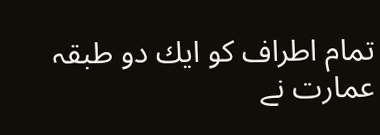تمام اطراف كو ايك دو طبقہ عمارت نے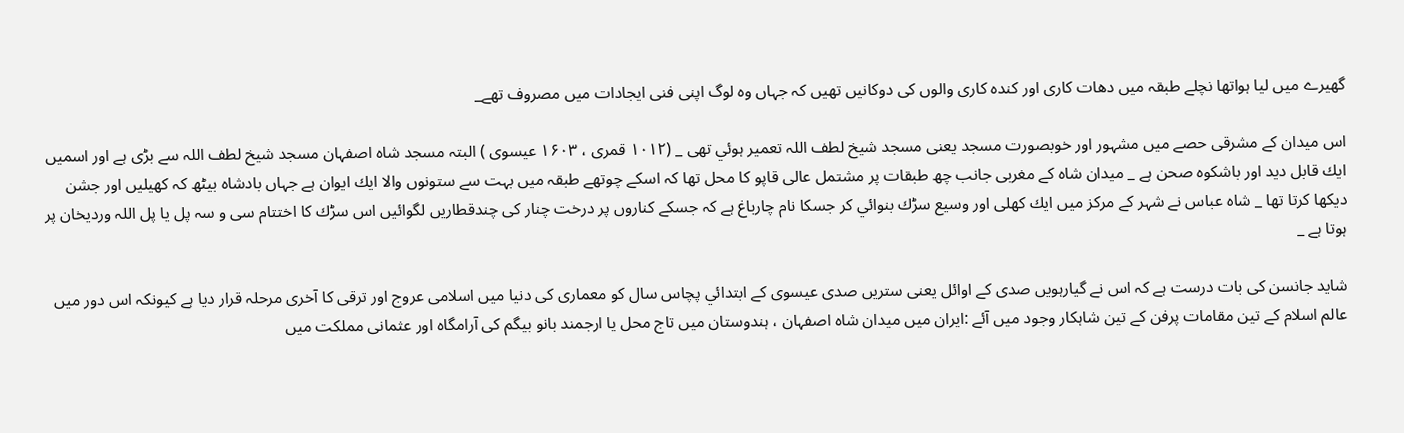گھيرے ميں ليا ہواتھا نچلے طبقہ ميں دھات كارى اور كندہ كارى والوں كى دوكانيں تھيں كہ جہاں وہ لوگ اپنى فنى ايجادات ميں مصروف تھے_

اس ميدان كے مشرقى حصے ميں مشہور اور خوبصورت مسجد يعنى مسجد شيخ لطف اللہ تعمير ہوئي تھى _ (۱۰۱۲ قمرى ، ۱۶۰۳ عيسوى ) البتہ مسجد شاہ اصفہان مسجد شيخ لطف اللہ سے بڑى ہے اور اسميں ايك قابل ديد اور باشكوہ صحن ہے _ ميدان شاہ كے مغربى جانب چھ طبقات پر مشتمل عالى قاپو كا محل تھا كہ اسكے چوتھے طبقہ ميں بہت سے ستونوں والا ايك ايوان ہے جہاں بادشاہ بيٹھ كہ كھيليں اور جشن ديكھا كرتا تھا _ شاہ عباس نے شہر كے مركز ميں ايك كھلى اور وسيع سڑك بنوائي كر جسكا نام چارباغ ہے كہ جسكے كناروں پر درخت چنار كى چندقطاريں لگوائيں اس سڑك كا اختتام سى و سہ پل يا پل اللہ ورديخان پر ہوتا ہے _

شايد جانسن كى بات درست ہے كہ اس نے گيارہويں صدى كے اوائل يعنى ستريں صدى عيسوى كے ابتدائي پچاس سال كو معمارى كى دنيا ميں اسلامى عروج اور ترقى كا آخرى مرحلہ قرار ديا ہے كيونكہ اس دور ميں عالم اسلام كے تين مقامات پرفن كے تين شاہكار وجود ميں آئے :ايران ميں ميدان شاہ اصفہان ، ہندوستان ميں تاج محل يا ارجمند بانو بيگم كى آرامگاہ اور عثمانى مملكت ميں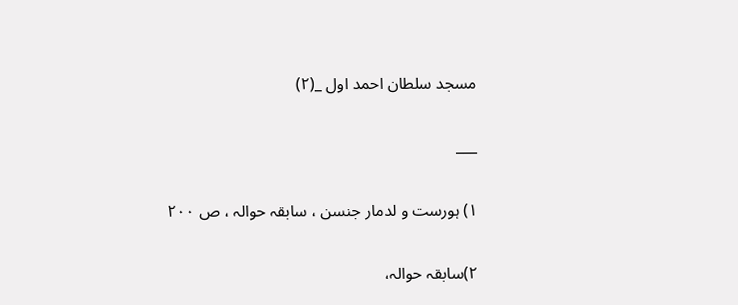مسجد سلطان احمد اول _(۲)

___

۱) ہورست و لدمار جنسن ، سابقہ حوالہ ، ص ۲۰۰

۲)سابقہ حوالہ،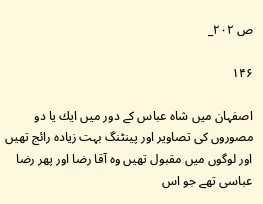ص ۲۰۲_

۱۴۶

اصفہان ميں شاہ عباس كے دور ميں ايك يا دو مصوروں كى تصاوير اور پينٹنگ بہت زيادہ رائج تھيں اور لوگوں ميں مقبول تھيں وہ آقا رضا اور پھر رضا عباسى تھے جو اس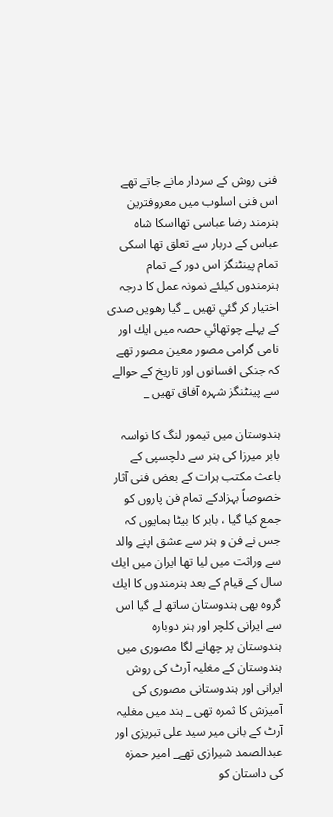فنى روش كے سردار مانے جاتے تھے اس فنى اسلوب ميں معروفترين ہنرمند رضا عباسى تھااسكا شاہ عباس كے دربار سے تعلق تھا اسكى تمام پينٹنگز اس دور كے تمام ہنرمندوں كيلئے نمونہ عمل كا درجہ اختيار كر گئي تھيں _ گيا رھويں صدى كے پہلے چوتھائي حصہ ميں ايك اور نامى گرامى مصور معين مصور تھے كہ جنكى افسانوں اور تاريخ كے حوالے سے پينٹنگز شہرہ آفاق تھيں _

ہندوستان ميں تيمور لنگ كا نواسہ بابر ميرزا كى ہنر سے دلچسپى كے باعث مكتب ہرات كے بعض فنى آثار خصوصاً بہزادكے تمام فن پاروں كو جمع كيا گيا ، بابر كا بيٹا ہمايوں كہ جس نے فن و ہنر سے عشق اپنے والد سے وراثت ميں ليا تھا ايران ميں ايك سال كے قيام كے بعد ہنرمندوں كا ايك گروہ بھى ہندوستان ساتھ لے گيا اس سے ايرانى كلچر اور ہنر دوبارہ ہندوستان پر چھانے لگا مصورى ميں ہندوستان كے مغليہ آرٹ كى روش ايرانى اور ہندوستانى مصورى كى آميزش كا ثمرہ تھى _ ہند ميں مغليہ آرٹ كے بانى مير سيد على تبريزى اور عبدالصمد شيرازى تھے_ امير حمزہ كى داستان كو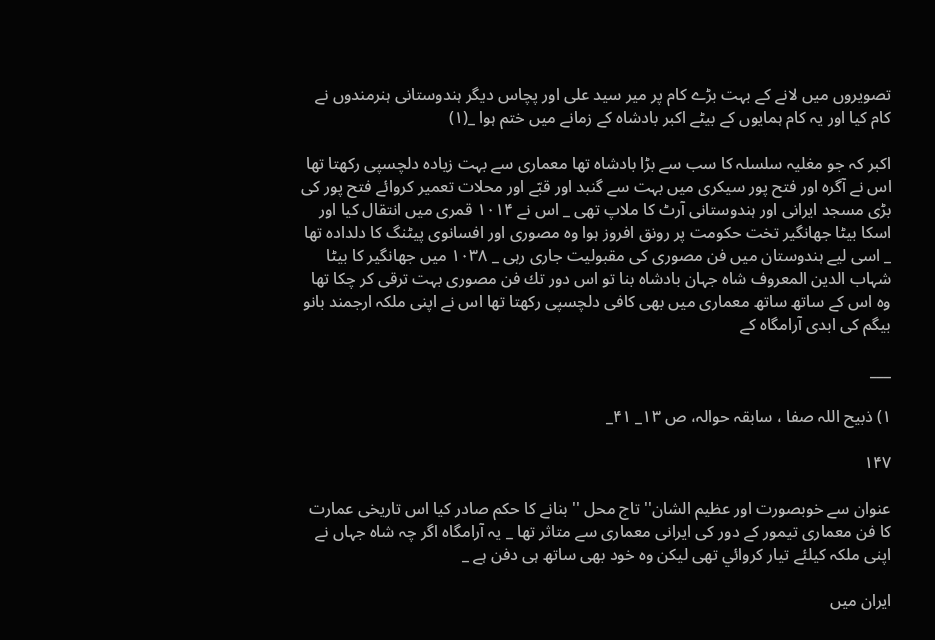تصويروں ميں لانے كے بہت بڑے كام پر مير سيد على اور پچاس ديگر ہندوستانى ہنرمندوں نے كام كيا اور يہ كام ہمايوں كے بيٹے اكبر بادشاہ كے زمانے ميں ختم ہوا _(۱)

اكبر كہ جو مغليہ سلسلہ كا سب سے بڑا بادشاہ تھا معمارى سے بہت زيادہ دلچسپى ركھتا تھا اس نے آگرہ اور فتح پور سيكرى ميں بہت سے گنبد اور قبّے اور محلات تعمير كروائے فتح پور كى بڑى مسجد ايرانى اور ہندوستانى آرٹ كا ملاپ تھى _ اس نے ۱۰۱۴ قمرى ميں انتقال كيا اور اسكا بيٹا جھانگير تخت حكومت پر رونق افروز ہوا وہ مصورى اور افسانوى پيٹنگ كا دلدادہ تھا _ اسى ليے ہندوستان ميں فن مصورى كى مقبوليت جارى رہى _ ۱۰۳۸ ميں جھانگير كا بيٹا شہاب الدين المعروف شاہ جہان بادشاہ بنا تو اس دور تك فن مصورى بہت ترقى كر چكا تھا وہ اس كے ساتھ ساتھ معمارى ميں بھى كافى دلچسپى ركھتا تھا اس نے اپنى ملكہ ارجمند بانو بيگم كى ابدى آرامگاہ كے

___

۱) ذبيح اللہ صفا ، سابقہ حوالہ، ص ۱۳_ ۴۱_

۱۴۷

عنوان سے خوبصورت اور عظيم الشان'' تاج محل '' بنانے كا حكم صادر كيا اس تاريخى عمارت كا فن معمارى تيمور كے دور كى ايرانى معمارى سے متاثر تھا _ يہ آرامگاہ اگر چہ شاہ جہاں نے اپنى ملكہ كيلئے تيار كروائي تھى ليكن وہ خود بھى ساتھ ہى دفن ہے _

ايران ميں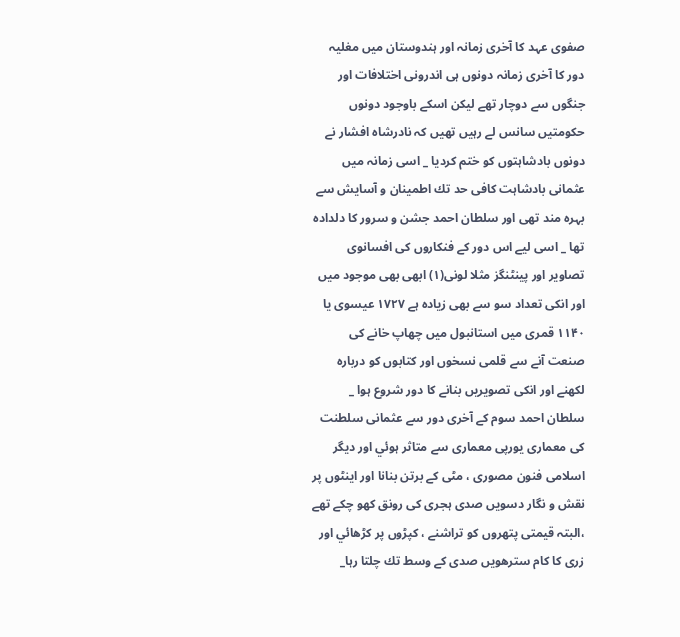صفوى عہد كا آخرى زمانہ اور ہندوستان ميں مغليہ دور كا آخرى زمانہ دونوں ہى اندرونى اختلافات اور جنگوں سے دوچار تھے ليكن اسكے باوجود دونوں حكومتيں سانس لے رہيں تھيں كہ نادرشاہ افشار نے دونوں بادشاہتوں كو ختم كرديا _ اسى زمانہ ميں عثمانى بادشاہت كافى حد تك اطمينان و آسايش سے بہرہ مند تھى اور سلطان احمد جشن و سرور كا دلدادہ تھا _ اسى ليے اس دور كے فنكاروں كى افسانوى تصاوير اور پينٹنگز مثلا لونى(۱) ابھى بھى موجود ميں اور انكى تعداد سو سے بھى زيادہ ہے ۱۷۲۷ عيسوى يا ۱۱۴۰ قمرى ميں استانبول ميں چھاپ خانے كى صنعت آنے سے قلمى نسخوں اور كتابوں كو دربارہ لكھنے اور انكى تصويريں بنانے كا دور شروع ہوا _ سلطان احمد سوم كے آخرى دور سے عثمانى سلطنت كى معمارى يورپى معمارى سے متاثر ہوئي اور ديگر اسلامى فنون مصورى ، مٹى كے برتن بنانا اور اينٹوں پر نقش و نگار دسويں صدى ہجرى كى رونق كھو چكے تھے ،البتہ قيمتى پتھروں كو تراشنے ، كپڑوں پر كڑھائي اور زرى كا كام سترھويں صدى كے وسط تك چلتا رہا_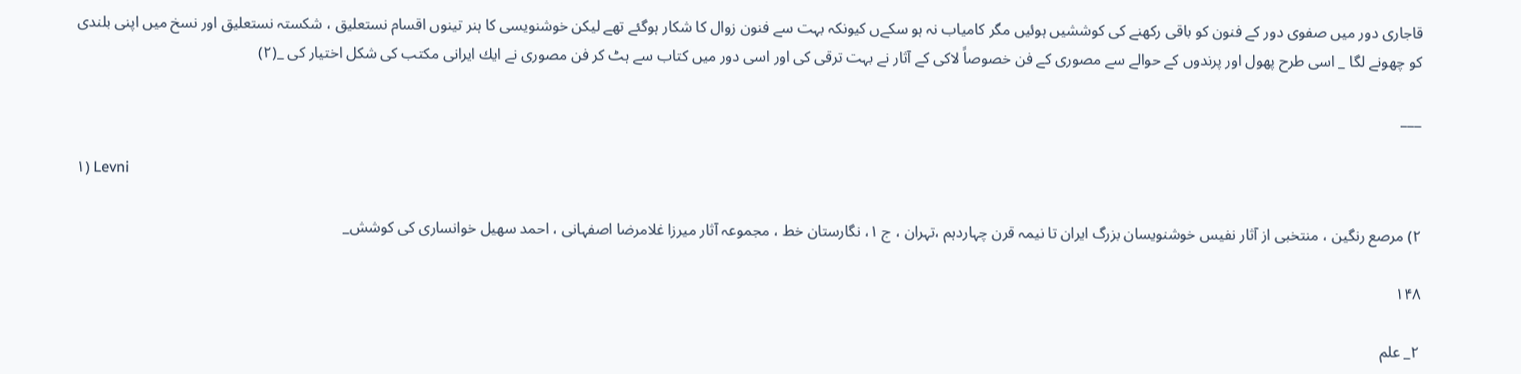قاجارى دور ميں صفوى دور كے فنون كو باقى ركھنے كى كوششيں ہوئيں مگر كامياب نہ ہو سكےں كيونكہ بہت سے فنون زوال كا شكار ہوگئے تھے ليكن خوشنويسى كا ہنر تينوں اقسام نستعليق ، شكستہ نستعليق اور نسخ ميں اپنى بلندى كو چھونے لگا _ اسى طرح پھول اور پرندوں كے حوالے سے مصورى كے فن خصوصاً لاكى كے آثار نے بہت ترقى كى اور اسى دور ميں كتاب سے ہٹ كر فن مصورى نے ايك ايرانى مكتب كى شكل اختيار كى _(۲)

___

۱) Levni

۲) مرصع رنگين ، منتخبى از آثار نفيس خوشنويسان بزرگ ايران تا نيمہ قرن چہاردہم ،تہران ، ج ۱، نگارستان خط ، مجموعہ آثار ميرزا غلامرضا اصفہانى ، احمد سھيل خوانسارى كى كوشش_

۱۴۸

۲_ علم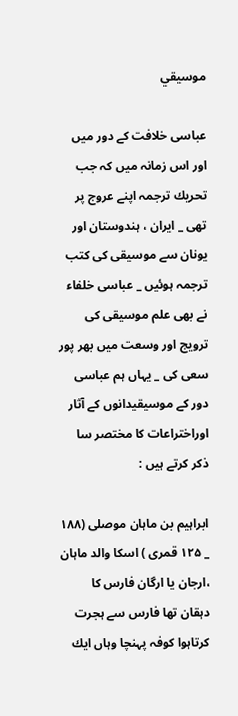موسيقي

عباسى خلافت كے دور ميں اور اس زمانہ ميں كہ جب تحريك ترجمہ اپنے عروج پر تھى _ ايران ، ہندوستان اور يونان سے موسيقى كى كتب ترجمہ ہوئيں _ عباسى خلفاء نے بھى علم موسيقى كى ترويج اور وسعت ميں بھر پور سعى كى _ يہاں ہم عباسى دور كے موسيقيدانوں كے آثار اوراختراعات كا مختصر سا ذكر كرتے ہيں :

ابراہيم بن ماہان موصلى (۱۸۸ _ ۱۲۵ قمرى ) اسكا والد ماہان ،ارجان يا ارگان فارس كا دہقان تھا فارس سے ہجرت كرتاہوا كوفہ پہنچا وہاں ايك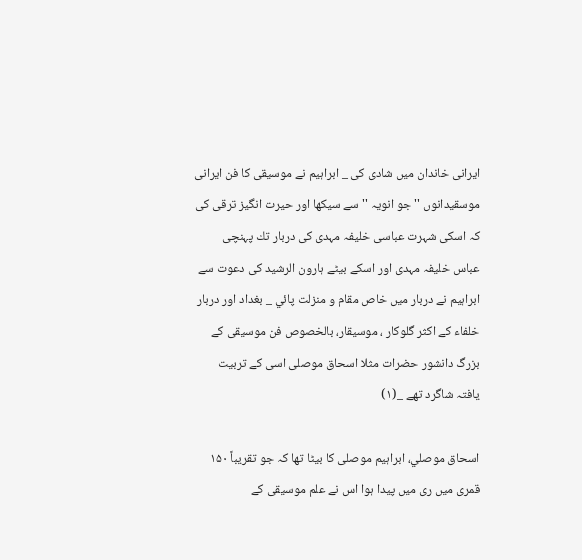ايرانى خاندان ميں شادى كى _ ابراہيم نے موسيقى كا فن ايرانى موسقيدانوں ''جو انويہ ''سے سيكھا اور حيرت انگيز ترقى كى كہ اسكى شہرت عباسى خليفہ مہدى كى دربار تك پہنچى عباس خليفہ مہدى اور اسكے بيٹے ہارون الرشيد كى دعوت سے ابراہيم نے دربار ميں خاص مقام و منزلت پائي _ بغداد اور دربار خلفاء كے اكثر گلوكار ، موسيقار، بالخصوص فن موسيقى كے بزرگ دانشور حضرات مثلا اسحاق موصلى اسى كے تربيت يافتہ شاگرد تھے _(۱)

اسحاق موصلي، ابراہيم موصلى كا بيٹا تھا كہ جو تقريباً ۱۵۰ قمرى ميں رى ميں پيدا ہوا اس نے علم موسيقى كے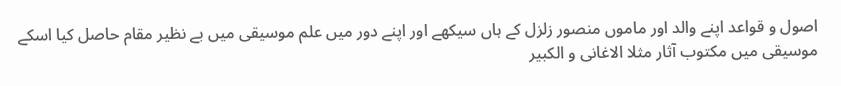اصول و قواعد اپنے والد اور ماموں منصور زلزل كے ہاں سيكھے اور اپنے دور ميں علم موسيقى ميں بے نظير مقام حاصل كيا اسكے موسيقى ميں مكتوب آثار مثلا الاغانى و الكبير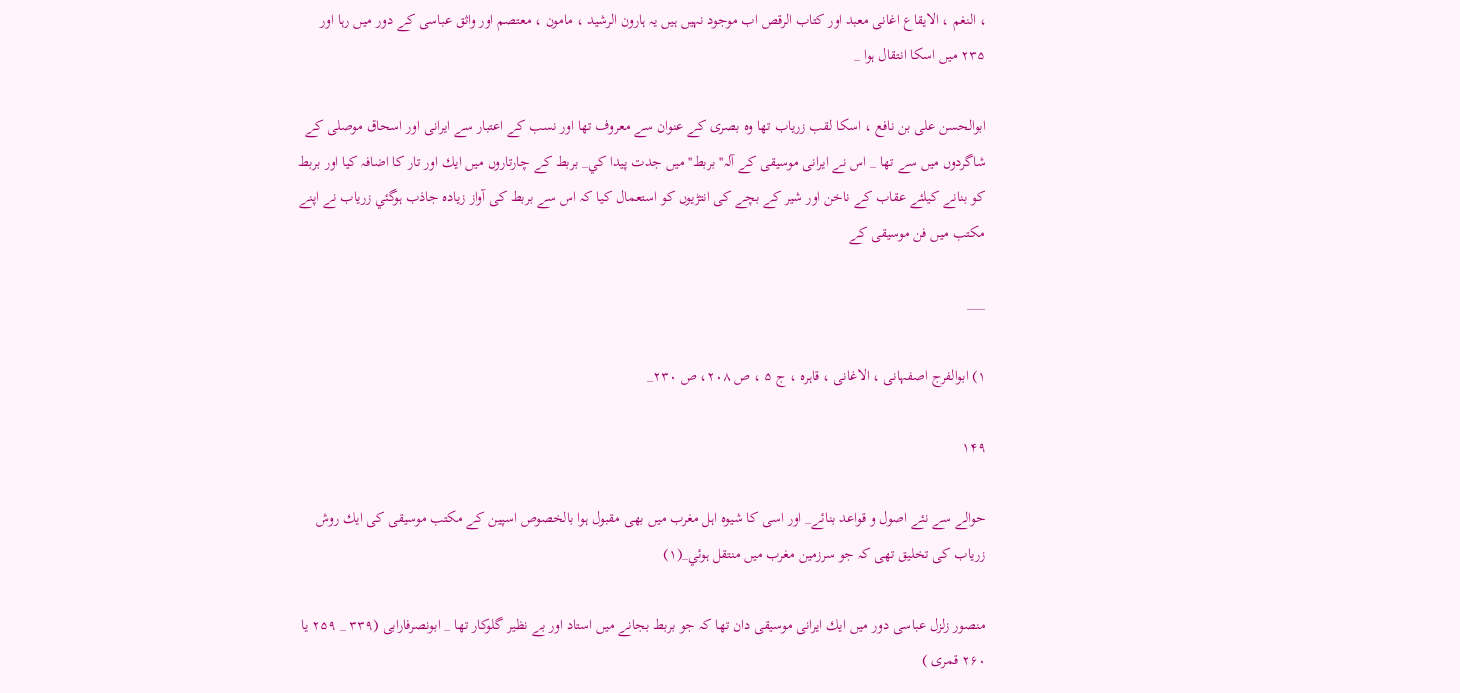، النغم ، الايقاع اغانى معبد اور كتاب الرقص اب موجود نہيں ہيں يہ ہارون الرشيد ، مامون ، معتصم اور واثق عباسى كے دور ميں رہا اور ۲۳۵ ميں اسكا انتقال ہوا _

ابوالحسن على بن نافع ، اسكا لقب زرياب تھا وہ بصرى كے عنوان سے معروف تھا اور نسب كے اعتبار سے ايرانى اور اسحاق موصلى كے شاگردوں ميں سے تھا _ اس نے ايرانى موسيقى كے آلہ'' بربط'' ميں جدت پيدا كي_ بربط كے چارتاروں ميں ايك اور تار كا اضافہ كيا اور بربط كو بنانے كيلئے عقاب كے ناخن اور شير كے بچے كى انتڑيوں كو استعمال كيا كہ اس سے بربط كى آواز زيادہ جاذب ہوگئي زرياب نے اپنے مكتب ميں فن موسيقى كے

___

۱) ابوالفرج اصفہانى ، الاغانى ، قاہرہ ، ج ۵ ، ص ۲۰۸، ص ۲۳۰_

۱۴۹

حوالے سے نئے اصول و قواعد بنائے_ اور اسى كا شيوہ اہل مغرب ميں بھى مقبول ہوا بالخصوص اسپين كے مكتب موسيقى كى ايك روش زرياب كى تخليق تھى كہ جو سرزمين مغرب ميں منتقل ہوئي_(۱)

منصور زلزل عباسى دور ميں ايك ايرانى موسيقى دان تھا كہ جو بربط بجانے ميں استاد اور بے نظير گلوكار تھا _ ابونصرفارابى (۳۳۹ _ ۲۵۹ يا ۲۶۰ قمرى )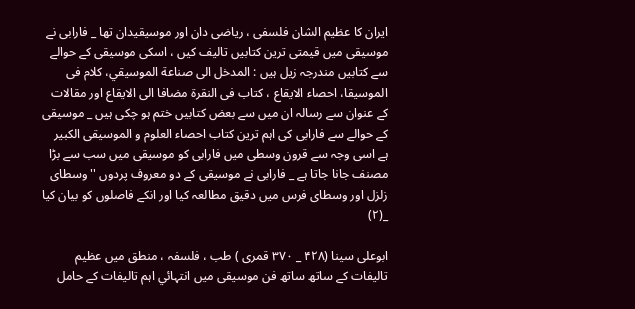ايران كا عظيم الشان فلسفى ، رياضى دان اور موسيقيدان تھا _ فارابى نے موسيقى ميں قيمتى ترين كتابيں تاليف كيں ، اسكى موسيقى كے حوالے سے كتابيں مندرجہ زيل ہيں : المدخل الى صناعة الموسيقي، كلام فى الموسيقا، احصاء الايقاع ، كتاب فى النقرة مضافا الى الايقاع اور مقالات كے عنوان سے رسالہ ان ميں سے بعض كتابيں ختم ہو چكى ہيں _ موسيقى كے حوالے سے فارابى كى اہم ترين كتاب احصاء العلوم و الموسيقى الكبير ہے اسى وجہ سے قرون وسطى ميں فارابى كو موسيقى ميں سب سے بڑا مصنف جانا جاتا ہے _ فارابى نے موسيقى كے دو معروف پردوں '' وسطاى زلزل اور وسطاى فرس ميں دقيق مطالعہ كيا اور انكے فاصلوں كو بيان كيا _(۲)

ابوعلى سينا (۴۲۸ _ ۳۷۰ قمرى ) طب ، فلسفہ ، منطق ميں عظيم تاليفات كے ساتھ ساتھ فن موسيقى ميں انتہائي اہم تاليفات كے حامل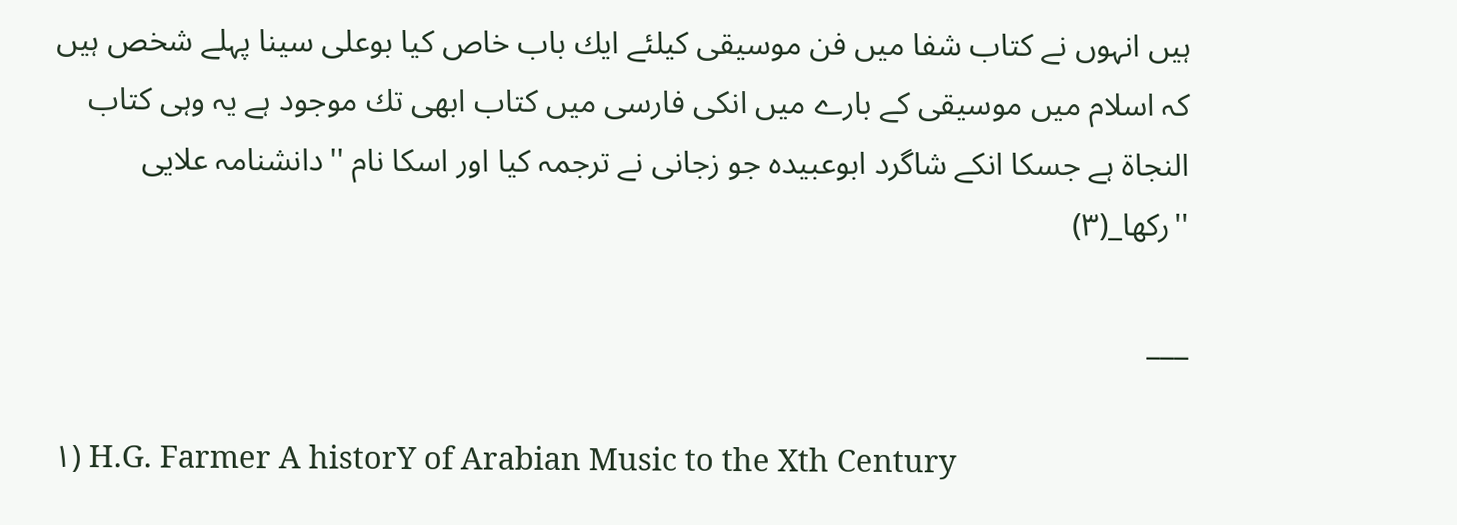ہيں انہوں نے كتاب شفا ميں فن موسيقى كيلئے ايك باب خاص كيا بوعلى سينا پہلے شخص ہيں كہ اسلام ميں موسيقى كے بارے ميں انكى فارسى ميں كتاب ابھى تك موجود ہے يہ وہى كتاب النجاة ہے جسكا انكے شاگرد ابوعبيدہ جو زجانى نے ترجمہ كيا اور اسكا نام ''دانشنامہ علايى ''ركھا_(۳)

___

۱) H.G. Farmer A historY of Arabian Music to the Xth Century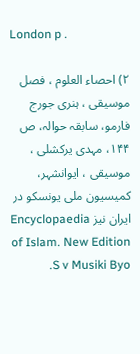London p .

۲) احصاء العلوم ، فصل موسيقى ، ہنرى جورج فارمو، سابقہ حوالہ، ص ۱۴۴، مہدى يركشلى ، موسيقى ، ايوانشہر، كميسيون ملى يونسكو در ايران نيز Encyclopaedia of Islam. New Edition S v Musiki Byo.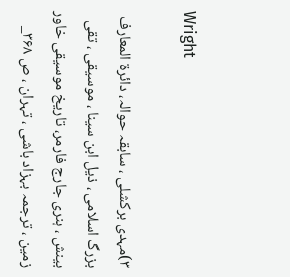Wright

۳)مہدى بركشلى ، سابقہ حوالہ، دائرة المعارف بزرگ اسلامى ، ذيل ابن سينا ، موسيقى ، تقى بينش ، ہنرى جارج فارمر، تاريخ موسيقى خاور زمين ، ترجمہ بہزاد باشى ، تہران ، ص ۳۶۸_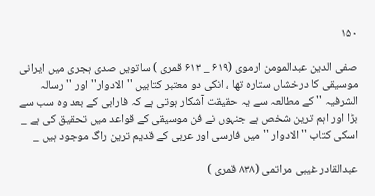۱۵۰

صفى الدين عبدالمومن ارموى (۶۱۹ _ ۶۱۳ قمرى ) ساتويں صدى ہجرى ميں ايرانى موسيقى كا درخشاں ستارہ تھا ، انكى دو معتبر كتابيں '' الادوار'' اور '' رسالہ الشرفيہ '' كے مطالعہ سے يہ حقيقت آشكار ہوتى ہے كہ فارابى كے بعد وہ سب سے بڑا اور اہم ترين شخص ہے جنہوں نے فن موسيقى كے قواعد ميں تحقيق كى ہے _ اسكى كتاب ''الادوار ''ميں فارسى اور عربى كے قديم ترين راگ موجود ہيں _

عبدالقادر غيبى مراتمى (۸۳۸ قمرى )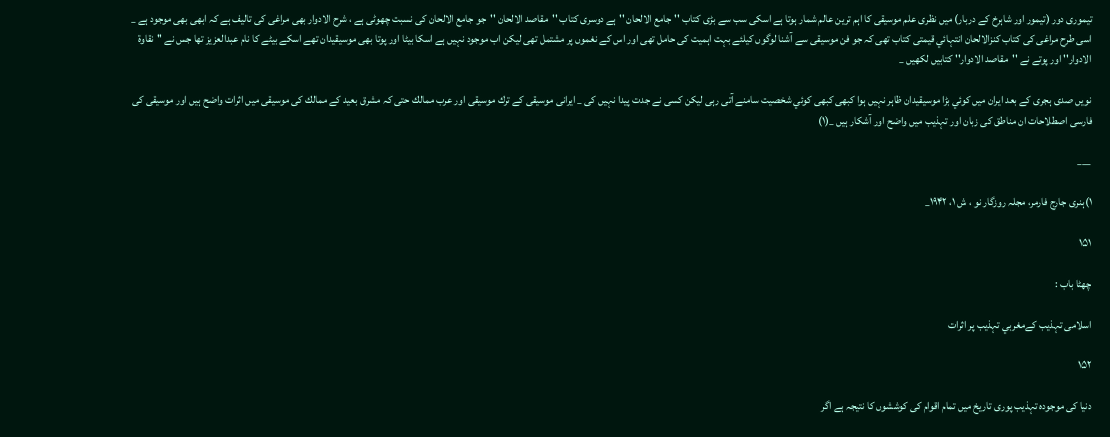تيمورى دور (تيمور اور شاہرخ كے دربار) ميں نظرى علم موسيقى كا اہم ترين عالم شمار ہوتا ہے اسكى سب سے بڑى كتاب ''جامع الالحان ''ہے دوسرى كتاب ''مقاصد الالحان ''جو جامع الالحان كى نسبت چھوٹى ہے ، شرح الادوار بھى مراغى كى تاليف ہے كہ ابھى بھى موجود ہے _ اسى طرح مراغى كى كتاب كنزالالحان انتہائي قيمتى كتاب تھى كہ جو فن موسيقى سے آشنا لوگوں كيلئے بہت اہميت كى حامل تھى اور اس كے نغموں پر مشتمل تھى ليكن اب موجود نہيں ہے اسكا بيٹا اور پوتا بھى موسيقيدان تھے اسكے بيٹے كا نام عبدالعزيز تھا جس نے ''نقاوة الادوار'' اور پوتے نے ''مقاصد الادوار'' كتابيں لكھيں _

نويں صدى ہجرى كے بعد ايران ميں كوئي بڑا موسيقيدان ظاہر نہيں ہوا كبھى كبھى كوئي شخصيت سامنے آتى رہى ليكن كسى نے جدت پيدا نہيں كى _ ايرانى موسيقى كے ترك موسيقى اور عرب ممالك حتى كہ مشرق بعيد كے ممالك كى موسيقى ميں اثرات واضح ہيں اور موسيقى كى فارسى اصطلاحات ان مناطق كى زبان اور تہذيب ميں واضح اور آشكار ہيں _(۱)

___

۱)ہنرى جارج فارمر، مجلہ روزگار نو ، ش ۱، ۱۹۴۲_

۱۵۱

چھٹا باب :

اسلامى تہذيب كےمغربي تہذيب پر اثرات

۱۵۲

دنيا كى موجودہ تہذيب پورى تاريخ ميں تمام اقوام كى كوششوں كا نتيجہ ہے اگر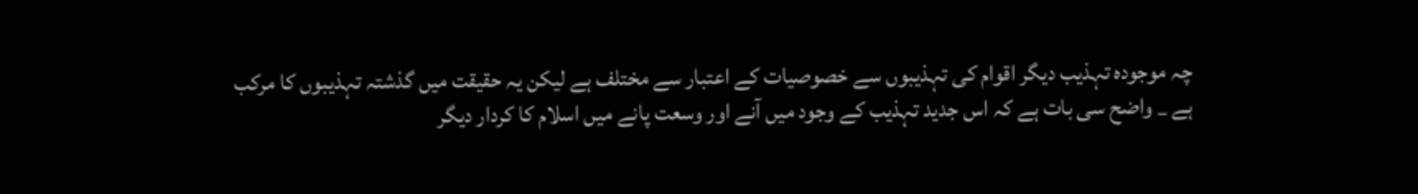چہ موجودہ تہذيب ديگر اقوام كى تہذيبوں سے خصوصيات كے اعتبار سے مختلف ہے ليكن يہ حقيقت ميں گذشتہ تہذيبوں كا مركب ہے _ واضح سى بات ہے كہ اس جديد تہذيب كے وجود ميں آنے اور وسعت پانے ميں اسلام كا كردار ديگر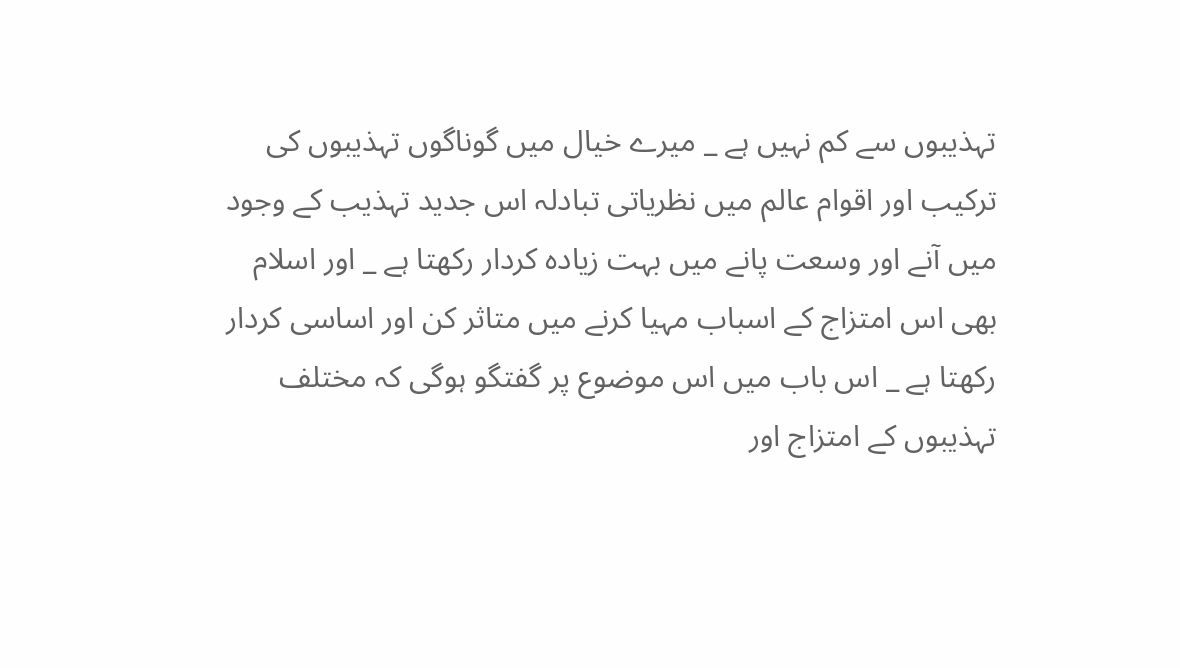تہذيبوں سے كم نہيں ہے _ ميرے خيال ميں گوناگوں تہذيبوں كى تركيب اور اقوام عالم ميں نظرياتى تبادلہ اس جديد تہذيب كے وجود ميں آنے اور وسعت پانے ميں بہت زيادہ كردار ركھتا ہے _ اور اسلام بھى اس امتزاج كے اسباب مہيا كرنے ميں متاثر كن اور اساسى كردار ركھتا ہے _ اس باب ميں اس موضوع پر گفتگو ہوگى كہ مختلف تہذيبوں كے امتزاج اور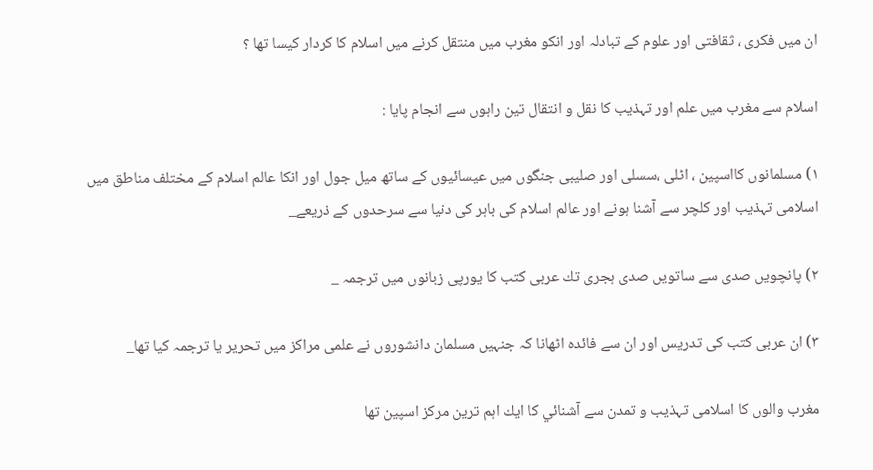ان ميں فكرى ، ثقافتى اور علوم كے تبادلہ اور انكو مغرب ميں منتقل كرنے ميں اسلام كا كردار كيسا تھا ؟

اسلام سے مغرب ميں علم اور تہذيب كا نقل و انتقال تين راہوں سے انجام پايا :

۱) مسلمانوں كااسپين ، اٹلى ،سسلى اور صليبى جنگوں ميں عيسائيوں كے ساتھ ميل جول اور انكا عالم اسلام كے مختلف مناطق ميں اسلامى تہذيب اور كلچر سے آشنا ہونے اور عالم اسلام كى باہر كى دنيا سے سرحدوں كے ذريعے_

۲) پانچويں صدى سے ساتويں صدى ہجرى تك عربى كتب كا يورپى زبانوں ميں ترجمہ _

۳) ان عربى كتب كى تدريس اور ان سے فائدہ اٹھانا كہ جنہيں مسلمان دانشوروں نے علمى مراكز ميں تحرير يا ترجمہ كيا تھا_

مغرب والوں كا اسلامى تہذيب و تمدن سے آشنائي كا ايك اہم ترين مركز اسپين تھا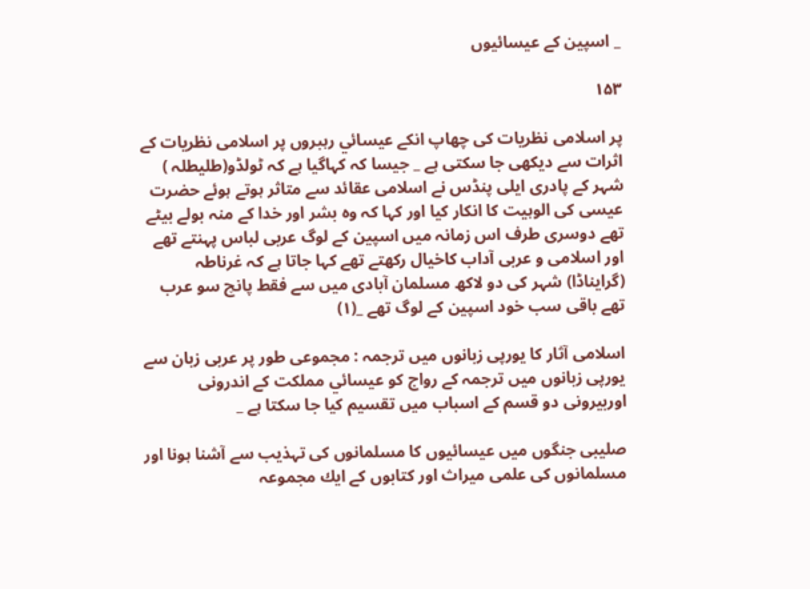_ اسپين كے عيسائيوں

۱۵۳

پر اسلامى نظريات كى چھاپ انكے عيسائي رہبروں پر اسلامى نظريات كے اثرات سے ديكھى جا سكتى ہے _ جيسا كہ كہاگيا ہے كہ ٹولڈو(طليطلہ ) شہر كے پادرى ايلى پنڈس نے اسلامى عقائد سے متاثر ہوتے ہوئے حضرت عيسى كى الوہيت كا انكار كيا اور كہا كہ وہ بشر اور خدا كے منہ بولے بيٹے تھے دوسرى طرف اس زمانہ ميں اسپين كے لوگ عربى لباس پہنتے تھے اور اسلامى و عربى آداب كاخيال ركھتے تھے كہا جاتا ہے كہ غرناطہ (گرايناڈا) شہر كى دو لاكھ مسلمان آبادى ميں سے فقط پانچ سو عرب تھے باقى سب خود اسپين كے لوگ تھے _(۱)

اسلامى آثار كا يورپى زبانوں ميں ترجمہ : مجموعى طور پر عربى زبان سے يورپى زبانوں ميں ترجمہ كے رواج كو عيسائي مملكت كے اندرونى اوربيرونى دو قسم كے اسباب ميں تقسيم كيا جا سكتا ہے _

صليبى جنگوں ميں عيسائيوں كا مسلمانوں كى تہذيب سے آشنا ہونا اور مسلمانوں كى علمى ميراث اور كتابوں كے ايك مجموعہ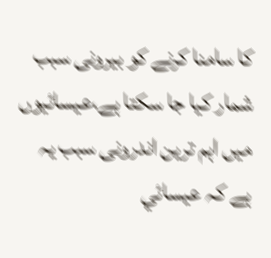كا سامنا كرنے كو بيرونى سبب شمار كيا جا سكتا ہے،عيسائيوں ميں اہم ترين اندرونى سبب يہ ہے كہ عيسائي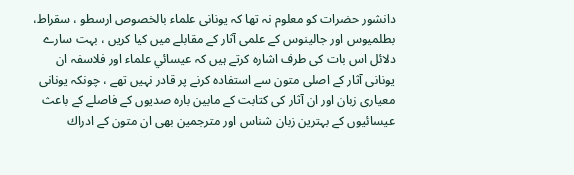دانشور حضرات كو معلوم نہ تھا كہ يونانى علماء بالخصوص ارسطو ، سقراط، بطلميوس اور جالينوس كے علمى آثار كے مقابلے ميں كيا كريں ، بہت سارے دلائل اس بات كى طرف اشارہ كرتے ہيں كہ عيسائي علماء اور فلاسفہ ان يونانى آثار كے اصلى متون سے استفادہ كرنے پر قادر نہيں تھے ، چونكہ يونانى معيارى زبان اور ان آثار كى كتابت كے مابين بارہ صديوں كے فاصلے كے باعث عيسائيوں كے بہترين زبان شناس اور مترجمين بھى ان متون كے ادراك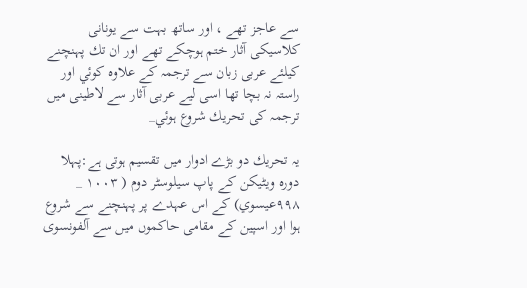سے عاجز تھے ، اور ساتھ بہت سے يونانى كلاسيكى آثار ختم ہوچكے تھے اور ان تك پہنچنے كيلئے عربى زبان سے ترجمہ كے علاوہ كوئي اور راستہ نہ بچا تھا اسى ليے عربى آثار سے لاطينى ميں ترجمہ كى تحريك شروع ہوئي_

يہ تحريك دو بڑے ادوار ميں تقسيم ہوتى ہے:پہلا دورہ ويٹيكن كے پاپ سيلوسٹر دوم ( ۱۰۰۳ _ ۹۹۸عيسوي) كے اس عہدے پر پہنچنے سے شروع ہوا اور اسپين كے مقامى حاكموں ميں سے آلفونسوى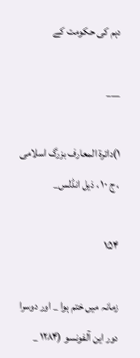دہم كى حكومت كے

___

۱)دائرة المعارف بزرگ اسلامى ، ج ۱۰ ، ذيل انڈلس_

۱۵۴

زمانہ ميں ختم ہوا _ اور دوسرا دور اين آلفونسو (۱۲۸۴ _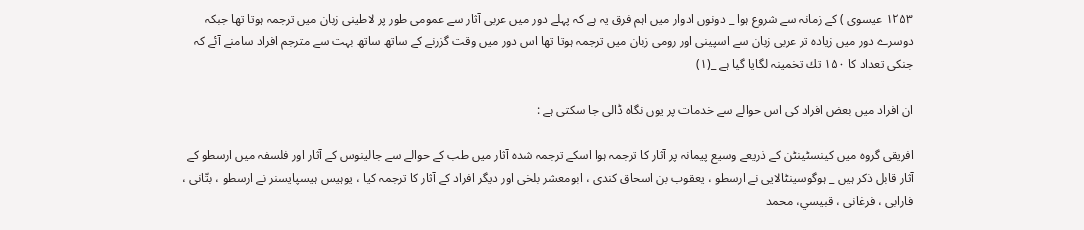۱۲۵۳ عيسوى ) كے زمانہ سے شروع ہوا _ دونوں ادوار ميں اہم فرق يہ ہے كہ پہلے دور ميں عربى آثار سے عمومى طور پر لاطينى زبان ميں ترجمہ ہوتا تھا جبكہ دوسرے دور ميں زيادہ تر عربى زبان سے اسپينى اور رومى زبان ميں ترجمہ ہوتا تھا اس دور ميں وقت گزرنے كے ساتھ ساتھ بہت سے مترجم افراد سامنے آئے كہ جنكى تعداد كا ۱۵۰ تك تخمينہ لگايا گيا ہے _(۱)

ان افراد ميں بعض افراد كى اس حوالے سے خدمات پر يوں نگاہ ڈالى جا سكتى ہے :

افريقى گروہ ميں كينسٹينٹن كے ذريعے وسيع پيمانہ پر آثار كا ترجمہ ہوا اسكے ترجمہ شدہ آثار ميں طب كے حوالے سے جالينوس كے آثار اور فلسفہ ميں ارسطو كے آثار قابل ذكر ہيں _ ہوگوسينٹالايى نے ارسطو ، يعقوب بن اسحاق كندى ، ابومعشر بلخى اور ديگر افراد كے آثار كا ترجمہ كيا ، يوہيس ہيسپايسنر نے ارسطو ، بتّانى ، فارابى ، فرغانى ، قبيسي، محمد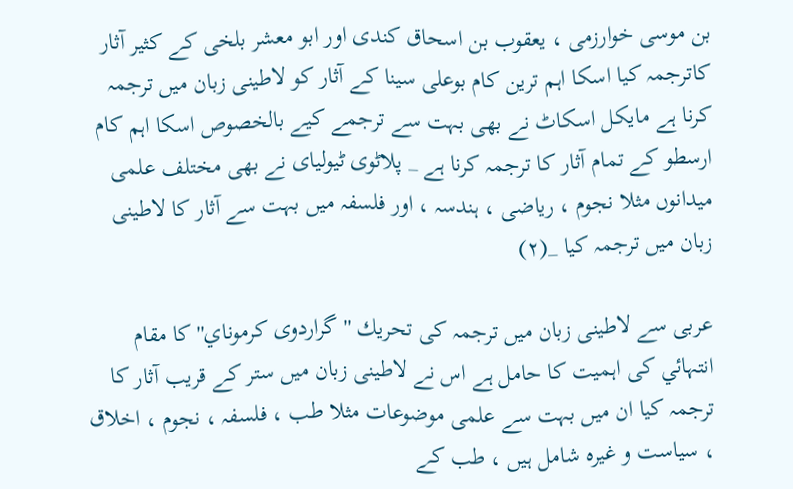بن موسى خوارزمى ، يعقوب بن اسحاق كندى اور ابو معشر بلخى كے كثير آثار كاترجمہ كيا اسكا اہم ترين كام بوعلى سينا كے آثار كو لاطينى زبان ميں ترجمہ كرنا ہے مايكل اسكاٹ نے بھى بہت سے ترجمے كيے بالخصوص اسكا اہم كام ارسطو كے تمام آثار كا ترجمہ كرنا ہے _ پلاٹوى ٹيولياى نے بھى مختلف علمى ميدانوں مثلا نجوم ، رياضى ، ہندسہ ، اور فلسفہ ميں بہت سے آثار كا لاطينى زبان ميں ترجمہ كيا _(۲)

عربى سے لاطينى زبان ميں ترجمہ كى تحريك ''گراردوى كرموناي'' كا مقام انتہائي كى اہميت كا حامل ہے اس نے لاطينى زبان ميں ستر كے قريب آثار كا ترجمہ كيا ان ميں بہت سے علمى موضوعات مثلا طب ، فلسفہ ، نجوم ، اخلاق ، سياست و غيرہ شامل ہيں ، طب كے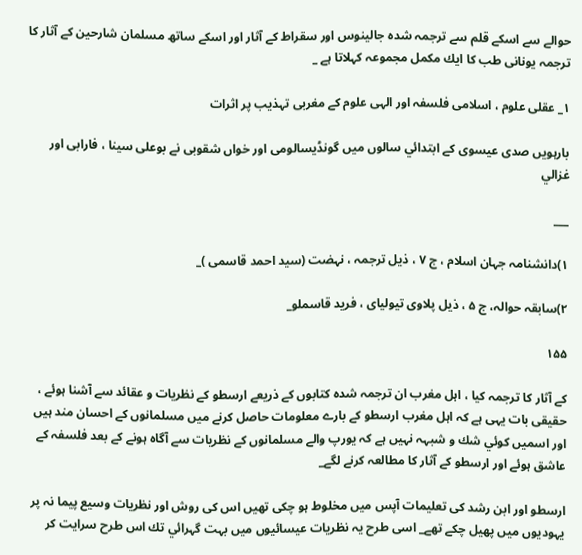حوالے سے اسكے قلم سے ترجمہ شدہ جالينوس اور سقراط كے آثار اور اسكے ساتھ مسلمان شارحين كے آثار كا ترجمہ يونانى طب كا ايك مكمل مجموعہ كہلاتا ہے _

۱_ عقلى علوم ، اسلامى فلسفہ اور الہى علوم كے مغربى تہذيب پر اثرات

بارہويں صدى عيسوى كے ابتدائي سالوں ميں گونڈيسالومى اور خواں شقوبى نے بوعلى سينا ، فارابى اور غزالي

___

۱)دانشنامہ جہان اسلام ، ج ۷ ، ذيل ترجمہ ، نہضت (سيد احمد قاسمى )_

۲)سابقہ حوالہ، ج ۵ ، ذيل پلاوى تيولياى ، فريد قاسملو_

۱۵۵

كے آثار كا ترجمہ كيا ، اہل مغرب ان ترجمہ شدہ كتابوں كے ذريعے ارسطو كے نظريات و عقائد سے آشنا ہوئے ، حقيقى بات يہى ہے كہ اہل مغرب ارسطو كے بارے معلومات حاصل كرنے ميں مسلمانوں كے احسان مند ہيں اور اسميں كوئي شك و شبہہ نہيں ہے كہ يورپ والے مسلمانوں كے نظريات سے آگاہ ہونے كے بعد فلسفہ كے عاشق ہوئے اور ارسطو كے آثار كا مطالعہ كرنے لگے_

ارسطو اور ابن رشد كى تعليمات آپس ميں مخلوط ہو چكى تھيں اس كى روش اور نظريات وسيع پيما نہ پر يہوديوں ميں پھيل چكے تھے_ اسى طرح يہ نظريات عيسائيوں ميں بہت گہرائي تك اس طرح سرايت كر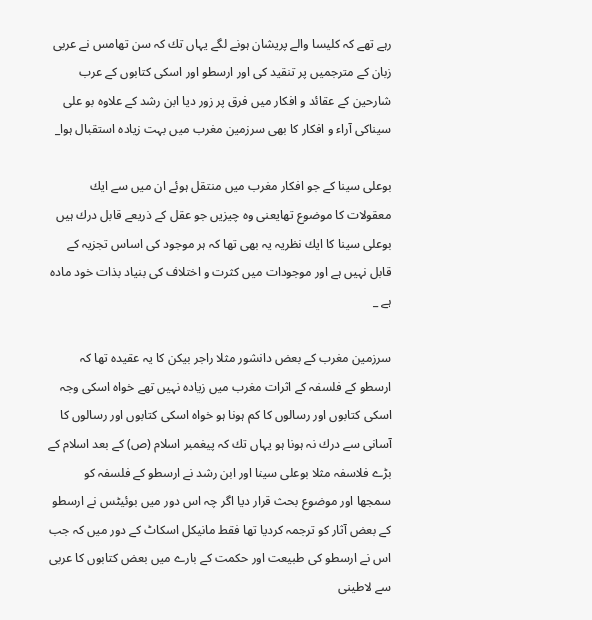رہے تھے كہ كليسا والے پريشان ہونے لگے يہاں تك كہ سن تھامس نے عربى زبان كے مترجميں پر تنقيد كى اور ارسطو اور اسكى كتابوں كے عرب شارحين كے عقائد و افكار ميں فرق پر زور ديا ابن رشد كے علاوہ بو على سيناكى آراء و افكار كا بھى سرزمين مغرب ميں بہت زيادہ استقبال ہوا_

بوعلى سينا كے جو افكار مغرب ميں منتقل ہوئے ان ميں سے ايك معقولات كا موضوع تھايعنى وہ چيزيں جو عقل كے ذريعے قابل درك ہيں بوعلى سينا كا ايك نظريہ يہ بھى تھا كہ ہر موجود كى اساس تجزيہ كے قابل نہيں ہے اور موجودات ميں كثرت و اختلاف كى بنياد بذات خود مادہ ہے _

سرزمين مغرب كے بعض دانشور مثلا راجر بيكن كا يہ عقيدہ تھا كہ ارسطو كے فلسفہ كے اثرات مغرب ميں زيادہ نہيں تھے خواہ اسكى وجہ اسكى كتابوں اور رسالوں كا كم ہونا ہو خواہ اسكى كتابوں اور رسالوں كا آسانى سے درك نہ ہونا ہو يہاں تك كہ پيغمبر اسلام (ص) كے بعد اسلام كے بڑے فلاسفہ مثلا بوعلى سينا اور ابن رشد نے ارسطو كے فلسفہ كو سمجھا اور موضوع بحث قرار ديا اگر چہ اس دور ميں بوئيٹس نے ارسطو كے بعض آثار كو ترجمہ كرديا تھا فقط مانيكل اسكاٹ كے دور ميں كہ جب اس نے ارسطو كى طبيعت اور حكمت كے بارے ميں بعض كتابوں كا عربى سے لاطينى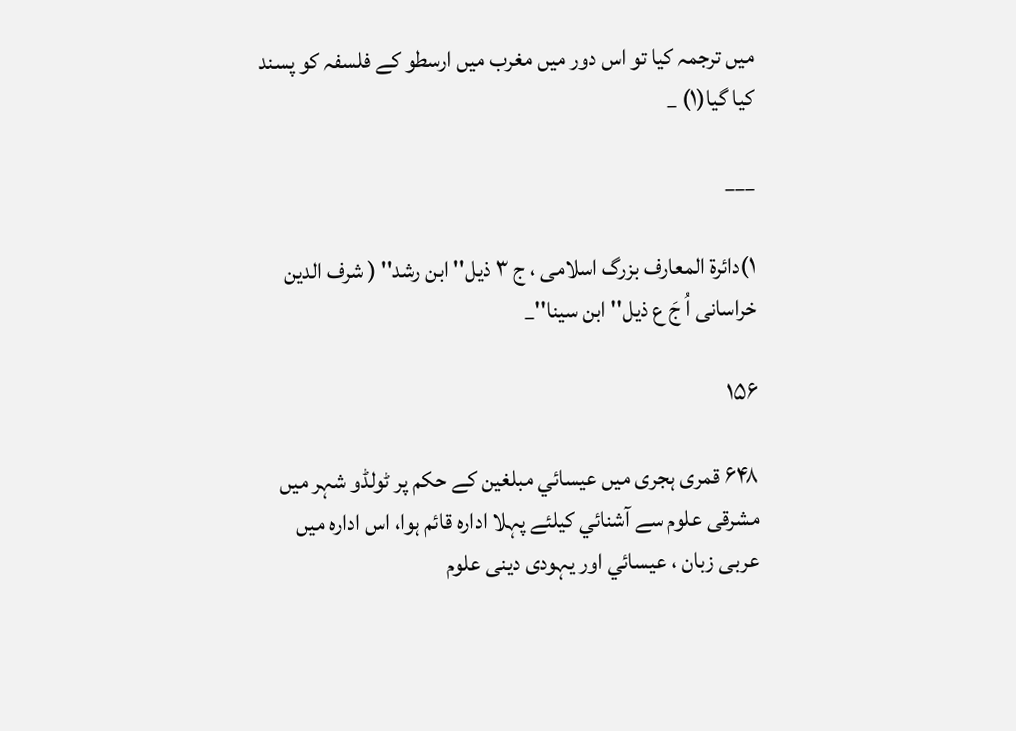ميں ترجمہ كيا تو اس دور ميں مغرب ميں ارسطو كے فلسفہ كو پسند كيا گيا(۱) _

___

۱)دائرة المعارف بزرگ اسلامى ، ج ۳ ذيل'' ابن رشد'' ( شرف الدين خراسانى اُ جَ ع ذيل'' ابن سينا''_

۱۵۶

۶۴۸ قمرى ہجرى ميں عيسائي مبلغين كے حكم پر ٹولڈو شہر ميں مشرقى علوم سے آشنائي كيلئے پہلا ادارہ قائم ہوا، اس ادارہ ميں عربى زبان ، عيسائي اور يہودى دينى علوم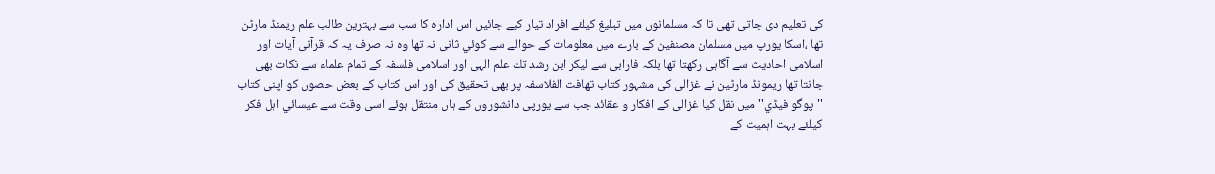كى تعليم دى جاتى تھى تا كہ مسلمانوں ميں تبليغ كيلئے افراد تيار كيے جائيں اس ادارہ كا سب سے بہترين طالب علم ريمنڈ مارٹن تھا ،اسكا يورپ ميں مسلمان مصنفين كے بارے ميں معلومات كے حوالے سے كوئي ثانى نہ تھا وہ نہ صرف يہ كہ قرآنى آيات اور اسلامى احاديث سے آگاہى ركھتا تھا بلكہ فارابى سے ليكر ابن رشد تك علم الہى اور اسلامى فلسفہ كے تمام علماء سے نكات بھى جانتا تھا ريمونڈ مارٹين نے غزالى كى مشہور كتاب تھافت الفلاسفہ پر بھى تحقيق كى اور اس كتاب كے بعض حصوں كو اپنى كتاب ''پوگو فيڈي'' ميں نقل كيا غزالى كے افكار و عقائد جب سے يورپى دانشوروں كے ہاں منتقل ہوئے اسى وقت سے عيسائي اہل فكر كيلئے بہت اہميت كے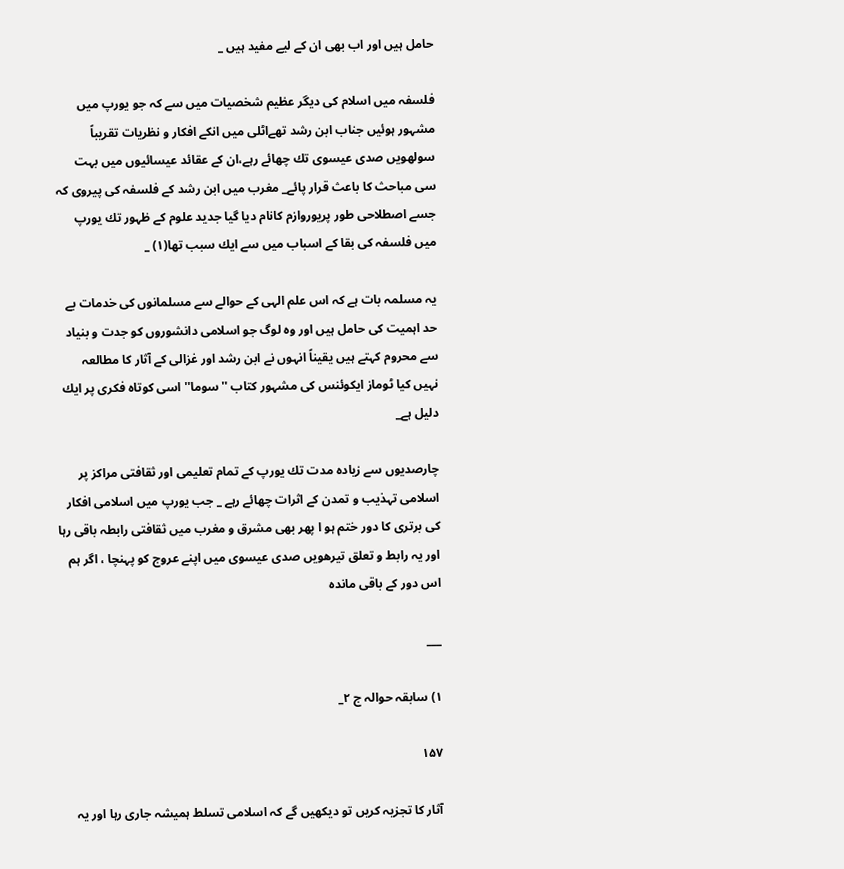حامل ہيں اور اب بھى ان كے ليے مفيد ہيں _

فلسفہ ميں اسلام كى ديگر عظيم شخصيات ميں سے كہ جو يورپ ميں مشہور ہوئيں جناب ابن رشد تھےاٹلى ميں انكے افكار و نظريات تقريباً سولھويں صدى عيسوى تك چھائے رہے،ان كے عقائد عيسائيوں ميں بہت سى مباحث كا باعث قرار پائے_ مغرب ميں ابن رشد كے فلسفہ كى پيروى كہ جسے اصطلاحى طور پريوروازم كانام ديا گيا جديد علوم كے ظہور تك يورپ ميں فلسفہ كى بقا كے اسباب ميں سے ايك سبب تھا(۱) _

يہ مسلمہ بات ہے كہ اس علم الہى كے حوالے سے مسلمانوں كى خدمات بے حد اہميت كى حامل ہيں اور وہ لوگ جو اسلامى دانشوروں كو جدت و بنياد سے محروم كہتے ہيں يقيناً انہوں نے ابن رشد اور غزالى كے آثار كا مطالعہ نہيں كيا ٹوماز ايكوئنس كى مشہور كتاب ''سوما''اسى كوتاہ فكرى پر ايك دليل ہے_

چارصديوں سے زيادہ مدت تك يورپ كے تمام تعليمى اور ثقافتى مراكز پر اسلامى تہذيب و تمدن كے اثرات چھائے رہے _ جب يورپ ميں اسلامى افكار كى برترى كا دور ختم ہو ا پھر بھى مشرق و مغرب ميں ثقافتى رابطہ باقى رہا اور يہ رابط و تعلق تيرھويں صدى عيسوى ميں اپنے عروج كو پہنچا ، اگر ہم اس دور كے باقى ماندہ

___

۱) سابقہ حوالہ ج ۲_

۱۵۷

آثار كا تجزيہ كريں تو ديكھيں گے كہ اسلامى تسلط ہميشہ جارى رہا اور يہ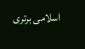اسلامى برترى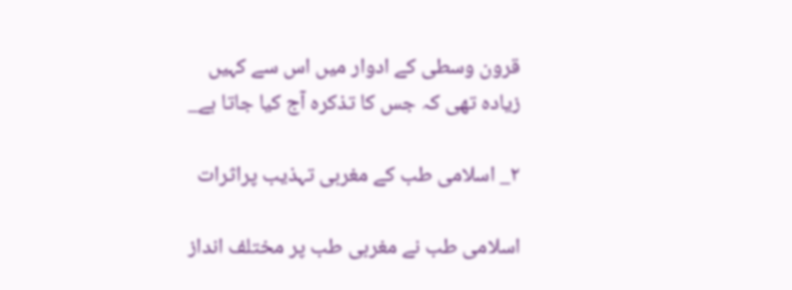قرون وسطى كے ادوار ميں اس سے كہيں زيادہ تھى كہ جس كا تذكرہ آج كيا جاتا ہے_

۲_ اسلامى طب كے مغربى تہذيب پراثرات

اسلامى طب نے مغربى طب پر مختلف انداز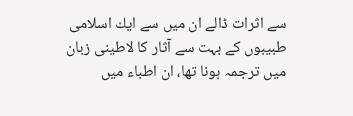سے اثرات ڈالے ان ميں سے ايك اسلامى طبيبوں كے بہت سے آثار كا لاطينى زبان ميں ترجمہ ہونا تھا، ان اطباء ميں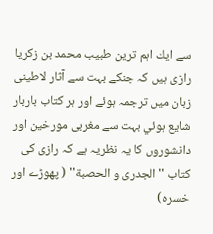سے ايك اہم ترين طبيب محمد بن زكريا رازى ہيں كہ جنكے بہت سے آثار لاطينى زبان ميں ترجمہ ہوئے اور ہر كتاب باربار شايع ہوئي بہت سے مغربى مورخين اور دانشوروں كا يہ نظريہ ہے كہ رازى كى كتاب '' الجدرى و الحصبة'' ( پھوڑے اور خسرہ)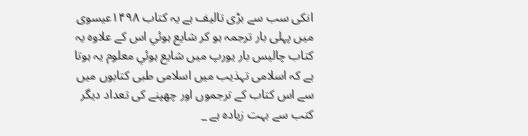انكى سب سے بڑى تاليف ہے يہ كتاب ۱۴۹۸عيسوى ميں پہلى بار ترجمہ ہو كر شايع ہوئي اس كے علاوہ يہ كتاب چاليس بار يورپ ميں شايع ہوئي معلوم يہ ہوتا ہے كہ اسلامى تہذيب ميں اسلامى طبى كتابوں ميں سے اس كتاب كے ترجموں اور چھپنے كى تعداد ديگر كتب سے بہت زيادہ ہے _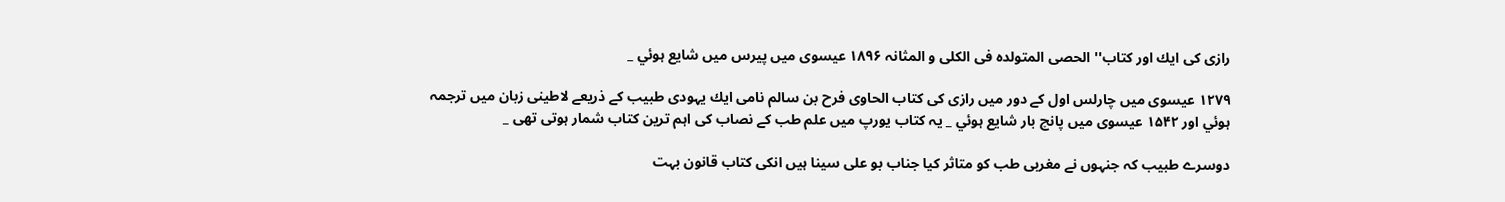رازى كى ايك اور كتاب'' الحصى المتولدہ فى الكلى و المثانہ ۱۸۹۶ عيسوى ميں پيرس ميں شايع ہوئي _

۱۲۷۹ عيسوى ميں چارلس اول كے دور ميں رازى كى كتاب الحاوى فرح بن سالم نامى ايك يہودى طبيب كے ذريعے لاطينى زبان ميں ترجمہ ہوئي اور ۱۵۴۲ عيسوى ميں پانچ بار شايع ہوئي _ يہ كتاب يورپ ميں علم طب كے نصاب كى اہم ترين كتاب شمار ہوتى تھى _

دوسرے طبيب كہ جنہوں نے مغربى طب كو متاثر كيا جناب بو على سينا ہيں انكى كتاب قانون بہت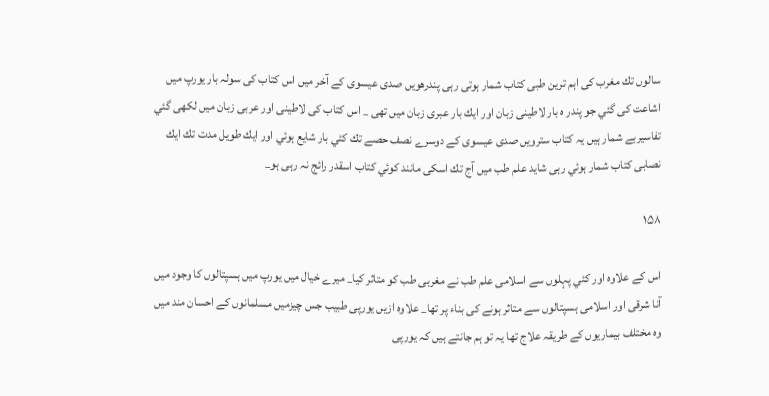سالوں تك مغرب كى اہم ترين طبى كتاب شمار ہوتى رہى پندرھويں صدى عيسوى كے آخر ميں اس كتاب كى سولہ بار يورپ ميں اشاعت كى گئي جو پندر ہ بار لاطينى زبان اور ايك بار عبرى زبان ميں تھى _ اس كتاب كى لاطينى اور عربى زبان ميں لكھى گئي تفاسيربے شمار ہيں يہ كتاب سترويں صدى عيسوى كے دوسرے نصف حصے تك كئي بار شايع ہوئي اور ايك طويل مدت تك ايك نصابى كتاب شمار ہوئي رہى شايد علم طب ميں آج تك اسكى مانند كوئي كتاب اسقدر رائج نہ رہى ہو_

۱۵۸

اس كے علاوہ اور كئي پہلوں سے اسلامى علم طب نے مغربى طب كو متاثر كيا_ ميرے خيال ميں يورپ ميں ہسپتالوں كا وجود ميں آنا شرقى اور اسلامى ہسپتالوں سے متاثر ہونے كى بناء پر تھا_ علاوہ ازيں يورپى طبيب جس چيزميں مسلمانوں كے احسان مند ميں وہ مختلف بيماريوں كے طريقہ علاج تھا يہ تو ہم جانتے ہيں كہ يورپى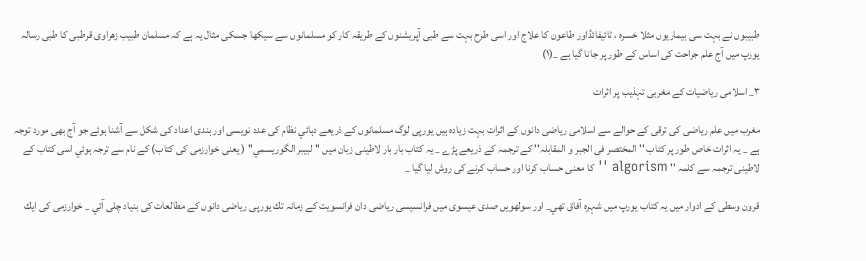طبيبوں نے بہت سى بيماريوں مثلا خسرہ ، ٹائيفائڈاور طاعون كا علاج اور اسى طرح بہت سے طبى آپريشنوں كے طريقہ كار كو مسلمانوں سے سيكھا جسكى مثال يہ ہے كہ مسلمان طبيب زھراوى قرطبى كا طبى رسالہ يورپ ميں آج علم جراحت كى اساس كے طور پر جانا گيا ہے _(۱)

۳_ اسلامى رياضيات كے مغربى تہذيب پر اثرات

مغرب ميں علم رياضى كى ترقى كے حوالے سے اسلامى رياضى دانوں كے اثرات بہت زيادہ ہيں يورپى لوگ مسلمانوں كے ذريعے دہائي نظام كى عدد نويسى اور ہندى اعداد كى شكل سے آشنا ہوئے جو آج بھى مورد توجہ ہے _ يہ اثرات خاص طور پر كتاب '' المختصر فى الجبر و المقابلہ'' كے ترجمہ كے ذريعے پڑے _ يہ كتاب بار بار لاطينى زبان ميں '' لبيبر الگوريسمي'' ( يعنى خوارزمى كى كتاب) كے نام سے ترجہ ہوئي اسى كتاب كے لاطينى ترجمہ سے كلمہ '' algorism '' كا معنى حساب كرنا اور حساب كرنے كى روش ليا گيا _

قرون وسطى كے ادوار ميں يہ كتاب يورپ ميں شہرہ آفاق تھي_ اور سولھويں صدى عيسوى ميں فرانسيسى رياضى دان فرانسويت كے زمانہ تك يورپى رياضى دانوں كے مطالعات كى بنياد چلى آئي _ خوارزمى كى ايك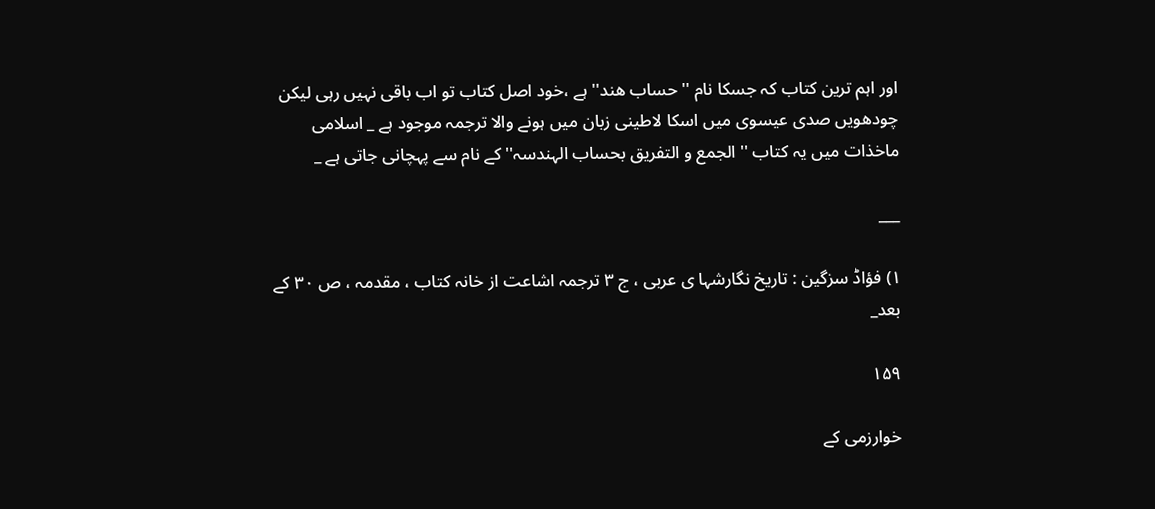اور اہم ترين كتاب كہ جسكا نام '' حساب ھند'' ہے ،خود اصل كتاب تو اب باقى نہيں رہى ليكن چودھويں صدى عيسوى ميں اسكا لاطينى زبان ميں ہونے والا ترجمہ موجود ہے _ اسلامى ماخذات ميں يہ كتاب '' الجمع و التفريق بحساب الہندسہ'' كے نام سے پہچانى جاتى ہے _

___

۱) فؤاڈ سزگين : تاريخ نگارشہا ى عربى ، ج ۳ ترجمہ اشاعت از خانہ كتاب ، مقدمہ ، ص ۳۰ كے بعد_

۱۵۹

خوارزمى كے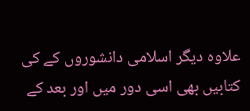علاوہ ديگر اسلامى دانشوروں كے كى كتابيں بھى اسى دور ميں اور بعد كے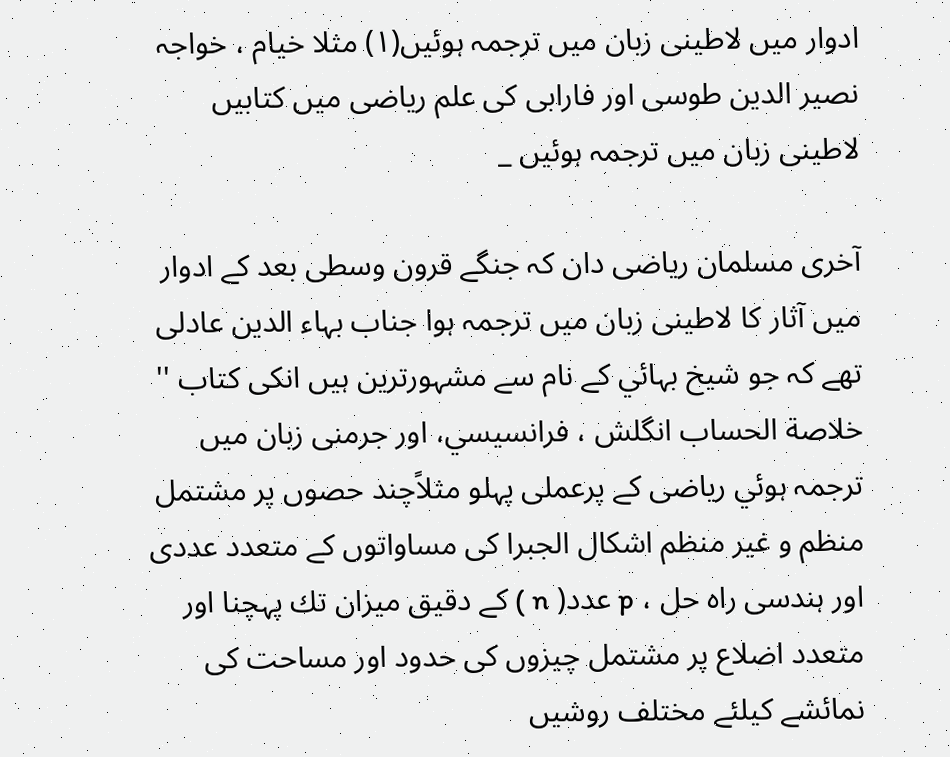ادوار ميں لاطينى زبان ميں ترجمہ ہوئيں(۱) مثلا خيام ، خواجہ نصير الدين طوسى اور فارابى كى علم رياضى ميں كتابيں لاطينى زبان ميں ترجمہ ہوئيں _

آخرى مسلمان رياضى دان كہ جنگے قرون وسطى بعد كے ادوار ميں آثار كا لاطينى زبان ميں ترجمہ ہوا جناب بہاء الدين عادلى تھے كہ جو شيخ بہائي كے نام سے مشہورترين ہيں انكى كتاب '' خلاصة الحساب انگلش ، فرانسيسي، اور جرمنى زبان ميں ترجمہ ہوئي رياضى كے پرعملى پہلو مثلاًچند حصوں پر مشتمل منظم و غير منظم اشكال الجبرا كى مساواتوں كے متعدد عددى اور ہندسى راہ حل ، p عدد( n ) كے دقيق ميزان تك پہچنا اور متعدد اضلاع پر مشتمل چيزوں كى حدود اور مساحت كى نمائشے كيلئے مختلف روشيں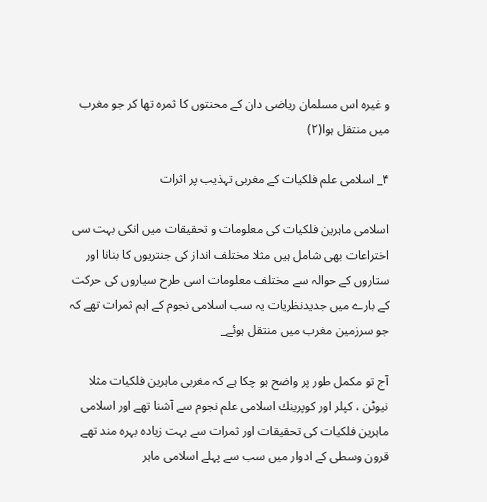و غيرہ اس مسلمان رياضى دان كے محنتوں كا ثمرہ تھا كر جو مغرب ميں منتقل ہوا(۲)

۴_ اسلامى علم فلكيات كے مغربى تہذيب پر اثرات

اسلامى ماہرين فلكيات كى معلومات و تحقيقات ميں انكى بہت سى اختراعات بھى شامل ہيں مثلا مختلف انداز كى جنتريوں كا بنانا اور ستاروں كے حوالہ سے مختلف معلومات اسى طرح سياروں كى حركت كے بارے ميں جديدنظريات يہ سب اسلامى نجوم كے اہم ثمرات تھے كہ جو سرزمين مغرب ميں منتقل ہوئے_

آج تو مكمل طور پر واضح ہو چكا ہے كہ مغربى ماہرين فلكيات مثلا نيوٹن ، كپلر اور كوپرينك اسلامى علم نجوم سے آشنا تھے اور اسلامى ماہرين فلكيات كى تحقيقات اور ثمرات سے بہت زيادہ بہرہ مند تھے قرون وسطى كے ادوار ميں سب سے پہلے اسلامى ماہر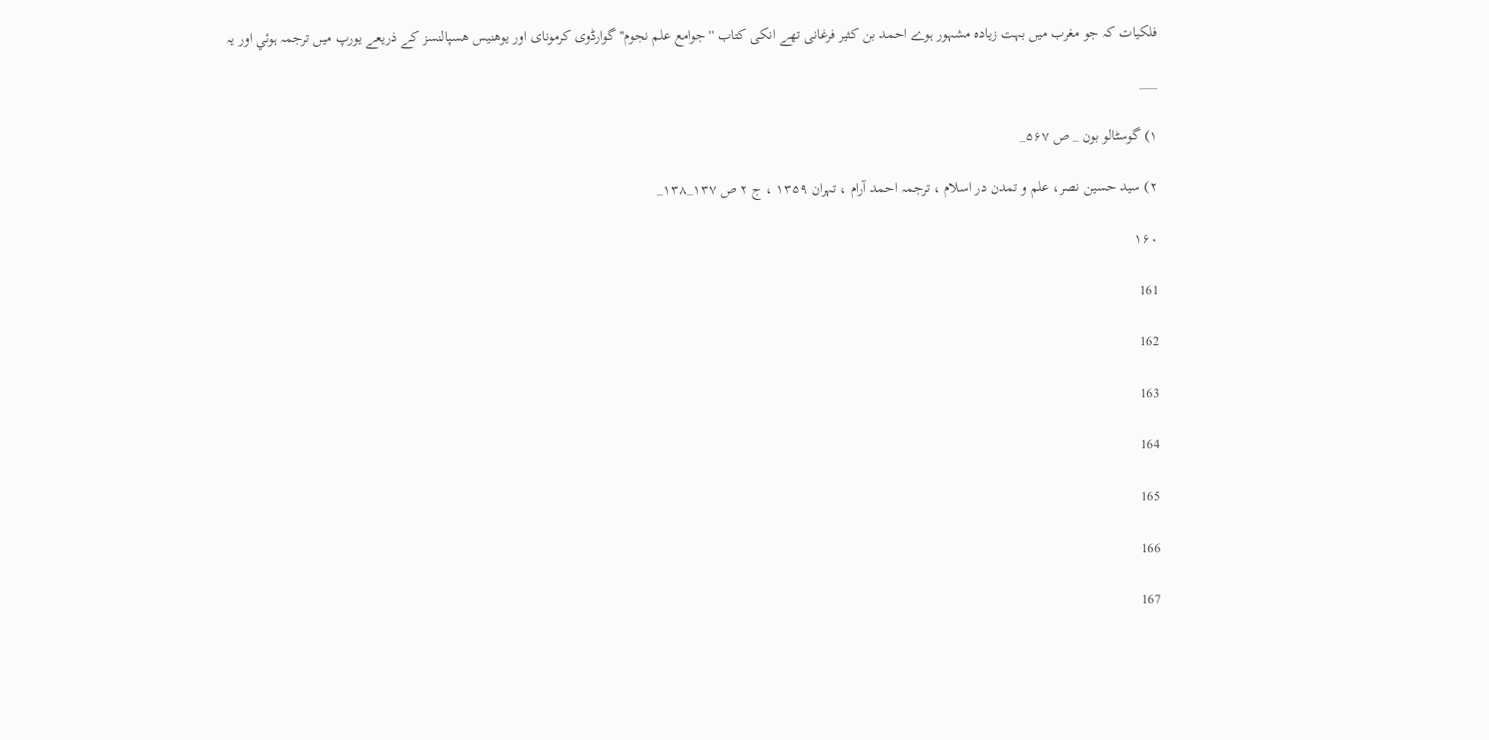فلكيات كہ جو مغرب ميں بہت زيادہ مشہور ہوے احمد بن كثير فرغانى تھے انكى كتاب '' جوامع علم نجوم'' گوارڈوى كرموناى اور يوھنيس ھسپالنسز كے ذريعے يورپ ميں ترجمہ ہوئي اور يہ

___

۱) گوسٹالو بون _ ص ۵۶۷_

۲) سيد حسين نصر، علم و تمدن در اسلام ، ترجمہ احمد آرام ، تہران ۱۳۵۹ ، ج ۲ ص ۱۳۷_۱۳۸_

۱۶۰

161

162

163

164

165

166

167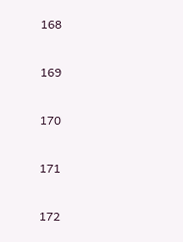168

169

170

171

172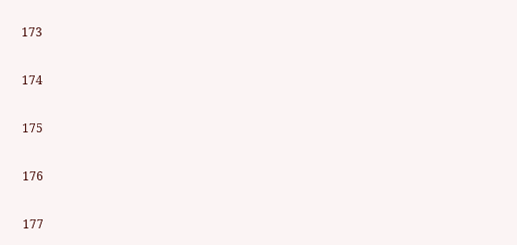173

174

175

176

177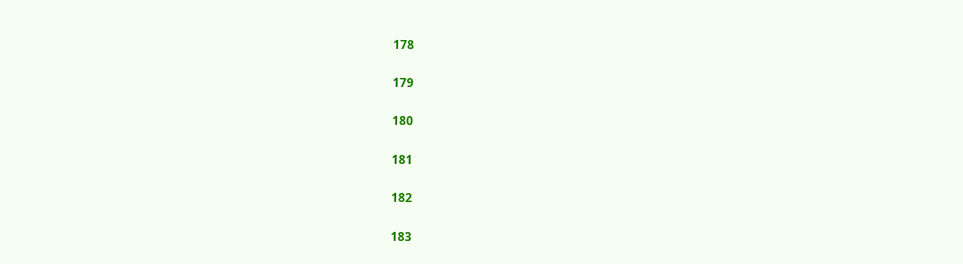178

179

180

181

182

183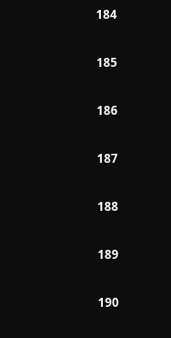184

185

186

187

188

189

190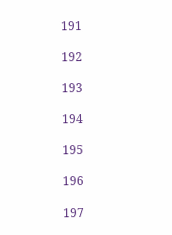191

192

193

194

195

196

197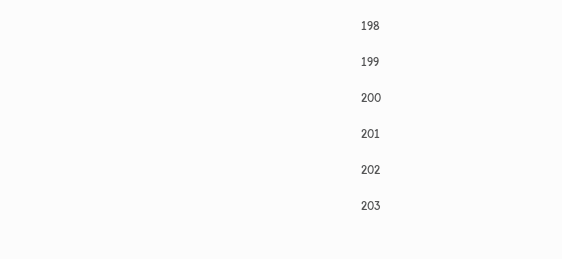198

199

200

201

202

203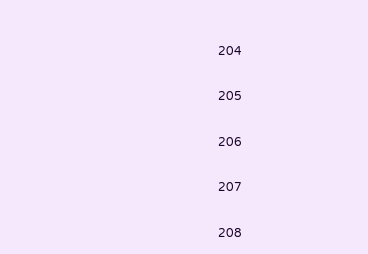204

205

206

207

208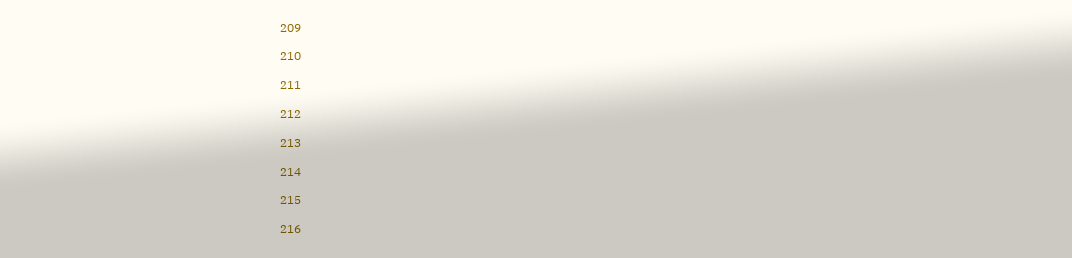209

210

211

212

213

214

215

216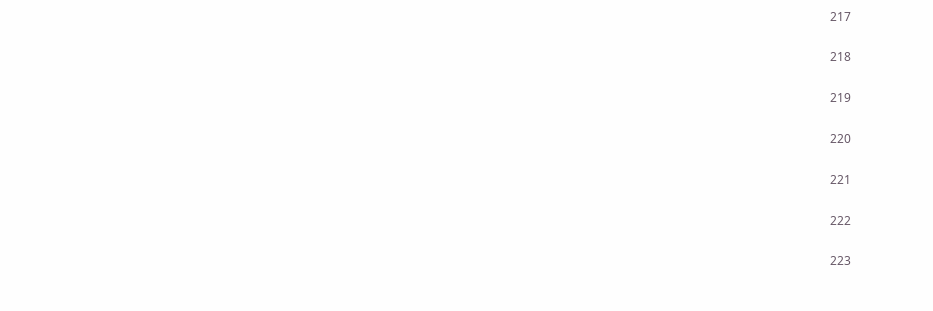217

218

219

220

221

222

223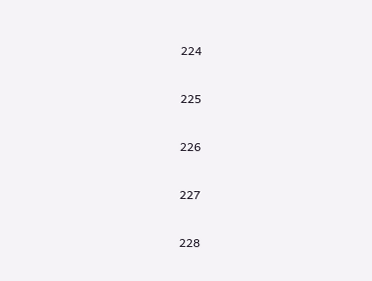224

225

226

227

228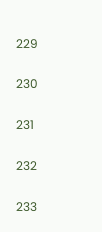229

230

231

232

233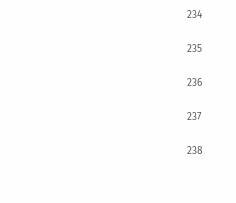234

235

236

237

238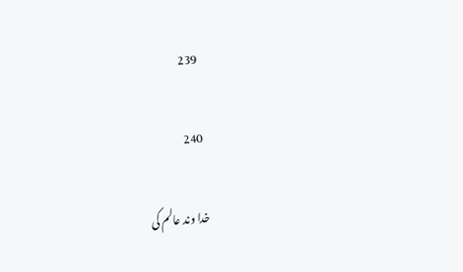239

240

خدا وند عالم کی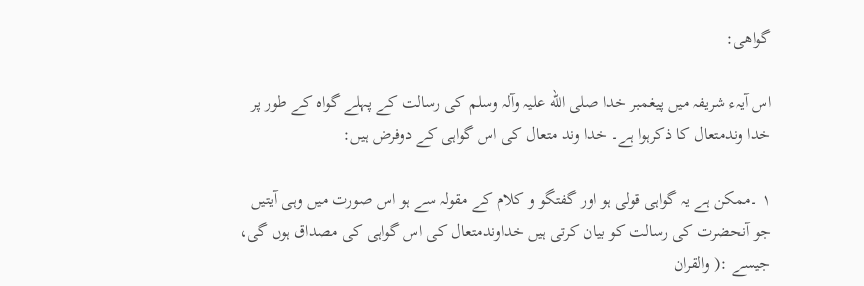گواھی:

اس آیہء شریفہ میں پیغمبر خدا صلی الله علیہ وآلہ وسلم کی رسالت کے پہلے گواہ کے طور پر خدا وندمتعال کا ذکرہوا ہے۔ خدا وند متعال کی اس گواہی کے دوفرض ہیں:

۱ ۔ممکن ہے یہ گواہی قولی ہو اور گفتگو و کلام کے مقولہ سے ہو اس صورت میں وہی آیتیں جو آنحضرت کی رسالت کو بیان کرتی ہیں خداوندمتعال کی اس گواہی کی مصداق ہوں گی، جیسے :( والقران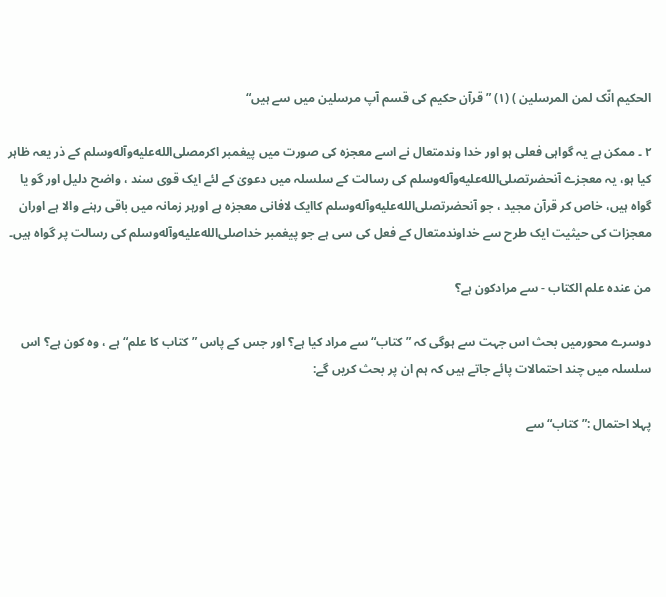الحکیم انّک لمن المرسلین ) (۱) ” قرآن حکیم کی قسم آپ مرسلین میں سے ہیں“

۲ ۔ ممکن ہے یہ گواہی فعلی ہو اور خدا وندمتعال نے اسے معجزہ کی صورت میں پیغمبر اکرمصلى‌الله‌عليه‌وآله‌وسلم کے ذر یعہ ظاہر کیا ہو، یہ معجزے آنحضرتصلى‌الله‌عليه‌وآله‌وسلم کی رسالت کے سلسلہ میں دعویٰ کے لئے ایک قوی سند ، واضح دلیل اور گو یا گواہ ہیں، خاص کر قرآن مجید ، جو آنحضرتصلى‌الله‌عليه‌وآله‌وسلم کاایک لافانی معجزہ ہے اورہر زمانہ میں باقی رہنے والا ہے اوران معجزات کی حیثیت ایک طرح سے خداوندمتعال کے فعل کی سی ہے جو پیغمبر خداصلى‌الله‌عليه‌وآله‌وسلم کی رسالت پر گواہ ہیں۔

من عندہ علم الکتاب - سے مرادکون ہے؟

دوسرے محورمیں بحث اس جہت سے ہوگی کہ ” کتاب“ سے مراد کیا ہے؟ اور جس کے پاس ” کتاب کا علم“ ہے ، وہ کون ہے؟ اس سلسلہ میں چند احتمالات پائے جاتے ہیں کہ ہم ان پر بحث کریں گے:

پہلا احتمال :” کتاب“سے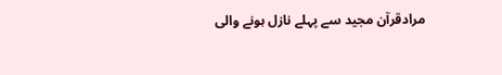مرادقرآن مجید سے پہلے نازل ہونے والی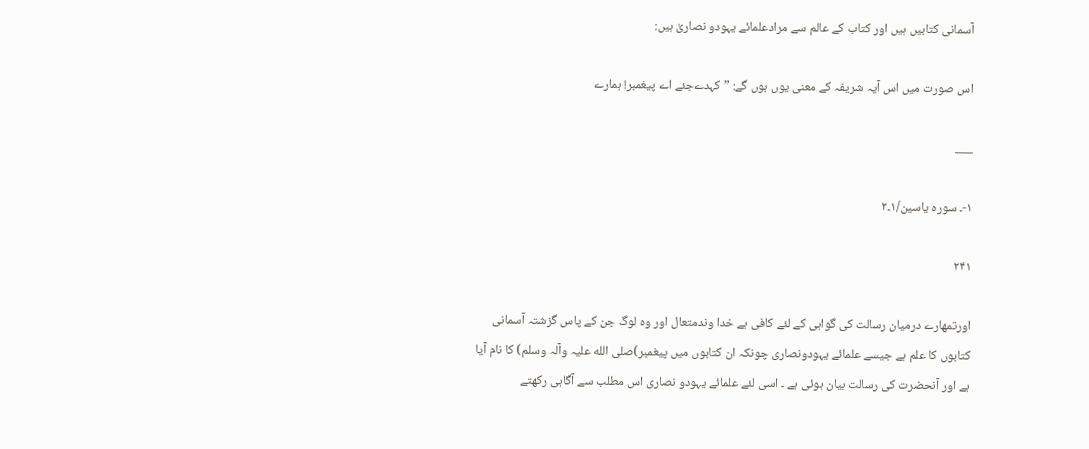آسمانی کتابیں ہیں اور کتاب کے عالم سے مرادعلمائے یہودو نصاریٰ ہیں:

اس صورت میں اس آیہ شریفہ کے معنی یوں ہوں گے: ” کہدےجئے اے پیغمبر! ہمارے

___

۱-۔ سورہ یاسین/۱۔۲

۲۴۱

اورتمھارے درمیان رسالت کی گواہی کے لئے کافی ہے خدا وندمتعال اور وہ لوگ جن کے پاس گزشتہ آسمانی کتابوں کا علم ہے جیسے علمائے یہودونصاری چونکہ ان کتابوں میں پیغمبر)صلی الله علیہ وآلہ وسلم) کا نام آیا ہے اور آنحضرت کی رسالت بیان ہوئی ہے ۔ اسی لئے علمائے یہودو نصاری اس مطلب سے آگاہی رکھتے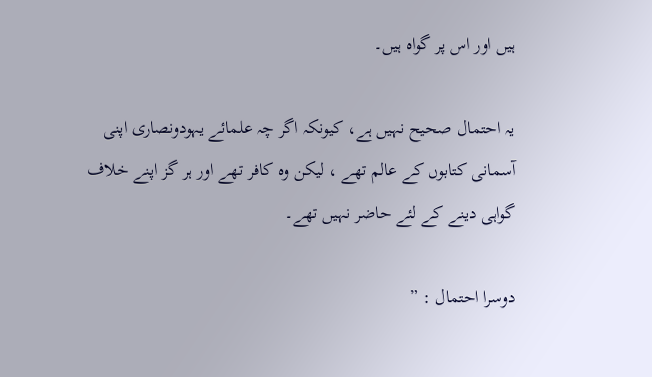ہیں اور اس پر گواہ ہیں۔

یہ احتمال صحیح نہیں ہے، کیونکہ اگر چہ علمائے یہودونصاری اپنی آسمانی کتابوں کے عالم تھے ، لیکن وہ کافر تھے اور ہر گز اپنے خلاف گواہی دینے کے لئے حاضر نہیں تھے۔

دوسرا احتمال : ”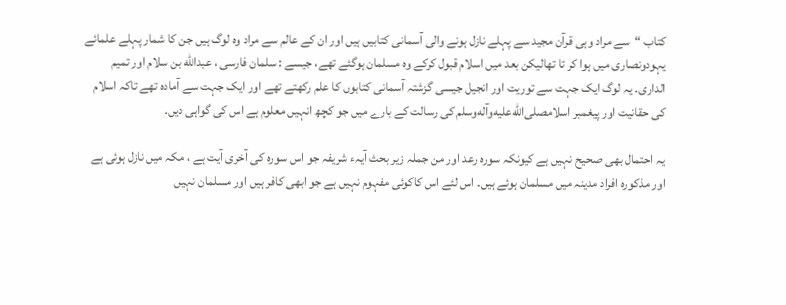کتاب “سے مراد وہی قرآن مجید سے پہلے نازل ہونے والی آسمانی کتابیں ہیں اور ان کے عالم سے مراد وہ لوگ ہیں جن کا شمار پہلے علمائے یہودونصاری میں ہوا کر تا تھالیکن بعد میں اسلام قبول کرکے وہ مسلمان ہوگئے تھے، جیسے : سلمان فارسی ، عبدالله بن سلام اور تمیم الداری۔ یہ لوگ ایک جہت سے توریت اور انجیل جیسی گزشتہ آسمانی کتابوں کا علم رکھتے تھے اور ایک جہت سے آمادہ تھے تاکہ اسلام کی حقانیت اور پیغمبر اسلامصلى‌الله‌عليه‌وآله‌وسلم کی رسالت کے بارے میں جو کچھ انہیں معلوم ہے اس کی گواہی دیں۔

یہ احتمال بھی صحیح نہیں ہے کیونکہ سورہ رعد اور من جملہ زیر بحث آیہء شریفہ جو اس سورہ کی آخری آیت ہے ، مکہ میں نازل ہوئی ہے اور مذکورہ افراد مدینہ میں مسلمان ہوئے ہیں۔ اس لئے اس کاکوئی مفہوم نہیں ہے جو ابھی کافر ہیں اور مسلمان نہیں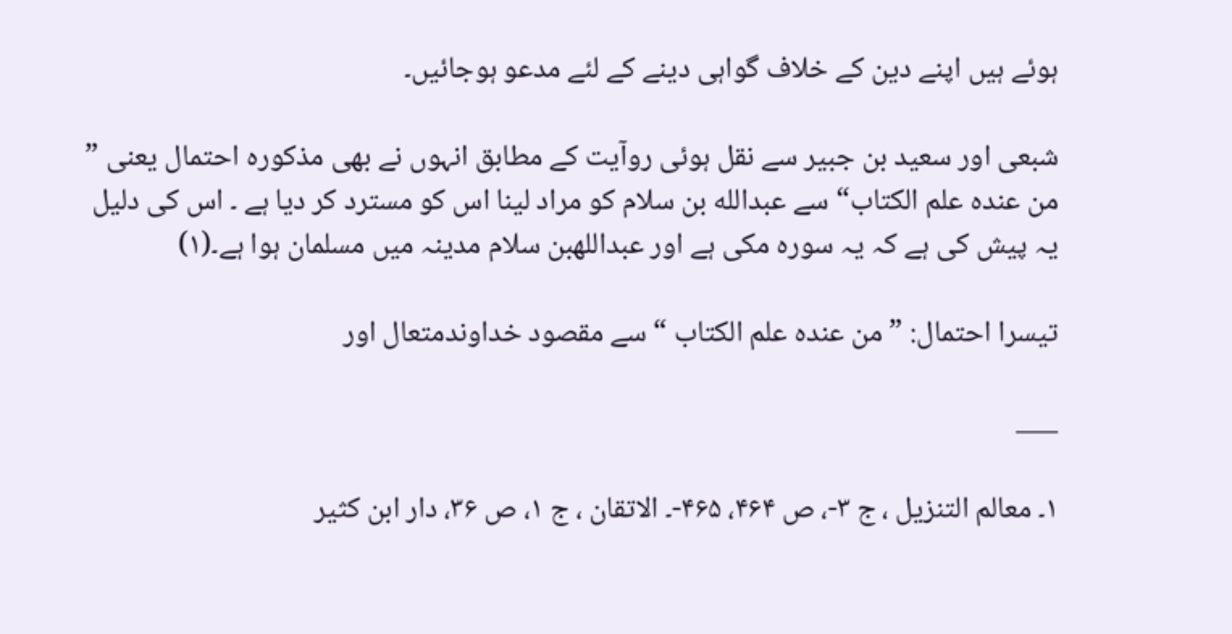ہوئے ہیں اپنے دین کے خلاف گواہی دینے کے لئے مدعو ہوجائیں۔

شبعی اور سعید بن جبیر سے نقل ہوئی روآیت کے مطابق انہوں نے بھی مذکورہ احتمال یعنی ” من عندہ علم الکتاب“ سے عبدالله بن سلام کو مراد لینا اس کو مسترد کر دیا ہے ۔ اس کی دلیل یہ پیش کی ہے کہ یہ سورہ مکی ہے اور عبداللهبن سلام مدینہ میں مسلمان ہوا ہے۔(۱)

تیسرا احتمال: ”من عنده علم الکتاب “ سے مقصود خداوندمتعال اور

___

۱۔ معالم التنزیل ، ج ۳-، ص ۴۶۴، ۴۶۵-۔ الاتقان ، ج ۱، ص ۳۶، دار ابن کثیر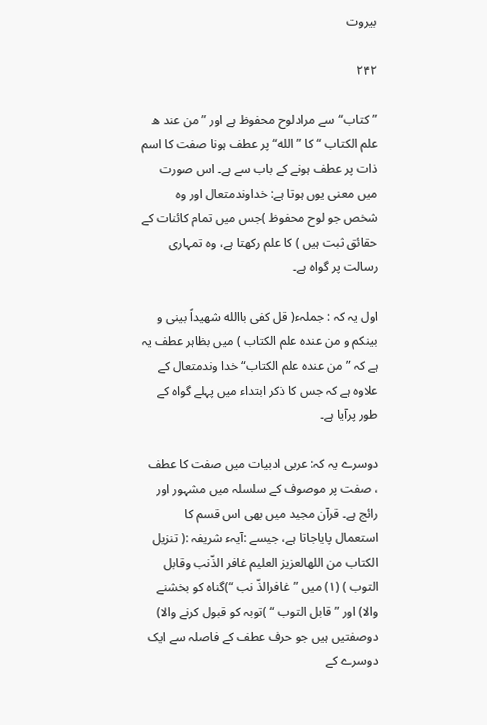بیروت

۲۴۲

”کتاب“سے مرادلوح محفوظ ہے اور ”من عند ه علم الکتاب “ کا ” الله“ پر عطف ہونا صفت کا اسم ذات پر عطف ہونے کے باب سے ہے۔ اس صورت میں معنی یوں ہوتا ہے: خداوندمتعال اور وہ شخص جو لوح محفوظ )جس میں تمام کائنات کے حقائق ثبت ہیں ) کا علم رکھتا ہے، وہ تمہاری رسالت پر گواہ ہے۔

اول یہ کہ : جملہء( قل کفی باالله شهیداً بینی و بینکم و من عنده علم الکتاب ) میں بظاہر عطف یہ ہے کہ ” من عندہ علم الکتاب“ خدا وندمتعال کے علاوہ ہے کہ جس کا ذکر ابتداء میں پہلے گواہ کے طور پرآیا ہے۔

دوسرے یہ کہ: عربی ادبیات میں صفت کا عطف ، صفت پر موصوف کے سلسلہ میں مشہور اور رائج ہے۔ قرآن مجید میں بھی اس قسم کا استعمال پایاجاتا ہے، جیسے :آیہء شریفہ :( تنزیل الکتاب من اللهالعزيز العلیم غافر الذّنب وقابل التوب ) (۱) میں ”غافرالذّ نب “)گناہ کو بخشنے والا) اور ”قابل التوب “ )توبہ کو قبول کرنے والا) دوصفتیں ہیں جو حرف عطف کے فاصلہ سے ایک دوسرے کے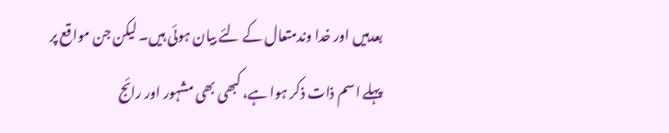بعدہیں اور خدا وندمتعال کے لئے بیان ہوئی ہیں۔ لیکن جن مواقع پر پہلے اسم ذات ذکر ہوا ہے، کبھی بھی مشہور اور رائج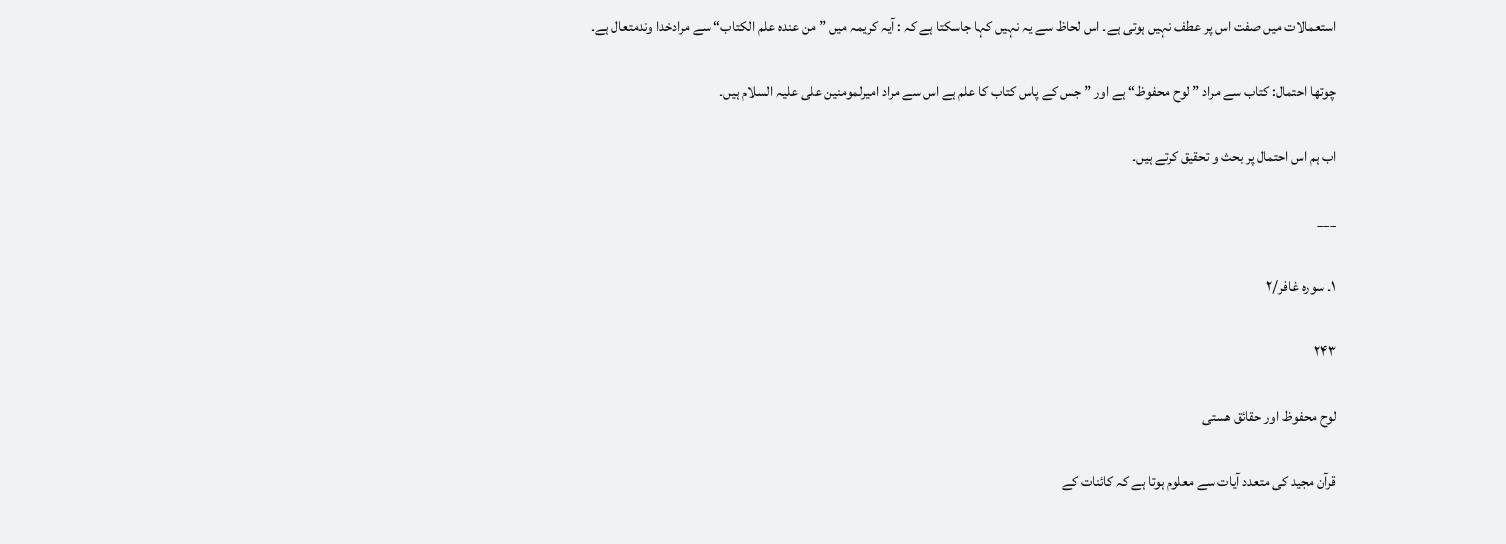استعمالات میں صفت اس پر عطف نہیں ہوتی ہے۔ اس لحاظ سے یہ نہیں کہا جاسکتا ہے کہ : آیہ کریمہ میں ” من عندہ علم الکتاب“ سے مرادخدا وندمتعال ہے۔

چوتھا احتمال: کتاب سے مراد ” لوح محفوظ“ ہے اور ” جس کے پاس کتاب کا علم ہے اس سے مراد امیرلمومنین علی علیہ السلام ہیں۔

اب ہم اس احتمال پر بحث و تحقیق کرتے ہیں۔

___

۱۔ سورہ غافر/۲

۲۴۳

لوح محفوظ اور حقائق ھستی

قرآن مجید کی متعدد آیات سے معلوم ہوتا ہے کہ کائنات کے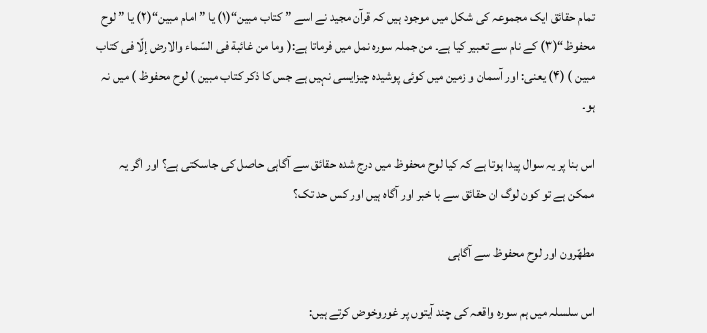تمام حقائق ایک مجموعہ کی شکل میں موجود ہیں کہ قرآن مجید نے اسے ” کتاب مبین“(۱) یا ” امام مبین“(۲) یا ” لوح محفوظ“(۳) کے نام سے تعبیر کیا ہے۔ من جملہ سورہ نمل میں فرماتا ہے:( وما من غائبة فی السّماء والارض إلّا فی کتاب مبین ) (۴) یعنی: اور آسمان و زمین میں کوئی پوشیدہ چیزایسی نہیں ہے جس کا ذکر کتاب مبین ) لوح محفوظ ) میں نہ ہو۔

اس بنا پر یہ سوال پیدا ہوتا ہے کہ کیا لوح محفوظ میں درج شدہ حقائق سے آگاہی حاصل کی جاسکتی ہے؟ اور اگر یہ ممکن ہے تو کون لوگ ان حقائق سے با خبر اور آگاہ ہیں اور کس حد تک؟

مطھّرون اور لوح محفوظ سے آگاہی

اس سلسلہ میں ہم سورہ واقعہ کی چند آیتوں پر غوروخوض کرتے ہیں: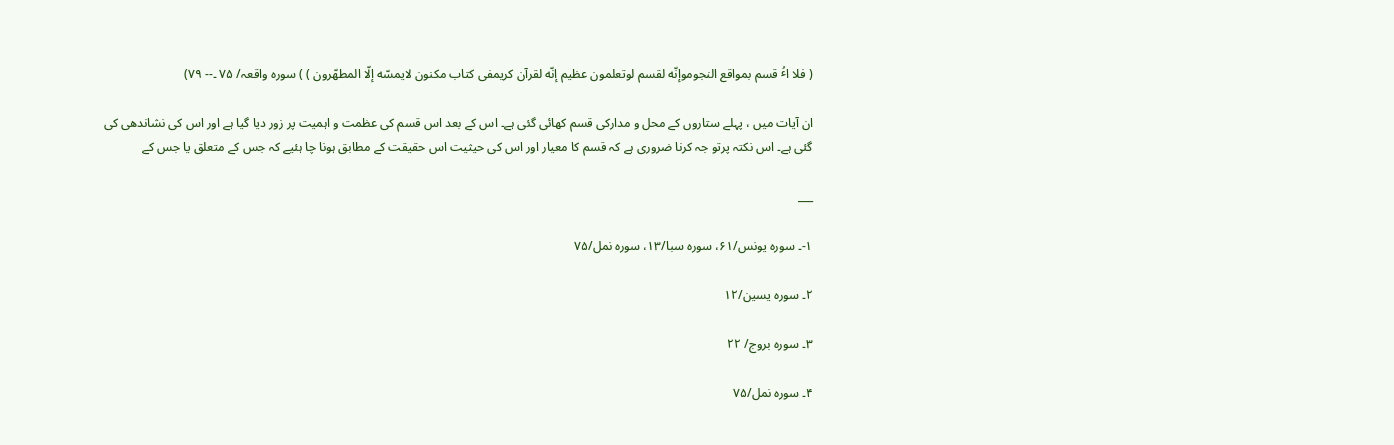( فلا اٴُ قسم بمواقع النجوموإنّه لقسم لوتعلمون عظیم إنّه لقرآن کریمفی کتاب مکنون لایمسّه إلّا المطهّرون ) ) سورہ واقعہ/ ۷۵ ۔-- ۷۹)

ان آیات میں ، پہلے ستاروں کے محل و مدارکی قسم کھائی گئی ہے۔ اس کے بعد اس قسم کی عظمت و اہمیت پر زور دیا گیا ہے اور اس کی نشاندھی کی گئی ہے۔ اس نکتہ پرتو جہ کرنا ضروری ہے کہ قسم کا معیار اور اس کی حیثیت اس حقیقت کے مطابق ہونا چا ہئیے کہ جس کے متعلق یا جس کے

___

۱-۔ سورہ یونس/۶۱، سورہ سبا/۱۳، سورہ نمل/۷۵

۲۔ سورہ یسین/۱۲

۳۔ سورہ بروج/ ۲۲

۴۔ سورہ نمل/۷۵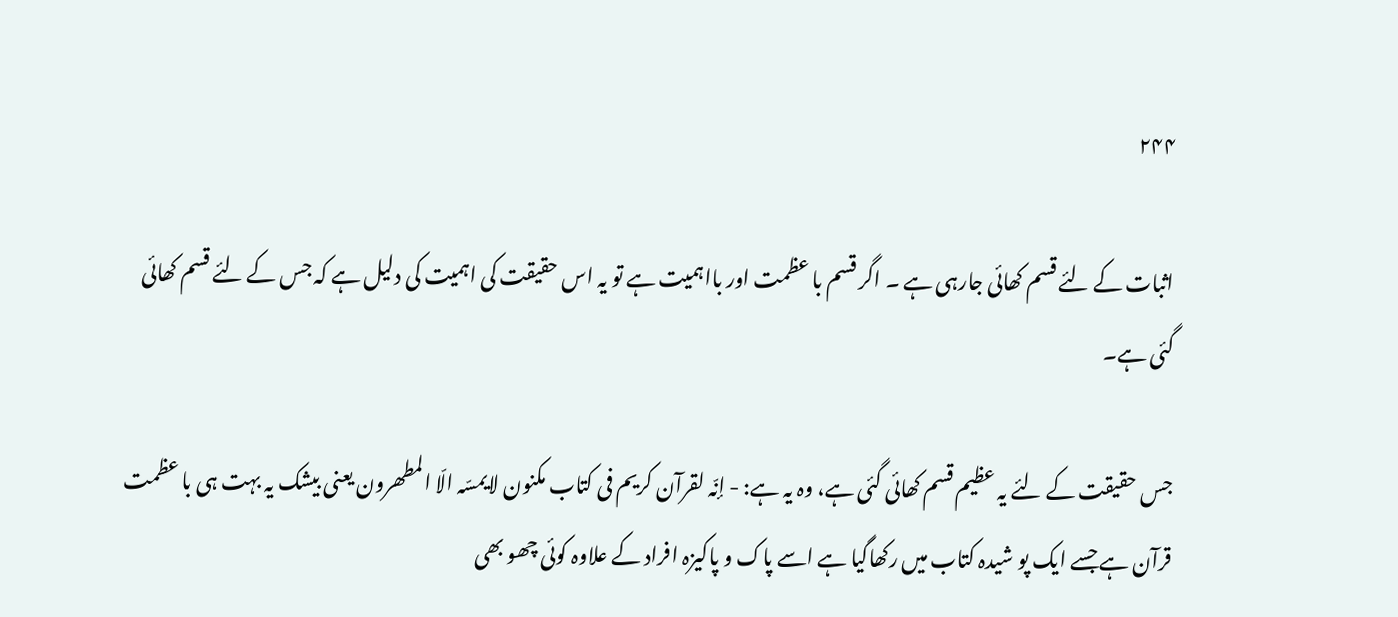۲۴۴

اثبات کے لئے قسم کھائی جارہی ہے ۔ اگر قسم با عظمت اور بااہمیت ہے تو یہ اس حقیقت کی اہمیت کی دلیل ہے کہ جس کے لئے قسم کھائی گئی ہے۔

جس حقیقت کے لئے یہ عظیم قسم کھائی گئی ہے، وہ یہ ہے: - إنّہ لقرآن کریم فی کتاب مکنون لایمسّہ الّا المطھرون یعنی بیشک یہ بہت ہی با عظمت قرآن ہے جسے ایک پو شیدہ کتاب میں رکھاگیا ہے اسے پاک و پاکیزہ افراد کے علاوہ کوئی چھو بھی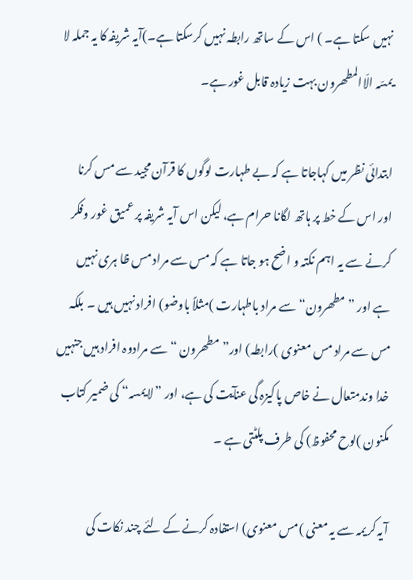نہیں سکتا ہے۔ ) اس کے ساتھ رابطہ نہیں کرسکتا ہے۔)آیہ شریفہ کا یہ جملہ لا یمسّہ الّاالمطھرون بہت زیادہ قابل غور ہے۔

ابتدائی نظر میں کہاجاتا ہے کہ بے طہارت لوگوں کا قرآن مجید سے مس کرنا اور اس کے خط پر ہاتھ لگانا حرام ہے، لیکن اس آیہ شریفہ پر عمیق غور وفکر کرنے سے یہ اہم نکتہ و اضح ہو جاتا ہے کہ مس سے مراد مس ظا ہری نہیں ہے اور ” مطھرون“ سے مراد باطہارت )مثلاً باوضو) افراد نہیں ہیں ۔ بلکہ مس سے مراد مس معنوی )رابطہ) اور”مطھرون “ سے مرادوہ افراد ہیں جنہیں خدا وندمتعال نے خاص پاکیزہ گی عنآیت کی ہے، اور ”لایمسہ“ کی ضمیر کتاب مکنون )لوح محفوظ) کی طرف پلٹتی ہے ۔

آیہ کریمہ سے یہ معنی )مس معنوی) استفادہ کرنے کے لئے چند نکات کی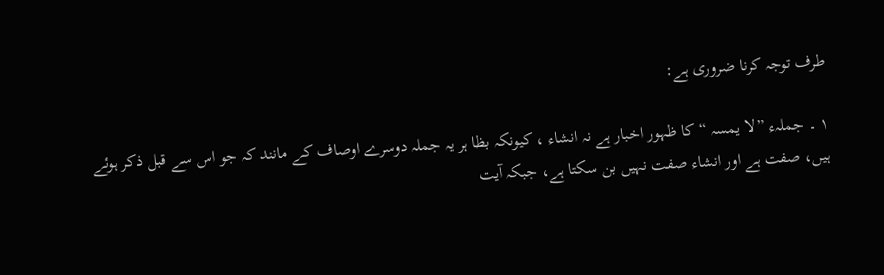طرف توجہ کرنا ضروری ہے:

۱ ۔ جملہء ”لا یمسہ “ کا ظہور اخبار ہے نہ انشاء ، کیونکہ بظا ہر یہ جملہ دوسرے اوصاف کے مانند کہ جو اس سے قبل ذکر ہوئے ہیں، صفت ہے اور انشاء صفت نہیں بن سکتا ہے، جبکہ آیت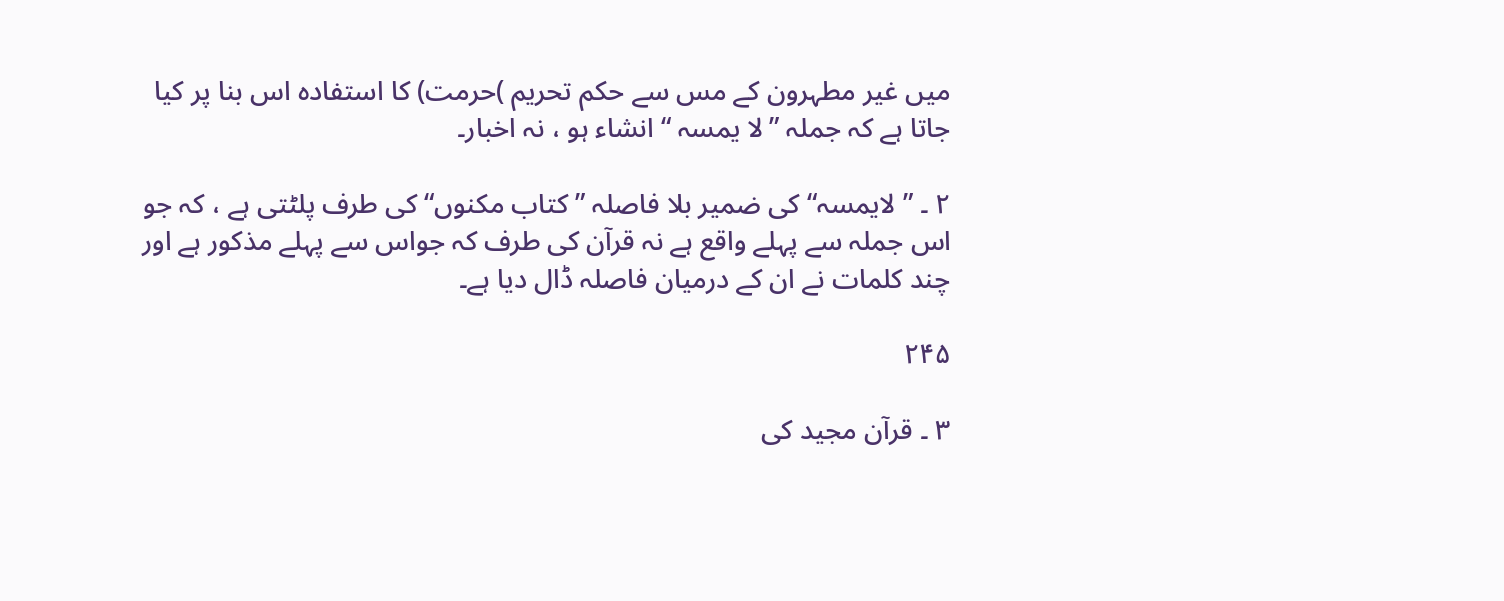میں غیر مطہرون کے مس سے حکم تحریم )حرمت) کا استفادہ اس بنا پر کیا جاتا ہے کہ جملہ ”لا یمسہ “ انشاء ہو ، نہ اخبار۔

۲ ۔ ” لایمسہ“ کی ضمیر بلا فاصلہ ” کتاب مکنوں“ کی طرف پلٹتی ہے ، کہ جو اس جملہ سے پہلے واقع ہے نہ قرآن کی طرف کہ جواس سے پہلے مذکور ہے اور چند کلمات نے ان کے درمیان فاصلہ ڈال دیا ہے۔

۲۴۵

۳ ۔ قرآن مجید کی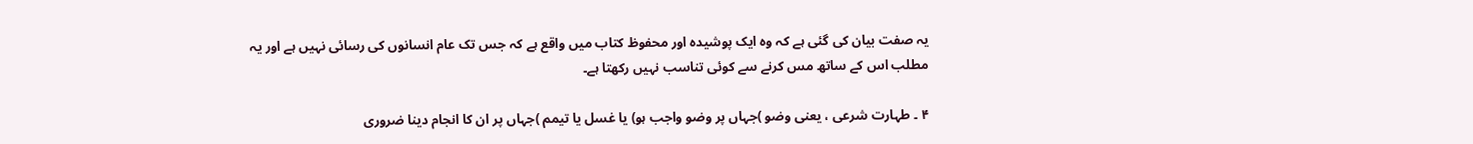یہ صفت بیان کی گئی ہے کہ وہ ایک پوشیدہ اور محفوظ کتاب میں واقع ہے کہ جس تک عام انسانوں کی رسائی نہیں ہے اور یہ مطلب اس کے ساتھ مس کرنے سے کوئی تناسب نہیں رکھتا ہے۔

۴ ۔ طہارت شرعی ، یعنی وضو )جہاں پر وضو واجب ہو) یا غسل یا تیمم )جہاں پر ان کا انجام دینا ضروری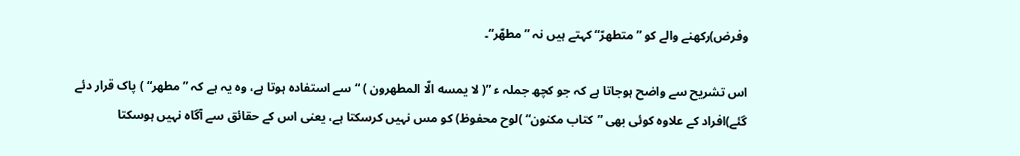وفرض)رکھنے والے کو ” متطھرّ“ کہتے ہیں نہ ”مطھّر“۔

اس تشریح سے واضح ہوجاتا ہے کہ جو کچھ جملہ ء ”( لا یمسه الّا المطهرون ) “ سے استفادہ ہوتا ہے، وہ یہ ہے کہ ” مطھر“ ) پاک قرار دئے گئے)افراد کے علاوہ کوئی بھی ”کتاب مکنون“ )لوح محفوظ) کو مس نہیں کرسکتا ہے، یعنی اس کے حقائق سے آگاہ نہیں ہوسکتا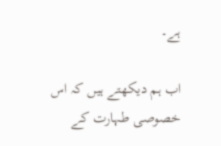ہے۔

اب ہم دیکھتے ہیں کہ اس خصوصی طہارت کے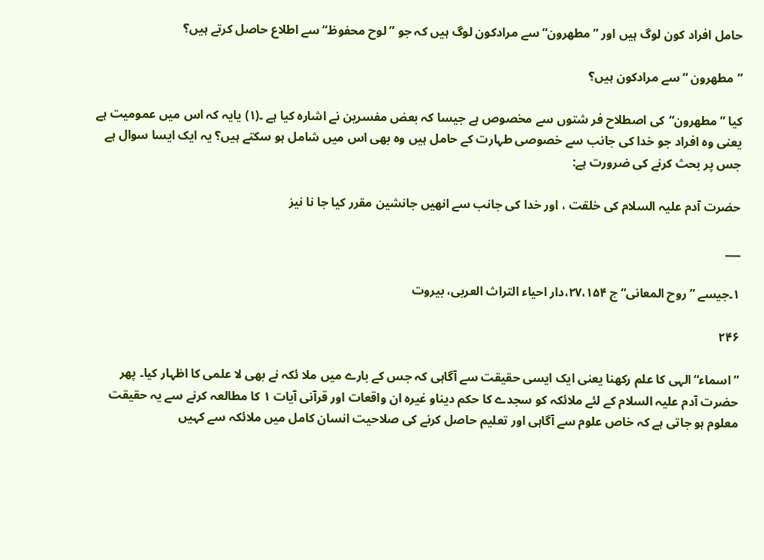حامل افراد کون لوگ ہیں اور ”مطھرون“ سے مرادکون لوگ ہیں کہ جو ” لوح محفوظ“ سے اطلاع حاصل کرتے ہیں؟

” مطھرون “سے مرادکون ہیں؟

کیا ” مطھرون“کی اصطلاح فر شتوں سے مخصوص ہے جیسا کہ بعض مفسرین نے اشارہ کیا ہے ۔(۱) یایہ کہ اس میں عمومیت ہے یعنی وہ افراد جو خدا کی جانب سے خصوصی طہارت کے حامل ہیں وہ بھی اس میں شامل ہو سکتے ہیں؟ یہ ایک ایسا سوال ہے جس پر بحث کرنے کی ضرورت ہے:

حضرت آدم علیہ السلام کی خلقت ، اور خدا کی جانب سے انھیں جانشین مقرر کیا جا نا نیز

___

۱۔جیسے ” روح المعانی“ ج ۲۷،۱۵۴،دار احیاء التراث العربی، بیروت

۲۴۶

”اسماء“الہی کا علم رکھنا یعنی ایک ایسی حقیقت سے آگاہی کہ جس کے بارے میں ملا ئکہ نے بھی لا علمی کا اظہار کیا۔ پھر حضرت آدم علیہ السلام کے لئے ملائکہ کو سجدے کا حکم دیناو غیرہ ان واقعات اور قرآنی آیات ۱ کا مطالعہ کرنے سے یہ حقیقت معلوم ہو جاتی ہے کہ خاص علوم سے آگاہی اور تعلیم حاصل کرنے کی صلاحیت انسان کامل میں ملائکہ سے کہیں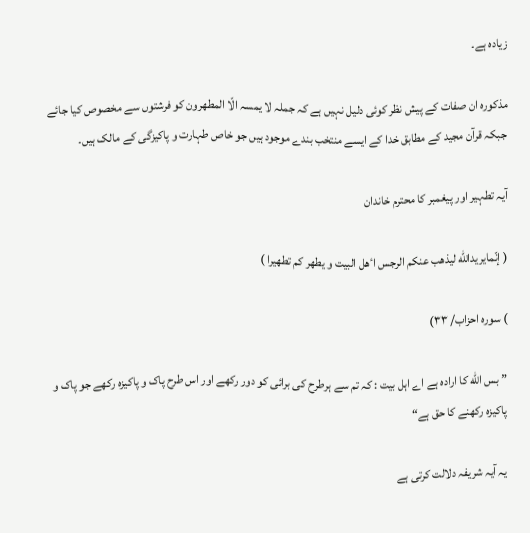زیادہ ہے۔

مذکورہ ان صفات کے پیش نظر کوئی دلیل نہیں ہے کہ جملہ لا یمسہ الّا المطھرون کو فرشتوں سے مخصوص کیا جائے جبکہ قرآن مجید کے مطابق خدا کے ایسے منتخب بندے موجود ہیں جو خاص طہارت و پاکیزگی کے مالک ہیں۔

آیہ تطہیر اور پیغمبر کا محترم خاندان

( إنّمایریدالله ليذهب عنکم الرجس اٴهل البیت و یطهر کم تطهیرا )

) سورہ احزاب/ ۳۳)

” بس الله کا ارادہ ہے اے اہل بیت : کہ تم سے ہرطرح کی برائی کو دور رکھے اور اس طرح پاک و پاکیزہ رکھے جو پاک و پاکیزہ رکھنے کا حق ہے“

یہ آیہ شریفہ دلالت کرتی ہے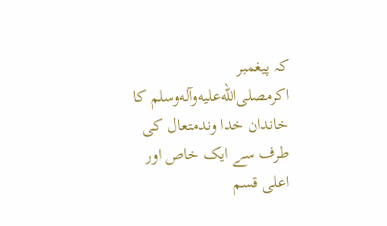کہ پیغمبر اکرمصلى‌الله‌عليه‌وآله‌وسلم کا خاندان خدا وندمتعال کی طرف سے ایک خاص اور اعلی قسم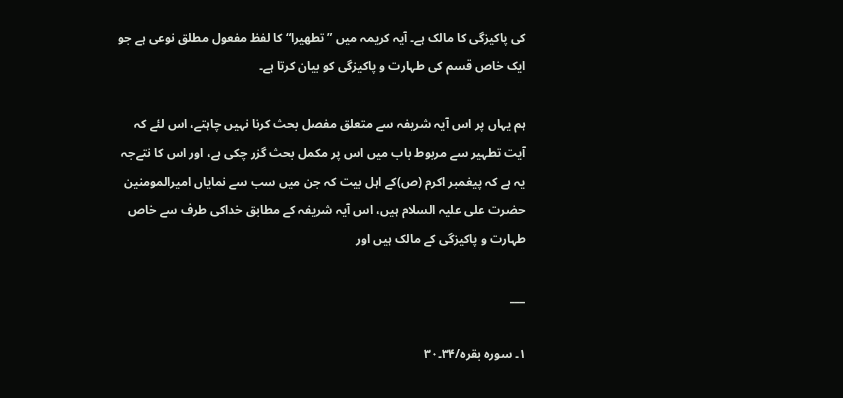کی پاکیزگی کا مالک ہے۔ آیہ کریمہ میں ” تطھیرا“ کا لفظ مفعول مطلق نوعی ہے جو ایک خاص قسم کی طہارت و پاکیزگی کو بیان کرتا ہے۔

ہم یہاں پر اس آیہ شریفہ سے متعلق مفصل بحث کرنا نہیں چاہتے، اس لئے کہ آیت تطہیر سے مربوط باب میں اس پر مکمل بحث گزر چکی ہے، اور اس کا نتےجہ یہ ہے کہ پیغمبر اکرم (ص)کے اہل بیت کہ جن میں سب سے نمایاں امیرالمومنین حضرت علی علیہ السلام ہیں، اس آیہ شریفہ کے مطابق خداکی طرف سے خاص طہارت و پاکیزگی کے مالک ہیں اور

___

۱۔ سورہ بقرہ/۳۴۔۳۰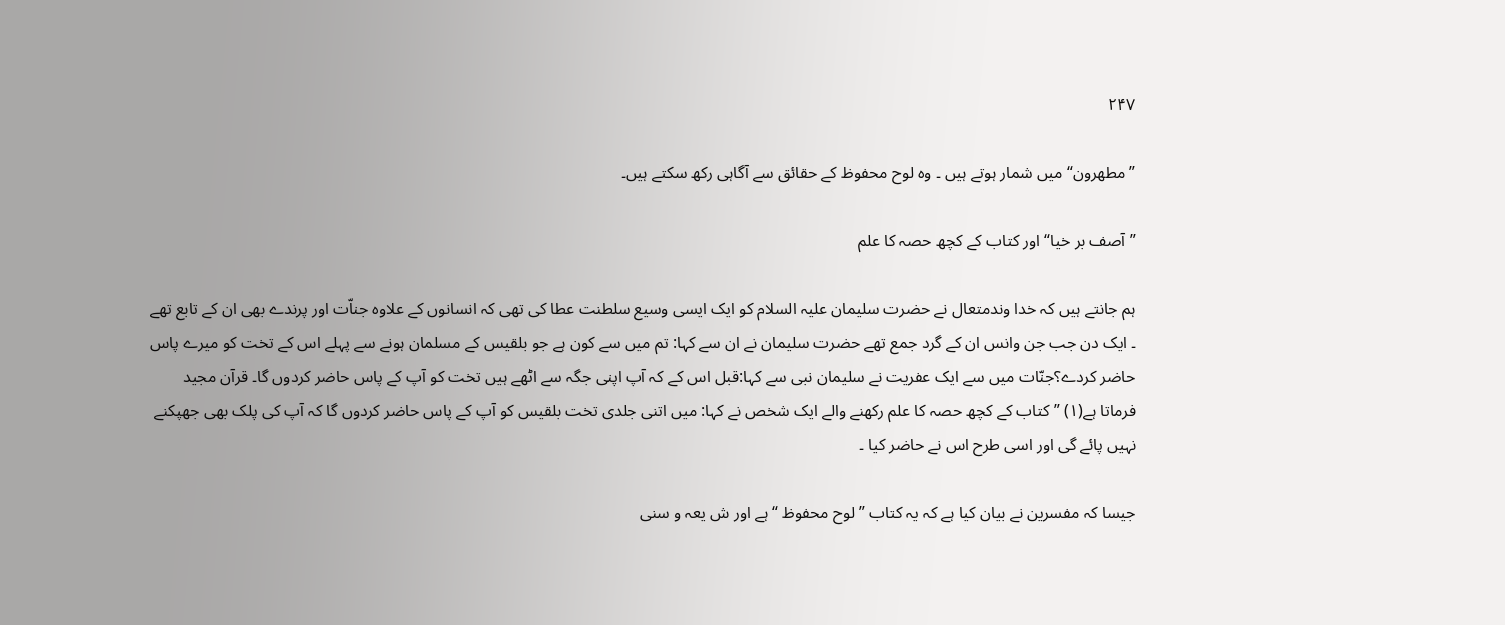۲۴۷

”مطھرون“ میں شمار ہوتے ہیں ۔ وہ لوح محفوظ کے حقائق سے آگاہی رکھ سکتے ہیں۔

”آصف بر خیا“ اور کتاب کے کچھ حصہ کا علم

ہم جانتے ہیں کہ خدا وندمتعال نے حضرت سلیمان علیہ السلام کو ایک ایسی وسیع سلطنت عطا کی تھی کہ انسانوں کے علاوہ جناّت اور پرندے بھی ان کے تابع تھے ۔ ایک دن جب جن وانس ان کے گرد جمع تھے حضرت سلیمان نے ان سے کہا: تم میں سے کون ہے جو بلقیس کے مسلمان ہونے سے پہلے اس کے تخت کو میرے پاس حاضر کردے؟جنّات میں سے ایک عفریت نے سلیمان نبی سے کہا:قبل اس کے کہ آپ اپنی جگہ سے اٹھے ہیں تخت کو آپ کے پاس حاضر کردوں گا۔ قرآن مجید فرماتا ہے(۱) ” کتاب کے کچھ حصہ کا علم رکھنے والے ایک شخص نے کہا: میں اتنی جلدی تخت بلقیس کو آپ کے پاس حاضر کردوں گا کہ آپ کی پلک بھی جھپکنے نہیں پائے گی اور اسی طرح اس نے حاضر کیا ۔

جیسا کہ مفسرین نے بیان کیا ہے کہ یہ کتاب ” لوح محفوظ “ہے اور ش یعہ و سنی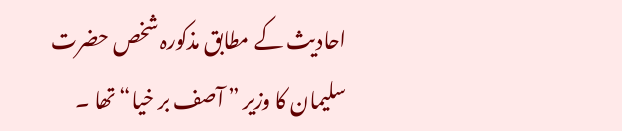احادیث کے مطابق مذکورہ شخص حضرت سلیمان کا وزیر ” آصف بر خیا“ تھا ۔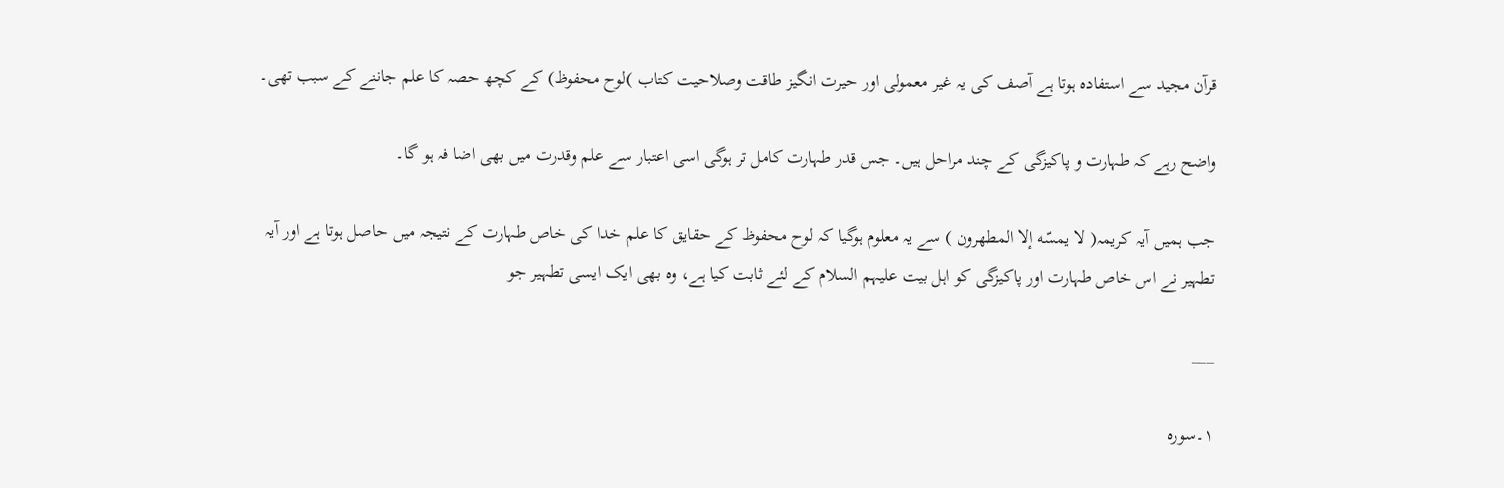قرآن مجید سے استفادہ ہوتا ہے آصف کی یہ غیر معمولی اور حیرت انگیز طاقت وصلاحیت کتاب )لوح محفوظ) کے کچھ حصہ کا علم جاننے کے سبب تھی۔

واضح رہے کہ طہارت و پاکیزگی کے چند مراحل ہیں۔ جس قدر طہارت کامل تر ہوگی اسی اعتبار سے علم وقدرت میں بھی اضا فہ ہو گا۔

جب ہمیں آیہ کریمہ( لا یمسّه إلا المطهرون ) سے یہ معلوم ہوگیا کہ لوح محفوظ کے حقایق کا علم خدا کی خاص طہارت کے نتیجہ میں حاصل ہوتا ہے اور آیہ تطہیر نے اس خاص طہارت اور پاکیزگی کو اہل بیت علیہم السلام کے لئے ثابت کیا ہے، وہ بھی ایک ایسی تطہیر جو

___

۱۔سورہ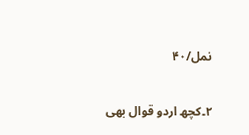نمل/۴۰

۲۔کچھ اردو قوال بھی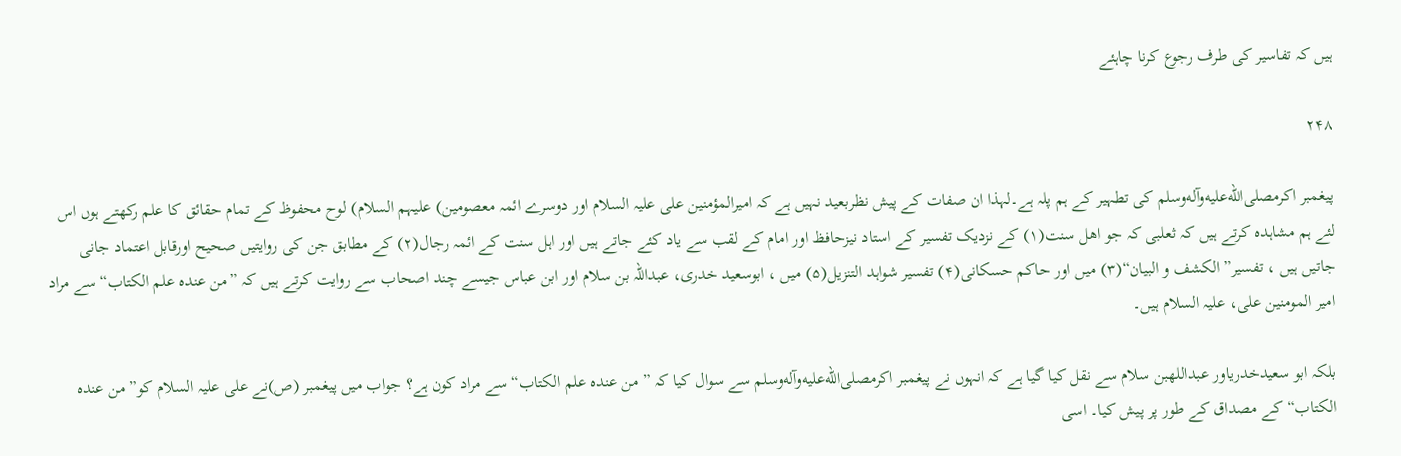ہیں کہ تفاسیر کی طرف رجوع کرنا چاہئے

۲۴۸

پیغمبر اکرمصلى‌الله‌عليه‌وآله‌وسلم کی تطہیر کے ہم پلہ ہے۔لہذا ان صفات کے پیش نظربعید نہیں ہے کہ امیرالمؤمنین علی علیہ السلام اور دوسرے ائمہ معصومین) علیہم السلام) لوح محفوظ کے تمام حقائق کا علم رکھتے ہوں اس لئے ہم مشاہدہ کرتے ہیں کہ ثعلبی کہ جو اھل سنت(۱) کے نزدیک تفسیر کے استاد نیزحافظ اور امام کے لقب سے یاد کئے جاتے ہیں اور اہل سنت کے ائمہ رجال(۲) کے مطابق جن کی روایتیں صحیح اورقابل اعتماد جانی جاتیں ہیں ، تفسیر”الکشف و البیان“(۳) میں اور حاکم حسکانی(۴) تفسیر شواہد التنزیل(۵) میں ، ابوسعید خدری، عبداللہ بن سلام اور ابن عباس جیسے چند اصحاب سے روایت کرتے ہیں کہ ”من عندہ علم الکتاب“سے مراد امیر المومنین علی، علیہ السلام ہیں۔

بلکہ ابو سعیدخدریاور عبداللهبن سلام سے نقل کیا گیا ہے کہ انہوں نے پیغمبر اکرمصلى‌الله‌عليه‌وآله‌وسلم سے سوال کیا کہ ” من عندہ علم الکتاب“سے مراد کون ہے؟ جواب میں پیغمبر (ص)نے علی علیہ السلام کو” من عندہ الکتاب“کے مصداق کے طور پر پیش کیا۔ اسی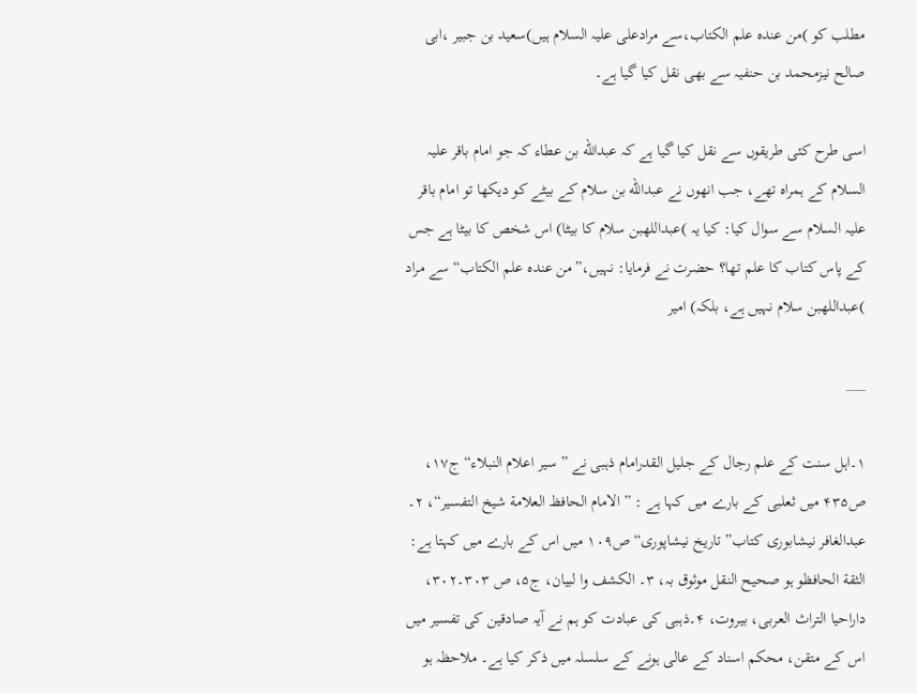مطلب کو )من عندہ علم الکتاب،سے مرادعلی علیہ السلام ہیں)سعید بن جبیر ،ابی صالح نیزمحمد بن حنفیہ سے بھی نقل کیا گیا ہے۔

اسی طرح کئی طریقوں سے نقل کیا گیا ہے کہ عبدالله بن عطاء کہ جو امام باقر علیہ السلام کے ہمراہ تھے، جب انھوں نے عبدالله بن سلام کے بیٹے کو دیکھا تو امام باقر علیہ السلام سے سوال کیا: کیا یہ )عبداللهبن سلام کا بیٹا) اس شخص کا بیٹا ہے جس کے پاس کتاب کا علم تھا؟ حضرت نے فرمایا: نہیں،”من عندہ علم الکتاب“سے مراد )عبداللهبن سلام نہیں ہے، بلکہ) امیر

___

۱۔اہل سنت کے علم رجال کے جلیل القدرامام ذہبی نے ” سیر اعلام النبلاء“ ج۱۷، ص۴۳۵ میں ثعلبی کے بارے میں کہا ہے : ” الامام الحافظ العلامة شیخ التفسیر“، ۲۔ عبدالغافر نیشابوری کتاب” تاریخ نیشاپوری“ ص۱۰۹ میں اس کے بارے میں کہتا ہے: الثقة الحافظو ہو صحیح النقل موثوق بہ، ۳۔ الکشف وا لبیان، ج۵، ص ۳۰۳۔۳۰۲، داراحیا التراث العربی، بیروت، ۴۔ذہبی کی عبادت کو ہم نے آیہ صادقین کی تفسیر میں اس کے متقن، محکم اسناد کے عالی ہونے کے سلسلہ میں ذکر کیا ہے۔ ملاحظہ ہو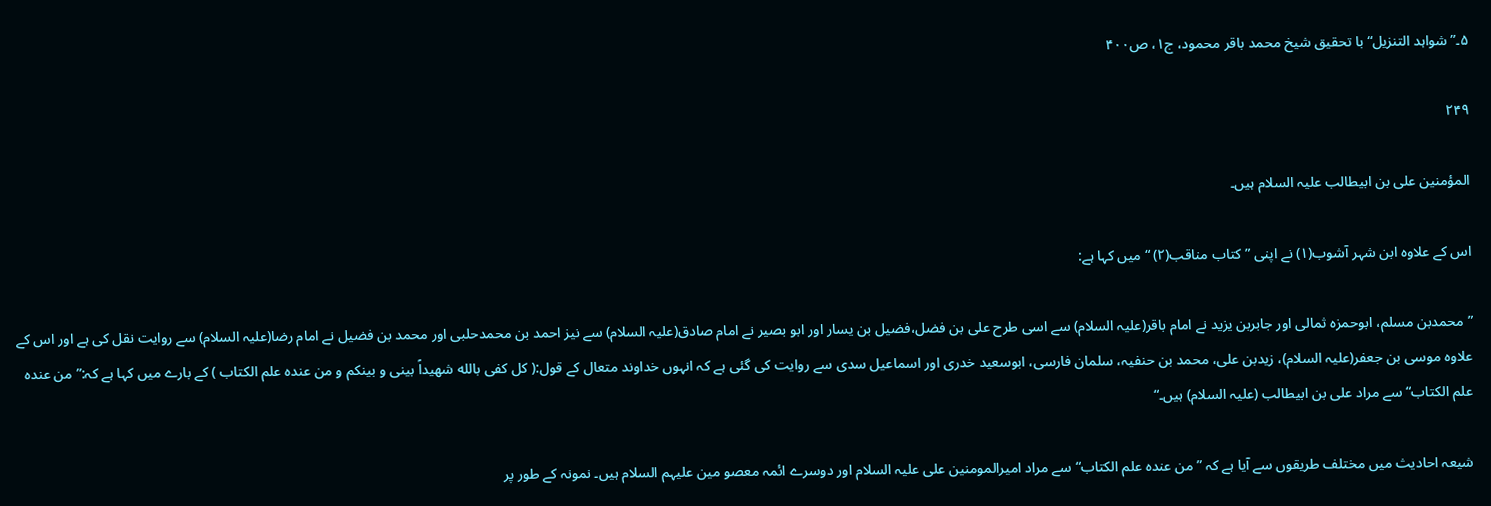۵۔” شواہد التنزیل“ با تحقیق شیخ محمد باقر محمود، ج۱، ص۴۰۰

۲۴۹

المؤمنین علی بن ابیطالب علیہ السلام ہیں۔

اس کے علاوہ ابن شہر آشوب(۱) نے اپنی ”کتاب مناقب(۲) “ میں کہا ہے:

” محمدبن مسلم، ابوحمزہ ثمالی اور جابربن یزید نے امام باقر(علیہ السلام) سے اسی طرح علی بن فضل،فضیل بن یسار اور ابو بصیر نے امام صادق(علیہ السلام) سے نیز احمد بن محمدحلبی اور محمد بن فضیل نے امام رضا(علیہ السلام) سے روایت نقل کی ہے اور اس کے علاوہ موسی بن جعفر(علیہ السلام)، زیدبن علی، محمد بن حنفیہ، سلمان فارسی، ابوسعید خدری اور اسماعیل سدی سے روایت کی گئی ہے کہ انہوں خداوند متعال کے قول:( کل کفی بالله شهیداً بینی و بینکم و من عنده علم الکتاب ) کے بارے میں کہا ہے کہ:”من عندہ علم الکتاب“سے مراد علی بن ابیطالب (علیہ السلام) ہیں۔“

شیعہ احادیث میں مختلف طریقوں سے آیا ہے کہ ” من عندہ علم الکتاب“سے مراد امیرالمومنین علی علیہ السلام اور دوسرے ائمہ معصو مین علیہم السلام ہیں۔ نمونہ کے طور پر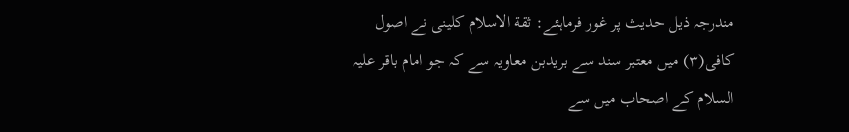مندرجہ ذیل حدیث پر غور فرماہئے: ثقة الاسلام کلینی نے اصول کافی(۳) میں معتبر سند سے بریدبن معاویہ سے کہ جو امام باقر علیہ السلام کے اصحاب میں سے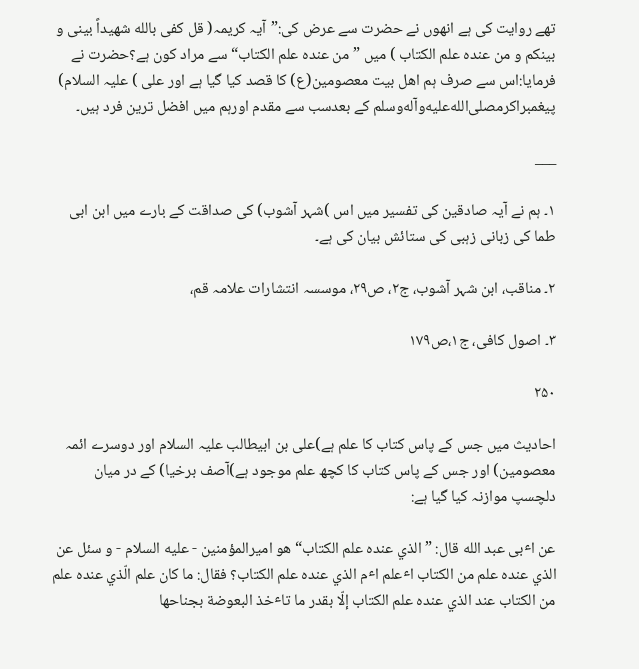تھے روایت کی ہے انھوں نے حضرت سے عرض کی:”آیہ کریمہ( قل کفی بالله شهیداً بینی و بینکم و من عنده علم الکتاب ) میں ”من عندہ علم الکتاب“ سے مراد کون ہے؟حضرت نے فرمایا:اس سے صرف ہم اھل بیت معصومین(ع) کا قصد کیا گیا ہے اور علی ) علیہ السلام) پیغمبراکرمصلى‌الله‌عليه‌وآله‌وسلم کے بعدسب سے مقدم اورہم میں افضل ترین فرد ہیں۔

___

۱۔ ہم نے آیہ صادقین کی تفسیر میں اس )شہر آشوب) کی صداقت کے بارے میں ابن ابی طما کی زبانی زہبی کی ستائش بیان کی ہے۔

۲۔ مناقب، ابن شہر آشوب، ج۲، ص۲۹، موسسہ انتشارات علامہ قم،

۳۔ اصول کافی، ج۱،ص۱۷۹

۲۵۰

احادیث میں جس کے پاس کتاب کا علم ہے)علی بن ابیطالب علیہ السلام اور دوسرے ائمہ معصومین) اور جس کے پاس کتاب کا کچھ علم موجود ہے)آصف برخیا) کے در میان دلچسپ موازنہ کیا گیا ہے:

عن اٴبی عبد الله قال: ” الذي عنده علم الکتاب“ هو امیرالمؤمنین - علیه السلام - و سئل عن الذي عنده علم من الکتاب اٴعلم اٴم الذي عنده علم الکتاب؟ فقال: ما کان علم الّذي عنده علم من الکتاب عند الذي عنده علم الکتاب إلّا بقدر ما تاٴخذ البعوضة بجناحها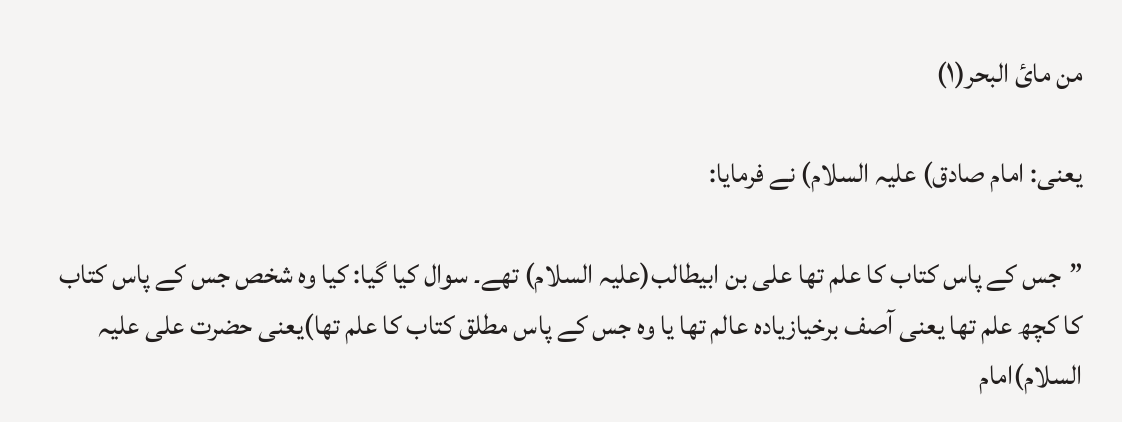من مائ البحر(۱)

یعنی: امام صادق) علیہ السلام) نے فرمایا:

”جس کے پاس کتاب کا علم تھا علی بن ابیطالب(علیہ السلام) تھے۔ سوال کیا گیا: کیا وہ شخص جس کے پاس کتاب کا کچھ علم تھا یعنی آصف برخیازیادہ عالم تھا یا وہ جس کے پاس مطلق کتاب کا علم تھا)یعنی حضرت علی علیہ السلام)امام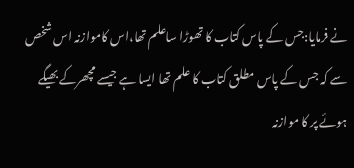نے فرمایا:جس کے پاس کتاب کا تھوڑا ساعلم تھا،اس کاموازنہ اس شخص سے کہ جس کے پاس مطلق کتاب کا علم تھا ایسا ہے جیسے مچھرکے بھیگے ہوئے پر کا موازنہ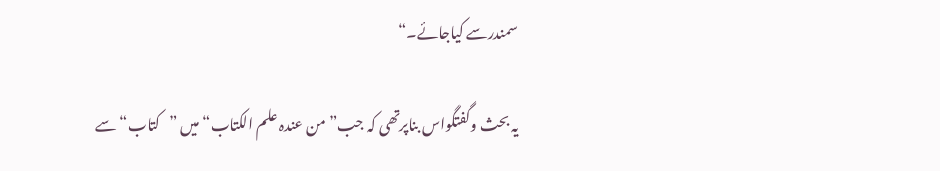سمندرسے کیاجائے۔“

یہ بحث وگفتگواس بناپرتھی کہ جب”من عندہ علم الکتاب“میں ”کتاب“سے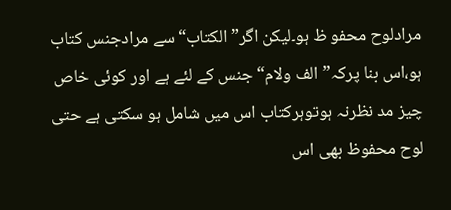مرادلوح محفو ظ ہو۔لیکن اگر”الکتاب“سے مرادجنس کتاب ہو،اس بنا پرکہ” الف ولام“جنس کے لئے ہے اور کوئی خاص چیز مد نظرنہ ہوتوہرکتاب اس میں شامل ہو سکتی ہے حتی لوح محفوظ بھی اس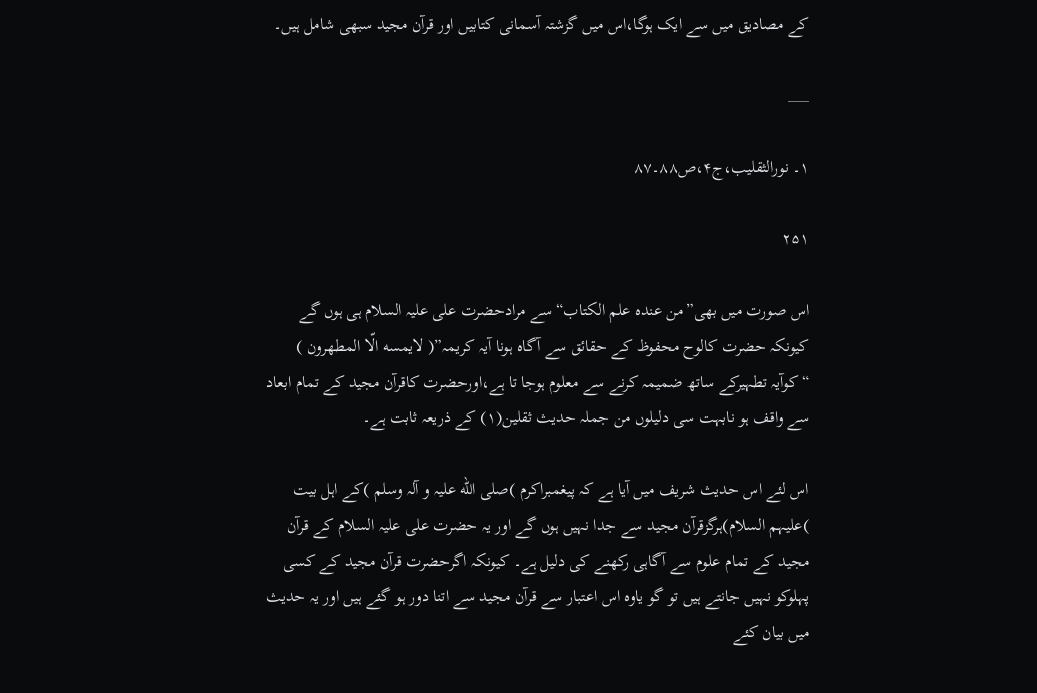کے مصادیق میں سے ایک ہوگا،اس میں گزشتہ آسمانی کتابیں اور قرآن مجید سبھی شامل ہیں۔

___

۱۔ نورالثقلیب،ج۴،ص۸۸۔۸۷

۲۵۱

اس صورت میں بھی”من عندہ علم الکتاب“سے مرادحضرت علی علیہ السلام ہی ہوں گے کیونکہ حضرت کالوح محفوظ کے حقائق سے آگاہ ہونا آیہ کریمہ”( لایمسه الّا المطهرون ) “کوآیہ تطہیرکے ساتھ ضمیمہ کرنے سے معلوم ہوجا تا ہے،اورحضرت کاقرآن مجید کے تمام ابعاد سے واقف ہو نابہت سی دلیلوں من جملہ حدیث ثقلین(۱) کے ذریعہ ثابت ہے۔

اس لئے اس حدیث شریف میں آیا ہے کہ پیغمبراکرم )صلی الله علیہ و آلہ وسلم )کے اہل بیت )علیہم السلام)ہرگزقرآن مجید سے جدا نہیں ہوں گے اور یہ حضرت علی علیہ السلام کے قرآن مجید کے تمام علوم سے آگاہی رکھنے کی دلیل ہے۔ کیونکہ اگرحضرت قرآن مجید کے کسی پہلوکو نہیں جانتے ہیں تو گو یاوہ اس اعتبار سے قرآن مجید سے اتنا دور ہو گئے ہیں اور یہ حدیث میں بیان کئے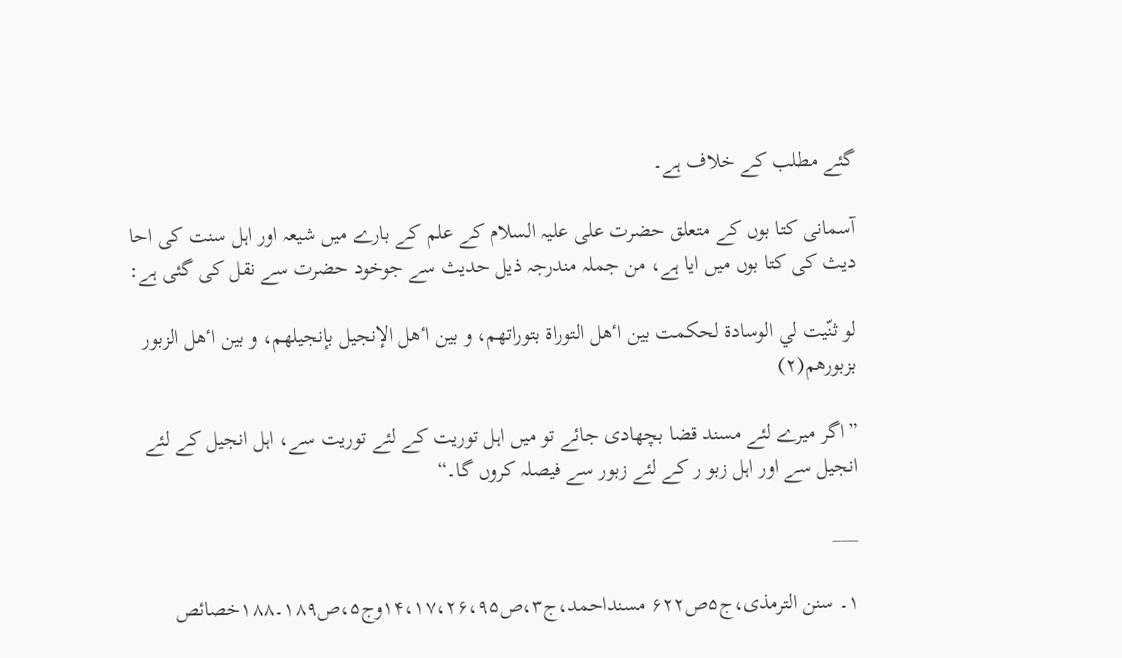گئے مطلب کے خلاف ہے۔

آسمانی کتا بوں کے متعلق حضرت علی علیہ السلام کے علم کے بارے میں شیعہ اور اہل سنت کی احا دیث کی کتا بوں میں ایا ہے، من جملہ مندرجہ ذیل حدیث سے جوخود حضرت سے نقل کی گئی ہے:

لو ثنّیت لي الوسادة لحکمت بین اٴهل التوراة بتوراتهم، و بین اٴهل الإنجیل بإنجیلهم، و بین اٴهل الزبور بزبورهم(۲)

”اگر میرے لئے مسند قضا بچھادی جائے تو میں اہل توریت کے لئے توریت سے، اہل انجیل کے لئے انجیل سے اور اہل زبو ر کے لئے زبور سے فیصلہ کروں گا۔“

___

۱۔ سنن الترمذی،ج۵ص۶۲۲ مسنداحمد،ج۳،ص۱۴،۱۷،۲۶،۹۵وج۵،ص۱۸۹۔۱۸۸خصائص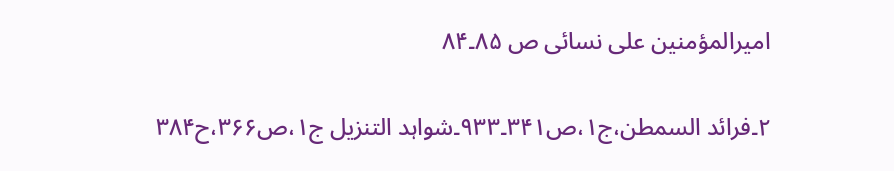امیرالمؤمنین علی نسائی ص ۸۵۔۸۴

۲۔فرائد السمطن،ج۱،ص۳۴۱۔۹۳۳۔شواہد التنزیل ج۱،ص۳۶۶،ح۳۸۴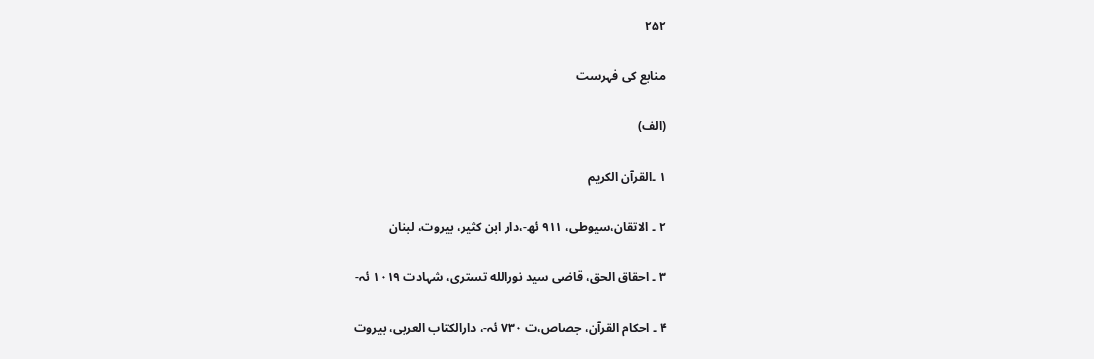۲۵۲

منابع کی فہرست

(الف)

۱ ۔القرآن الکریم

۲ ۔ الاتقان،سیوطی، ۹۱۱ ئھ-،دار ابن کثیر، بیروت، لبنان

۳ ۔ احقاق الحق، قاضی سید نورالله تستری، شہادت ۱۰۱۹ ئہ-

۴ ۔ احکام القرآن، جصاص،ت ۷۳۰ ئہ-، دارالکتاب العربی، بیروت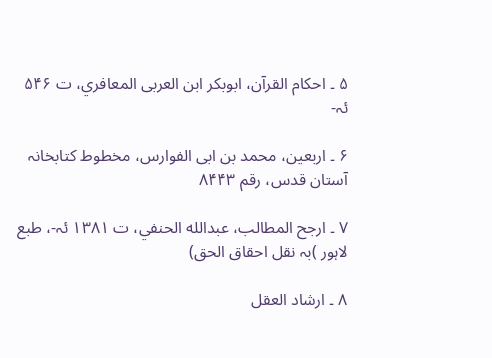۵ ۔ احکام القرآن، ابوبکر ابن العربی المعافري، ت ۵۴۶ ئہ-

۶ ۔ اربعین، محمد بن ابی الفوارس، مخطوط کتابخانہ آستان قدس، رقم ۸۴۴۳

۷ ۔ ارجح المطالب، عبدالله الحنفي، ت ۱۳۸۱ ئہ-، طبع لاہور )بہ نقل احقاق الحق)

۸ ۔ ارشاد العقل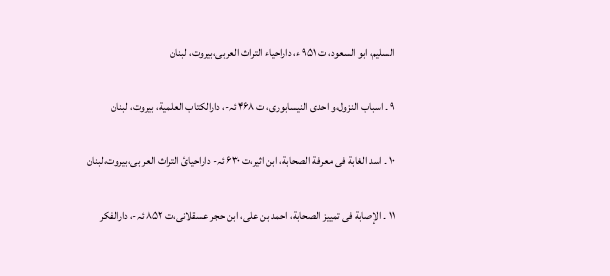السلیم، ابو السعود، ت ۹۵۱ ء، داراحیاء التراث العربی،بیروت، لبنان

۹ ۔ اسباب النزول،و احدی النیسابوری، ت ۴۶۸ ئہ-، دارالکتاب العلمیة، بیروت، لبنان

۱۰ ۔ اسد الغابة فی معرفة الصحابة، ابن اثیر،ت ۶۳۰ ئہ- داراحیائ التراث العر بی،بیروت،لبنان

۱۱ ۔ الإصابة فی تمییز الصحابة، احمد بن علی، ابن حجر عسقلانی،ت ۸۵۲ ئہ-، دارالفکر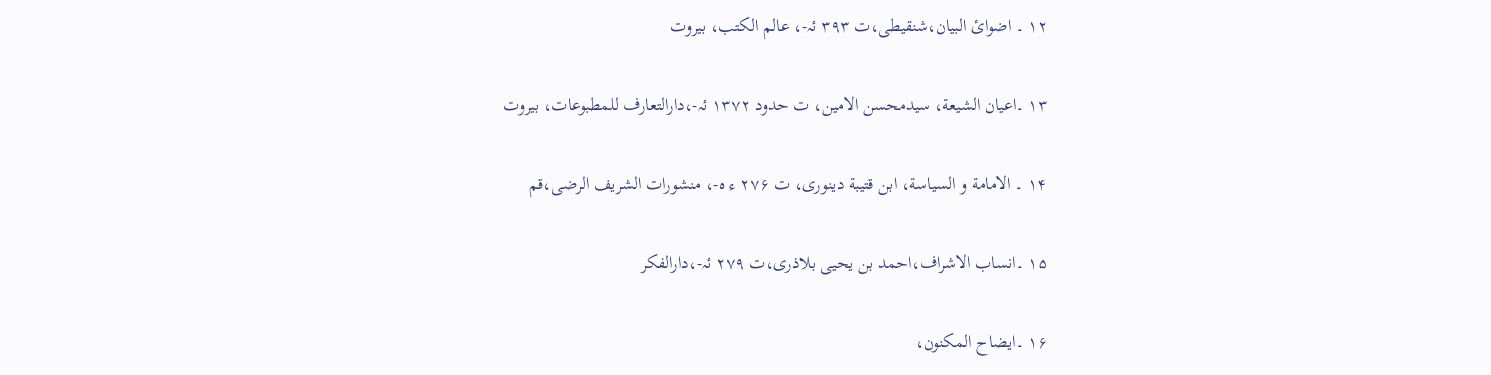۱۲ ۔ اضوائ البیان،شنقیطی،ت ۳۹۳ ئہ-، عالم الکتب، بیروت

۱۳ ۔اعیان الشیعة، سیدمحسن الامین، ت حدود ۱۳۷۲ ئہ-،دارالتعارف للمطبوعات، بیروت

۱۴ ۔ الامامة و السیاسة، ابن قتیبة دینوری، ت ۲۷۶ ء ہ-، منشورات الشریف الرضی،قم

۱۵ ۔انساب الاشراف،احمد بن یحیی بلاذری،ت ۲۷۹ ئہ-،دارالفکر

۱۶ ۔ایضاح المکنون،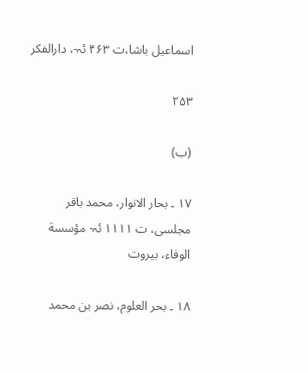اسماعیل باشا،ت ۴۶۳ ئہ-، دارالفکر

۲۵۳

(ب)

۱۷ ۔ بحار الانوار، محمد باقر مجلسی، ت ۱۱۱۱ ئہ- مؤسسة الوفاء، بیروت

۱۸ ۔ بحر العلوم، نصر بن محمد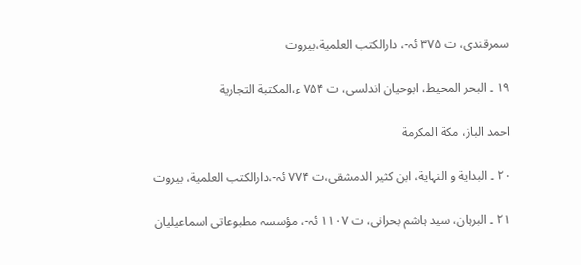سمرقندی، ت ۳۷۵ ئہ-، دارالکتب العلمیة،بیروت

۱۹ ۔ البحر المحیط، ابوحیان اندلسی، ت ۷۵۴ ء،المکتبة التجاریة

احمد الباز، مکة المکرمة

۲۰ ۔ البدایة و النہایة، ابن کثیر الدمشقی،ت ۷۷۴ ئہ-،دارالکتب العلمیة، بیروت

۲۱ ۔ البرہان، سید ہاشم بحرانی، ت ۱۱۰۷ ئہ-، مؤسسہ مطبوعاتی اسماعیلیان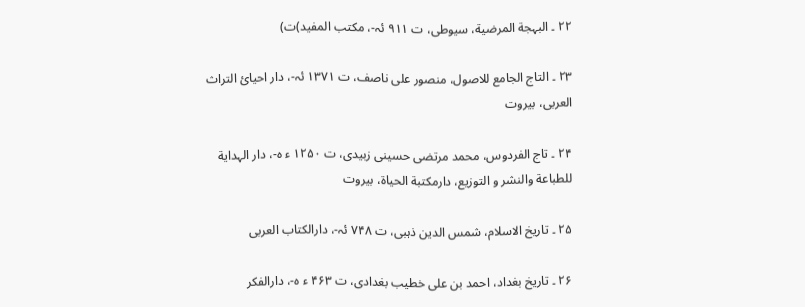۲۲ ۔ البہجة المرضیة، سیوطی، ت ۹۱۱ ئہ-، مکتب المفید)ت)

۲۳ ۔ التاج الجامع للاصول، منصور علی ناصف، ت ۱۳۷۱ ئہ-، دار احیائ التراث العربی، بیروت

۲۴ ۔ تاج الفردوس، محمد مرتضی حسینی زبیدی، ت ۱۲۵۰ ء ہ-، دار الہدایة للطباعة والنشر و التوزیع، دارمکتبة الحیاة، بیروت

۲۵ ۔ تاریخ الاسلام، شمس الدین ذہبی، ت ۷۴۸ ئہ-، دارالکتاب العربی

۲۶ ۔ تاریخ بغداد، احمد بن علی خطیب بغدادی، ت ۴۶۳ ء ہ-، دارالفکر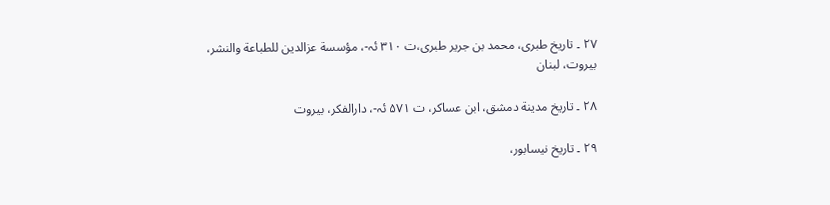۲۷ ۔ تاریخ طبری، محمد بن جریر طبری،ت ۳۱۰ ئہ-، مؤسسة عزالدین للطباعة والنشر، بیروت، لبنان

۲۸ ۔ تاریخ مدینة دمشق، ابن عساکر، ت ۵۷۱ ئہ-، دارالفکر، بیروت

۲۹ ۔ تاریخ نیسابور،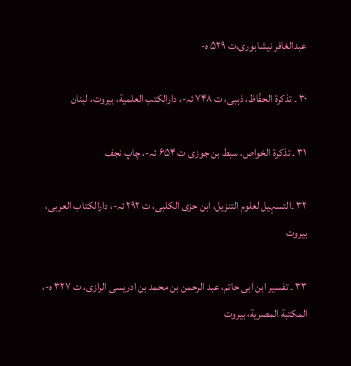عبدالغافر نیشابوری،ت ۵۲۹ ہ-

۳۰ ۔ تذکرة الحفّاظ، ذہبی، ت ۷۴۸ ئہ-، دارالکتب العلمیة، بیروت، لبنان

۳۱ ۔ تذکرة الخواص، سبط بن جوزی ت ۶۵۴ ئہ-، چاپ نجف

۳۲ ۔التسہیل لعلوم التنزیل، ابن حزی الکلبی، ت ۲۹۲ ئہ-، دارالکتاب العربی، بیروت

۳۳ ۔ تفسیر ابن ابی حاتم، عبد الرحمن بن محمد بن ادریسی الرازی، ت ۳۲۷ ہ-، المکتبة المصریة، بیروت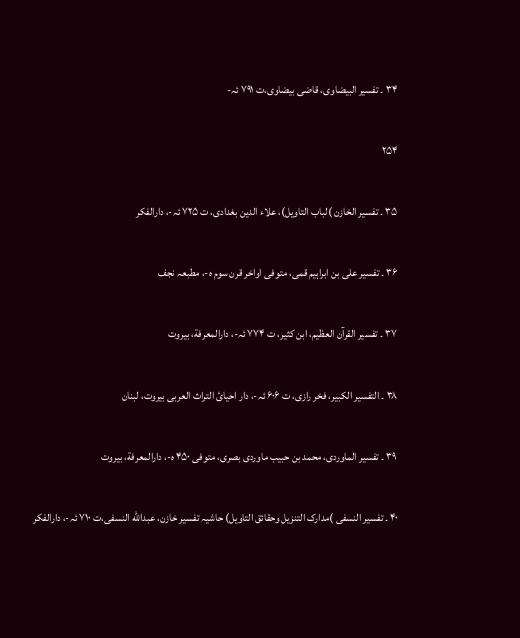۳۴ ۔ تفسیر البیضاوی، قاضی بیضاوی،ت ۷۹۱ ئہ-

۲۵۴

۳۵ ۔ تفسیر الخازن )لباب التاویل)، علاء الدین بغدادی، ت ۷۲۵ ئہ-، دارالفکر

۳۶ ۔ تفسیر علی بن ابراہیم قمی، متوفی اواخر قرن سوم ہ-، مطبعہ نجف

۳۷ ۔ تفسیر القرآن العظیم، ابن کثیر، ت ۷۷۴ ئہ-، دارالمعرفة، بیروت

۳۸ ۔ التفسیر الکبیر، فخر رازی، ت ۶۰۶ ئہ-، دار احیائ التراث العربی بیروت، لبنان

۳۹ ۔ تفسیر الماوردی، محمد بن حبیب ماوردی بصری، متوفی ۴۵۰ ہ-، دارالمعرفة، بیروت

۴۰ ۔ تفسیر النسفی )مدارک التنزیل وحقائق التاویل) حاشیہ تفسیر خازن، عبدالله النسفی،ت ۷۱۰ ئہ-، دارالفکر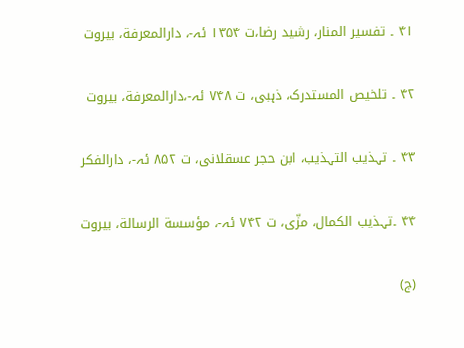۴۱ ۔ تفسیر المنار، رشید رضا،ت ۱۳۵۴ ئہ-، دارالمعرفة، بیروت

۴۲ ۔ تلخیص المستدرک، ذہبی، ت ۷۴۸ ئہ-،دارالمعرفة، بیروت

۴۳ ۔ تہذیب التہذیب، ابن حجر عسقلانی، ت ۸۵۲ ئہ-، دارالفکر

۴۴ ۔تہذیب الکمال، مزّی، ت ۷۴۲ ئہ-، مؤسسة الرسالة، بیروت

(ج)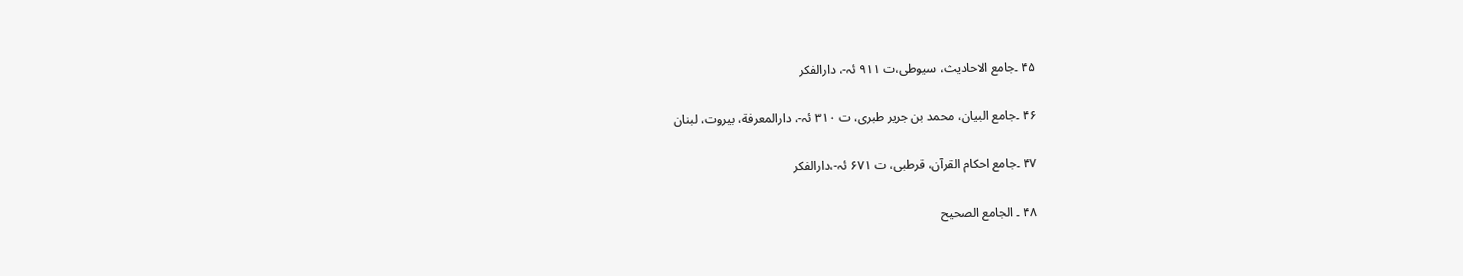۴۵ ۔جامع الاحادیث، سیوطی،ت ۹۱۱ ئہ-، دارالفکر

۴۶ ۔جامع البیان، محمد بن جریر طبری، ت ۳۱۰ ئہ-، دارالمعرفة، بیروت، لبنان

۴۷ ۔جامع احکام القرآن، قرطبی، ت ۶۷۱ ئہ-،دارالفکر

۴۸ ۔ الجامع الصحیح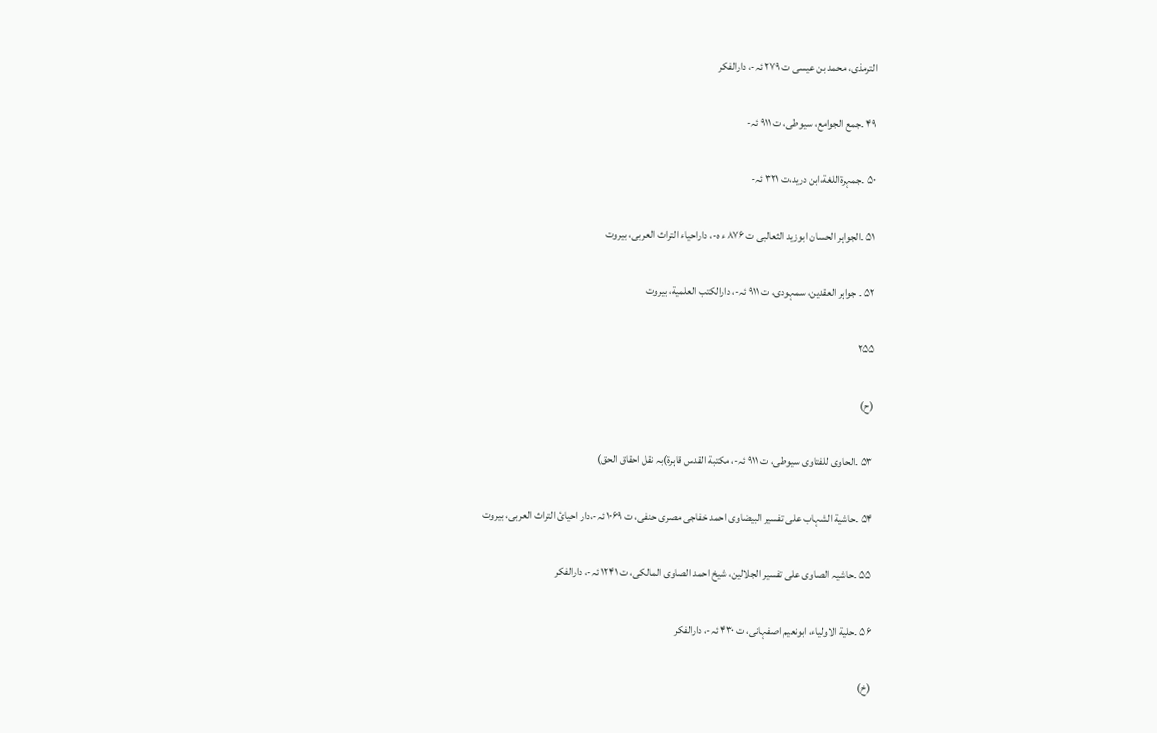الترمذی، محمد بن عیسی ت ۲۷۹ ئہ-، دارالفکر

۴۹ ۔جمع الجوامع، سیوطی، ت ۹۱۱ ئہ-

۵۰ ۔جمہرةاللغة،ابن درید،ت ۳۲۱ ئہ-

۵۱ ۔الجواہر الحسان ابوزید الثعالبی ت ۸۷۶ ء ہ-، داراحیاء التراث العربی، بیروت

۵۲ ۔ جواہر العقدین، سمہودی، ت ۹۱۱ ئہ-، دارالکتب العلمیة، بیروت

۲۵۵

(ح)

۵۳ ۔الحاوی للفتاوی سیوطی، ت ۹۱۱ ئہ-، مکتبة القدس قاہرة)بہ نقل احقاق الحق)

۵۴ ۔حاشیة الشہاب علی تفسیر البیضاوی احمد خفاجی مصری حنفی، ت ۱۰۶۹ ئہ-،دار احیائ التراث العربی، بیروت

۵۵ ۔حاشیہ الصاوی علی تفسیر الجلالین، شیخ احمد الصاوی المالکی، ت ۱۲۴۱ ئہ-، دارالفکر

۵۶ ۔حلیة الاولیاء، ابونعیم اصفہانی، ت ۴۳۰ ئہ-، دارالفکر

(خ)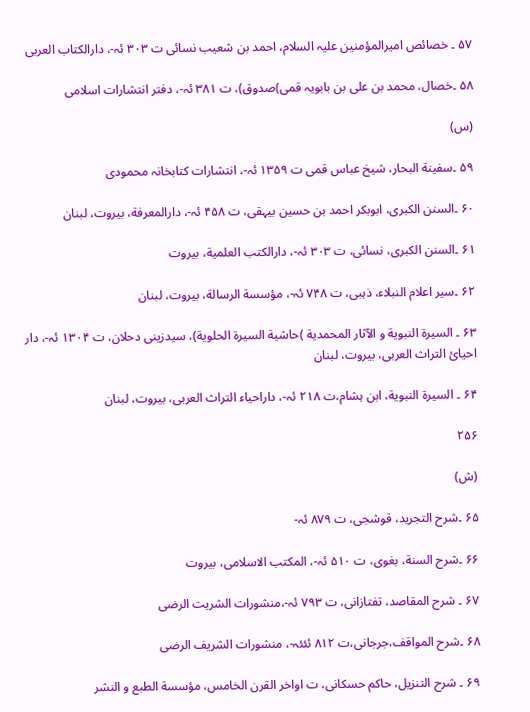۵۷ ۔ خصائص امیرالمؤمنین علیہ السلام، احمد بن شعیب نسائی ت ۳۰۳ ئہ-، دارالکتاب العربی

۵۸ ۔خصال، محمد بن علی بن بابویہ قمی)صدوق)، ت ۳۸۱ ئہ-، دفتر انتشارات اسلامی

(س)

۵۹ ۔سفینة البحار، شیخ عباس قمی ت ۱۳۵۹ ئہ-، انتشارات کتابخانہ محمودی

۶۰ ۔السنن الکبری، ابوبکر احمد بن حسین بیہقی، ت ۴۵۸ ئہ-، دارالمعرفة، بیروت، لبنان

۶۱ ۔السنن الکبری، نسائی، ت ۳۰۳ ئہ-، دارالکتب العلمیة، بیروت

۶۲ ۔سیر اعلام النبلاء، ذہبی، ت ۷۴۸ ئہ-، مؤسسة الرسالة، بیروت، لبنان

۶۳ ۔ السیرة النبویة و الآثار المحمدیة )حاشیة السیرة الحلویة)، سیدزینی دحلان، ت ۱۳۰۴ ئہ-، دار احیائ التراث العربی، بیروت، لبنان

۶۴ ۔ السیرة النبویة، ابن ہشام،ت ۲۱۸ ئہ-، داراحیاء التراث العربی، بیروت، لبنان

۲۵۶

(ش)

۶۵ ۔شرح التجرید، قوشجی، ت ۸۷۹ ئہ-

۶۶ ۔شرح السنة، بغوی، ت ۵۱۰ ئہ-، المکتب الاسلامی، بیروت

۶۷ ۔ شرح المقاصد، تفتازانی، ت ۷۹۳ ئہ-،منشورات الشریت الرضی

۶۸ ۔شرح المواقف،جرجانی،ت ۸۱۲ ئئئہ-، منشورات الشریف الرضی

۶۹ ۔ شرح التنزیل، حاکم حسکانی، ت اواخر القرن الخامس، مؤسسة الطبع و النشر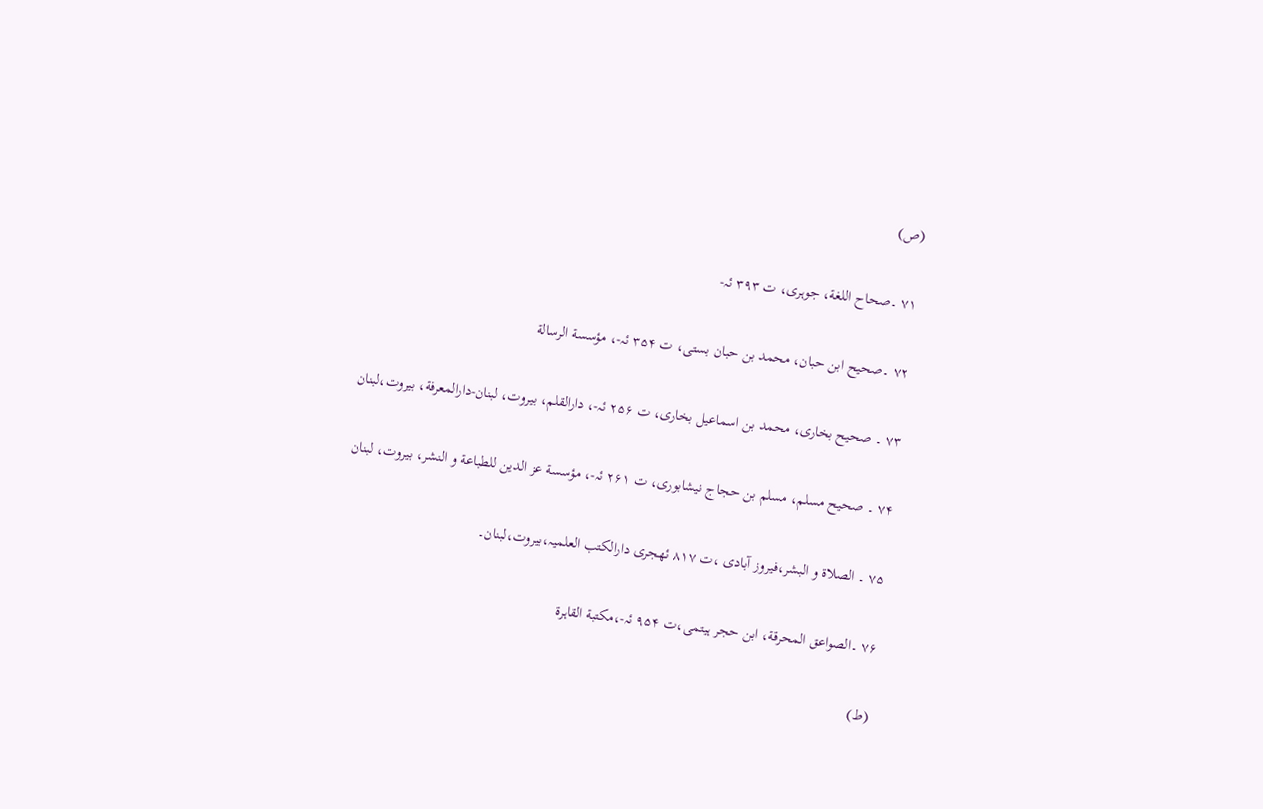(ص)

۷۱ ۔صحاح اللغة، جوہری، ت ۳۹۳ ئہ-

۷۲ ۔صحیح ابن حبان، محمد بن حبان بستی، ت ۳۵۴ ئہ-، مؤسسة الرسالة

۷۳ ۔ صحیح بخاری، محمد بن اسماعیل بخاری، ت ۲۵۶ ئہ-، دارالقلم، بیروت، لبنان-دارالمعرفة، بیروت،لبنان

۷۴ ۔ صحیح مسلم، مسلم بن حجاج نیشابوری، ت ۲۶۱ ئہ-، مؤسسة عز الدین للطباعة و النشر، بیروت، لبنان

۷۵ ۔ الصلاة و البشر،فیروز آبادی ،ت ۸۱۷ ئھجری دارالکتب العلمیہ،بیروت،لبنان۔

۷۶ ۔الصواعق المحرقة، ابن حجر ہیتمی،ت ۹۵۴ ئہ-،مکتبة القاہرة

(ط)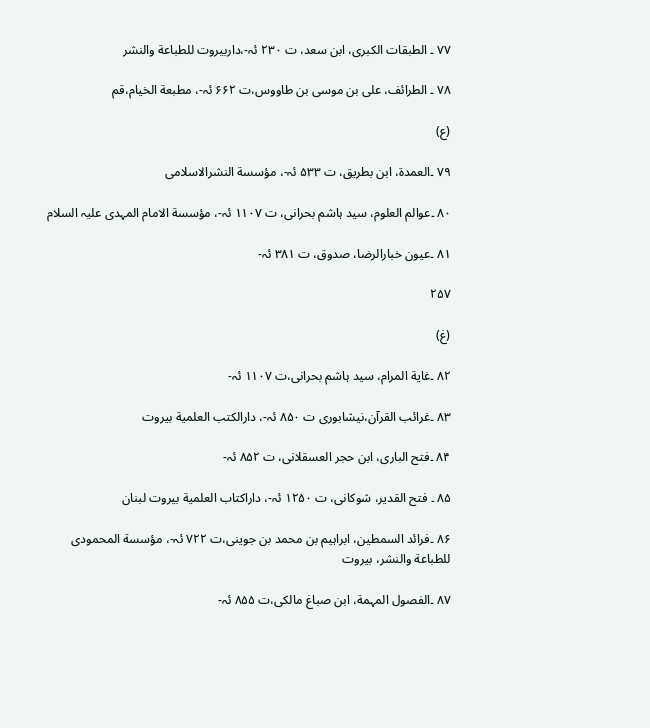۷۷ ۔ الطبقات الکبری، ابن سعد، ت ۲۳۰ ئہ-،داربیروت للطباعة والنشر

۷۸ ۔ الطرائف، علی بن موسی بن طاووس،ت ۶۶۲ ئہ-، مطبعة الخیام،قم

(ع)

۷۹ ۔العمدة، ابن بطریق، ت ۵۳۳ ئہ-، مؤسسة النشرالاسلامی

۸۰ ۔عوالم العلوم، سید ہاشم بحرانی، ت ۱۱۰۷ ئہ-، مؤسسة الامام المہدی علیہ السلام

۸۱ ۔عیون خبارالرضا، صدوق، ت ۳۸۱ ئہ-

۲۵۷

(غ)

۸۲ ۔غایة المرام، سید ہاشم بحرانی،ت ۱۱۰۷ ئہ-

۸۳ ۔غرائب القرآن،نیشابوری ت ۸۵۰ ئہ-، دارالکتب العلمیة بیروت

۸۴ ۔فتح الباری، ابن حجر العسقلانی، ت ۸۵۲ ئہ-

۸۵ ۔ فتح القدیر، شوکانی، ت ۱۲۵۰ ئہ-، داراکتاب العلمیة بیروت لبنان

۸۶ ۔فرائد السمطین، ابراہیم بن محمد بن جوینی،ت ۷۲۲ ئہ-، مؤسسة المحمودی للطباعة والنشر، بیروت

۸۷ ۔الفصول المہمة، ابن صباغ مالکی،ت ۸۵۵ ئہ-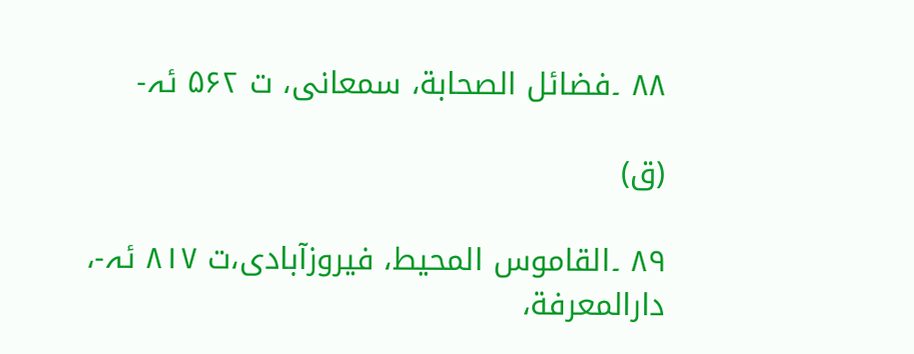۸۸ ۔فضائل الصحابة، سمعانی، ت ۵۶۲ ئہ-

(ق)

۸۹ ۔القاموس المحیط، فیروزآبادی،ت ۸۱۷ ئہ-، دارالمعرفة،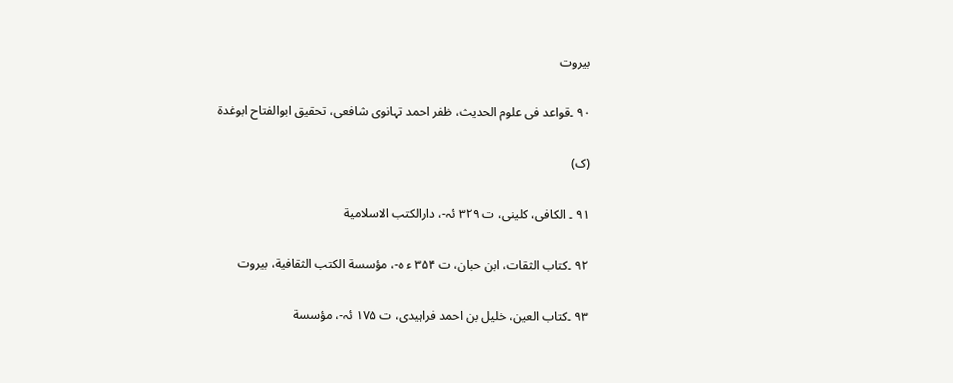بیروت

۹۰ ۔قواعد فی علوم الحدیث، ظفر احمد تہانوی شافعی، تحقیق ابوالفتاح ابوغدة

(ک)

۹۱ ۔ الکافی، کلینی، ت ۳۲۹ ئہ-، دارالکتب الاسلامیة

۹۲ ۔کتاب الثقات، ابن حبان، ت ۳۵۴ ء ہ-، مؤسسة الکتب الثقافیة، بیروت

۹۳ ۔کتاب العین، خلیل بن احمد فراہیدی، ت ۱۷۵ ئہ-، مؤسسة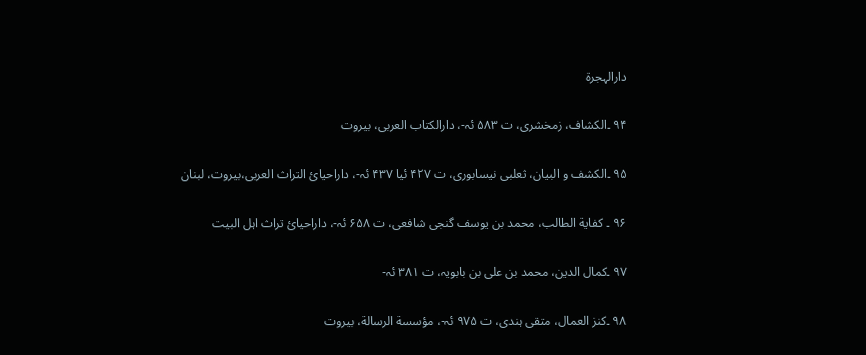دارالہجرة

۹۴ ۔الکشاف، زمخشری، ت ۵۸۳ ئہ-، دارالکتاب العربی، بیروت

۹۵ ۔الکشف و البیان، ثعلبی نیسابوری، ت ۴۲۷ ئیا ۴۳۷ ئہ-، داراحیائ التراث العربی،بیروت، لبنان

۹۶ ۔ کفایة الطالب، محمد بن یوسف گنجی شافعی، ت ۶۵۸ ئہ-، داراحیائ تراث اہل البیت

۹۷ ۔کمال الدین، محمد بن علی بن بابویہ، ت ۳۸۱ ئہ-

۹۸ ۔کنز العمال، متقی ہندی، ت ۹۷۵ ئہ-، مؤسسة الرسالة، بیروت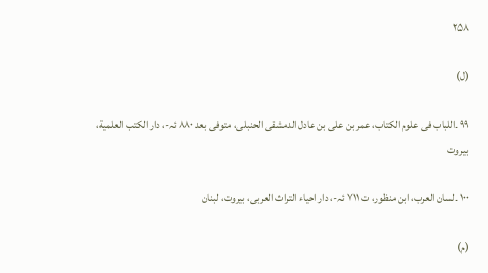۲۵۸

(ل)

۹۹ ۔اللباب فی علوم الکتاب، عمر بن علی بن عادل الدمشقی الحنبلی، متوفی بعد ۸۸۰ ئہ-، دار الکتب العلمیة، بیروت

۱۰۰ ۔لسان العرب، ابن منظور، ت ۷۱۱ ئہ-، دار احیاء التراث العربی، بیروت، لبنان

(م)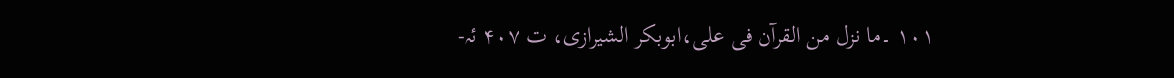۱۰۱ ۔ما نزل من القرآن فی علی،ابوبکر الشیرازی، ت ۴۰۷ ئہ-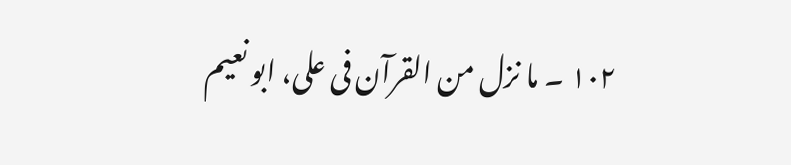۱۰۲ ۔ ما نزل من القرآن فی علی، ابو نعیم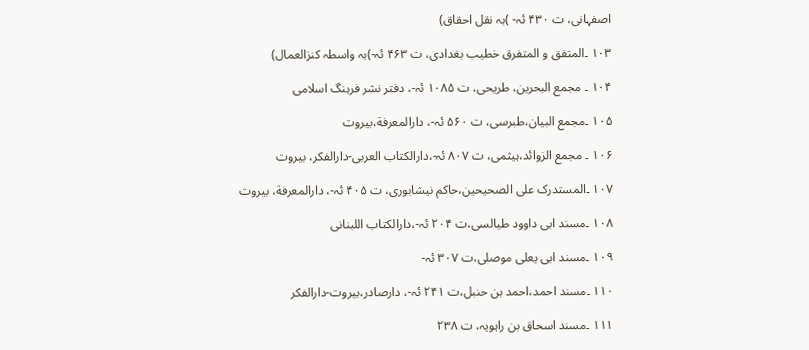اصفہانی، ت ۴۳۰ ئہ- )بہ نقل احقاق)

۱۰۳ ۔المتفق و المتفرق خطیب بغدادی، ت ۴۶۳ ئہ-)بہ واسطہ کنزالعمال)

۱۰۴ ۔ مجمع البحرین، طریحی، ت ۱۰۸۵ ئہ-، دفتر نشر فرہنگ اسلامی

۱۰۵ ۔مجمع البیان،طبرسی، ت ۵۶۰ ئہ-، دارالمعرفة،بیروت

۱۰۶ ۔ مجمع الزوائد،ہیثمی، ت ۸۰۷ ئہ-،دارالکتاب العربی-دارالفکر، بیروت

۱۰۷ ۔المستدرک علی الصحیحین،حاکم نیشابوری، ت ۴۰۵ ئہ-، دارالمعرفة، بیروت

۱۰۸ ۔مسند ابی داوود طیالسی،ت ۲۰۴ ئہ-،دارالکتاب اللبنانی

۱۰۹ ۔مسند ابی یعلی موصلی،ت ۳۰۷ ئہ-

۱۱۰ ۔مسند احمد،احمد بن حنبل،ت ۲۴۱ ئہ-، دارصادر،بیروت-دارالفکر

۱۱۱ ۔مسند اسحاق بن راہویہ، ت ۲۳۸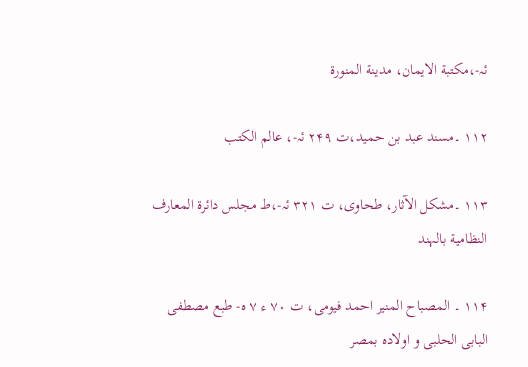ئہ-،مکتبة الایمان، مدینة المنورة

۱۱۲ ۔مسند عبد بن حمید،ت ۲۴۹ ئہ-، عالم الکتب

۱۱۳ ۔مشکل الآثار، طحاوی، ت ۳۲۱ ئہ-،ط مجلس دائرة المعارف النظامیة بالہند

۱۱۴ ۔ المصباح المنیر احمد فیومی، ت ۷۰ ء ۷ ہ- طبع مصطفی البابی الحلبی و اولادہ بمصر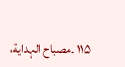۱۱۵ ۔مصباح الہدایة،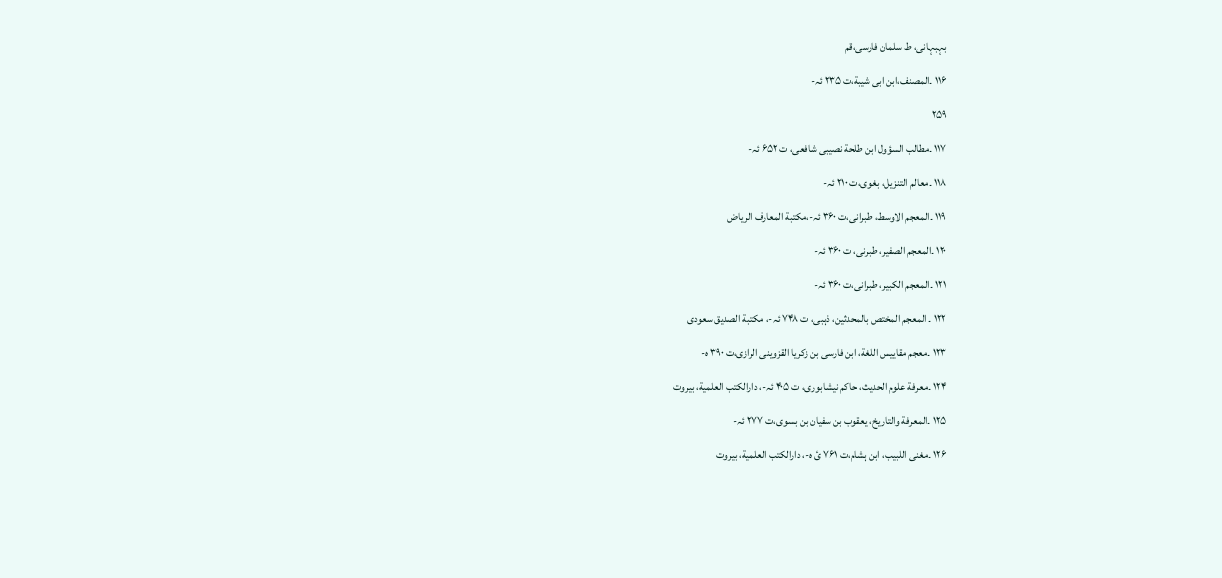بہبہانی، ط سلمان فارسی،قم

۱۱۶ ۔المصنف،ابن ابی شیبة،ت ۲۳۵ ئہ-

۲۵۹

۱۱۷ ۔مطالب السؤول ابن طلحة نصیبی شافعی، ت ۶۵۲ ئہ-

۱۱۸ ۔معالم التنزیل، بغوی،ت ۲۱۰ ئہ-

۱۱۹ ۔المعجم الاوسط، طبرانی،ت ۳۶۰ ئہ-،مکتبة المعارف الریاض

۱۲۰ ۔المعجم الصفیر، طبرنی، ت ۳۶۰ ئہ-

۱۲۱ ۔المعجم الکبیر، طبرانی،ت ۳۶۰ ئہ-

۱۲۲ ۔ المعجم المختص بالمحدثین، ذہبی، ت ۷۴۸ ئہ-، مکتبة الصدیق سعودی

۱۲۳ ۔معجم مقاییس اللغة، ابن فارسی بن زکریا القزوینی الرازی،ت ۳۹۰ ہ-

۱۲۴ ۔معرفة علوم الحدیث، حاکم نیشابوری، ت ۴۰۵ ئہ-، دارالکتب العلمیة، بیروت

۱۲۵ ۔المعرفة والتاریخ، یعقوب بن سفیان بن بسوی،ت ۲۷۷ ئہ-

۱۲۶ ۔مغنی اللبیب، ابن ہشام،ت ۷۶۱ ئ ہ-، دارالکتب العلمیة، بیروت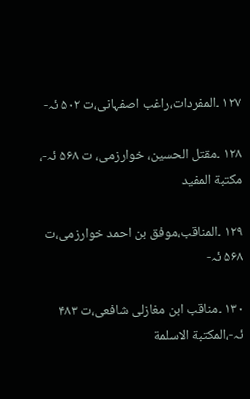۱۲۷ ۔المفردات،راغب اصفہانی،ت ۵۰۲ ئہ-

۱۲۸ ۔مقتل الحسین، خوارزمی، ت ۵۶۸ ئہ-، مکتبة المفید

۱۲۹ ۔المناقب،موفق بن احمد خوارزمی،ت ۵۶۸ ئہ-

۱۳۰ ۔مناقب ابن مغازلی شافعی،ت ۴۸۳ ئہ-،المکتبة الاسلمة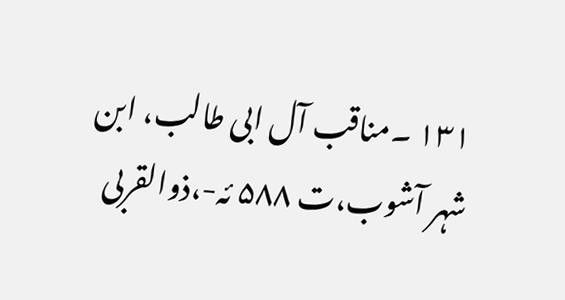۱۳۱ ۔مناقب آل ابی طالب، ابن شہر آشوب،ت ۵۸۸ ئہ-،ذوالقربی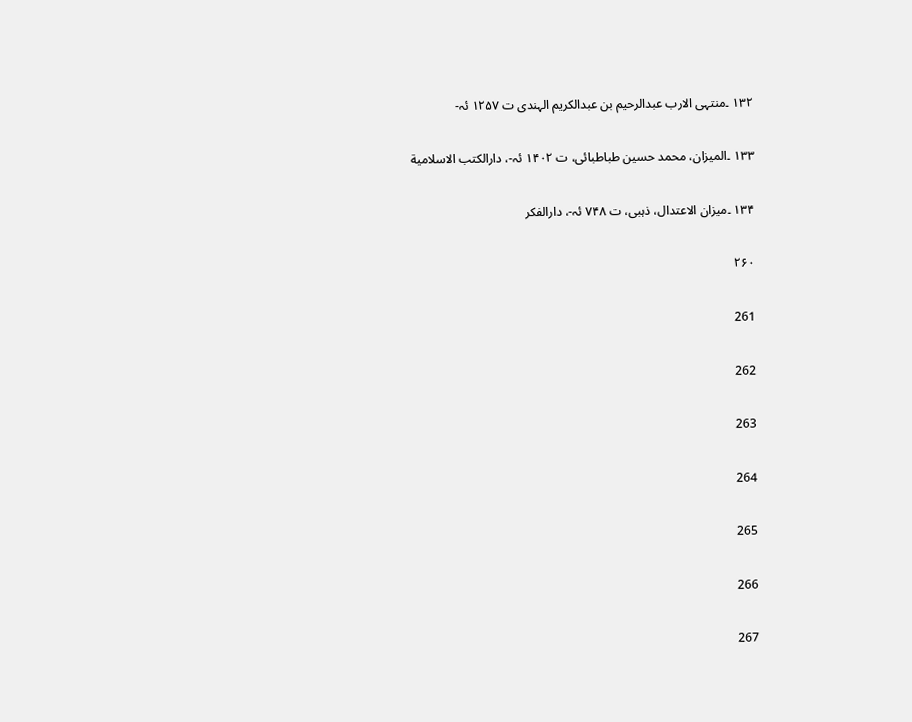۱۳۲ ۔منتہی الارب عبدالرحیم بن عبدالکریم الہندی ت ۱۲۵۷ ئہ-

۱۳۳ ۔المیزان، محمد حسین طباطبائی، ت ۱۴۰۲ ئہ-، دارالکتب الاسلامیة

۱۳۴ ۔میزان الاعتدال، ذہبی، ت ۷۴۸ ئہ-، دارالفکر

۲۶۰

261

262

263

264

265

266

267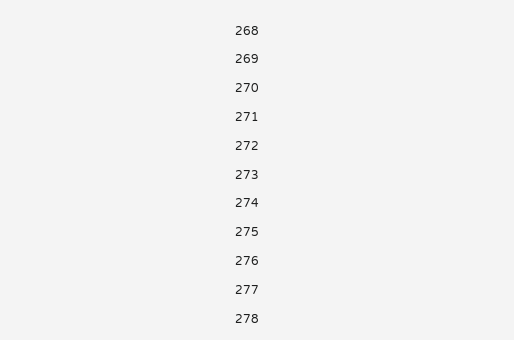268

269

270

271

272

273

274

275

276

277

278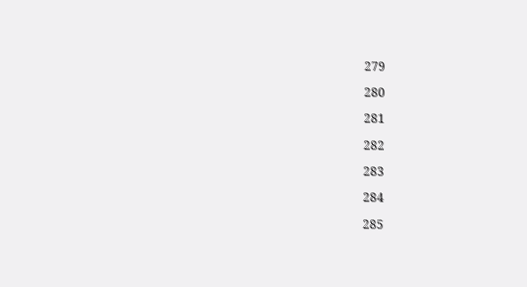279

280

281

282

283

284

285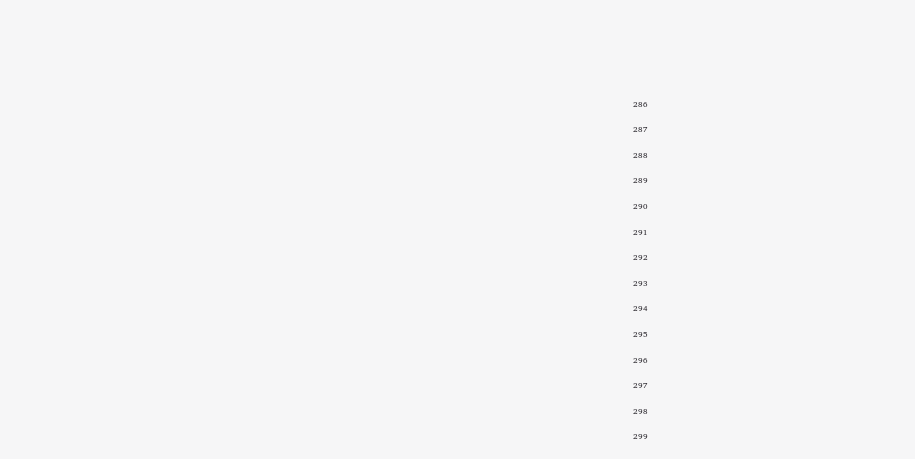286

287

288

289

290

291

292

293

294

295

296

297

298

299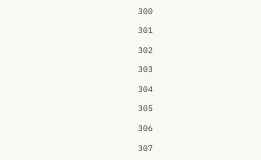300

301

302

303

304

305

306

307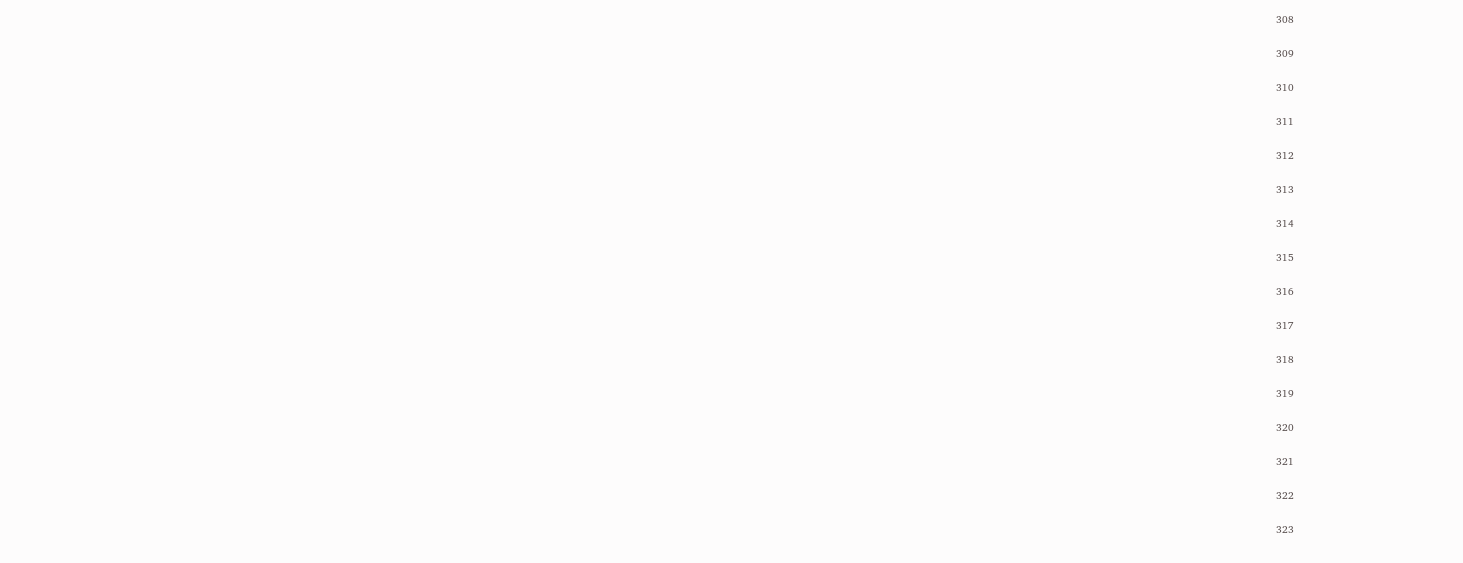308

309

310

311

312

313

314

315

316

317

318

319

320

321

322

323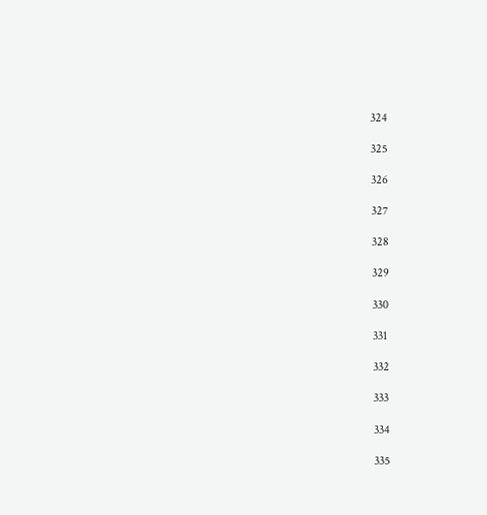324

325

326

327

328

329

330

331

332

333

334

335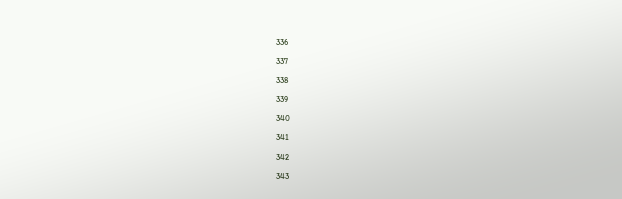336

337

338

339

340

341

342

343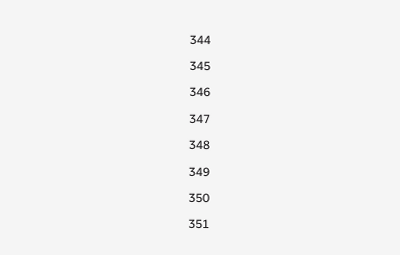344

345

346

347

348

349

350

351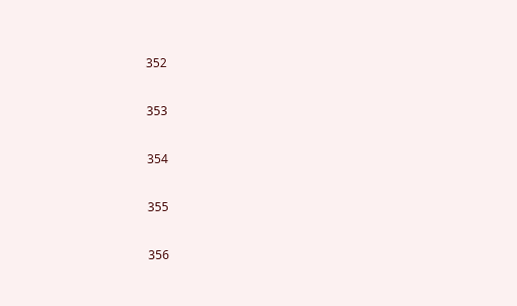352

353

354

355

356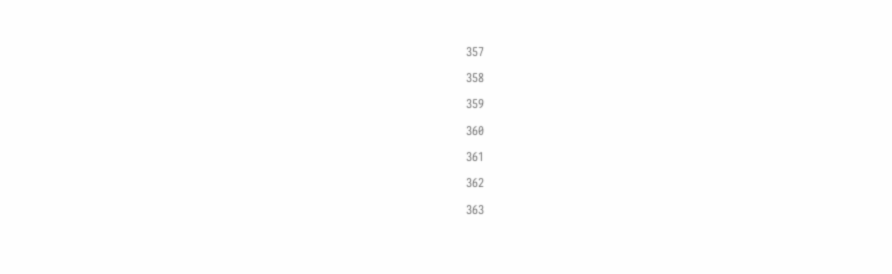357

358

359

360

361

362

363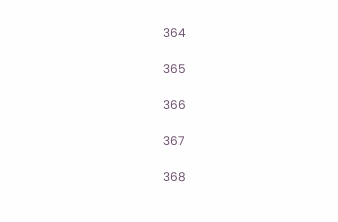364

365

366

367

368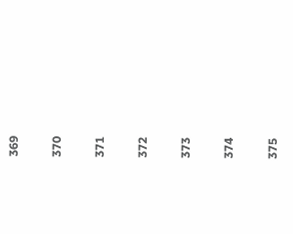369

370

371

372

373

374

375